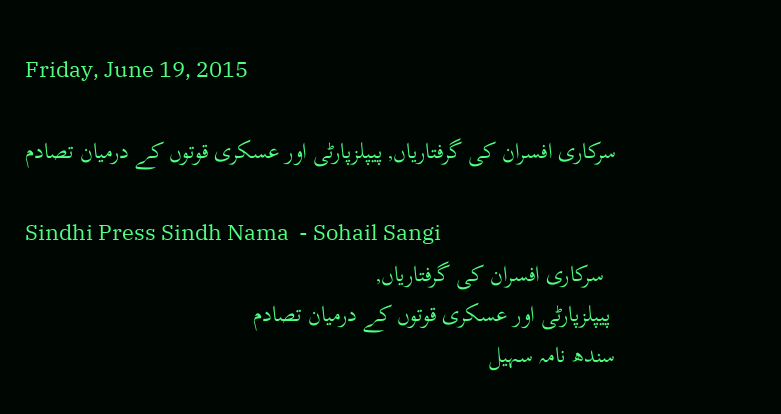Friday, June 19, 2015

سرکاری افسران کی گرفتاریاں, پیپلزپارٹی اور عسکری قوتوں کے درمیان تصادم

Sindhi Press Sindh Nama  - Sohail Sangi
  سرکاری افسران کی گرفتاریاں,
 پیپلزپارٹی اور عسکری قوتوں کے درمیان تصادم
سندھ نامہ سہیل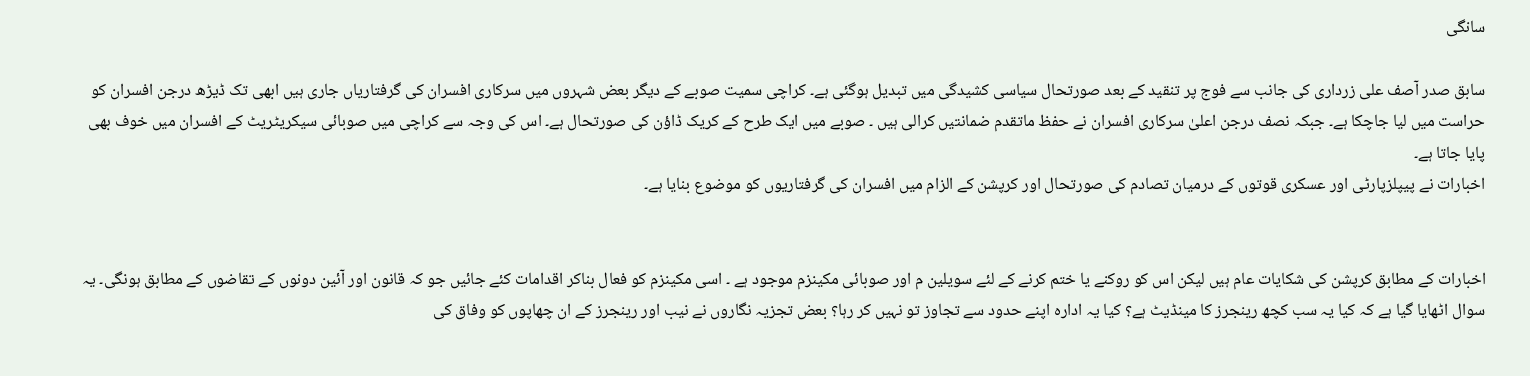سانگی

سابق صدر آصف علی زرداری کی جانب سے فوج پر تنقید کے بعد صورتحال سیاسی کشیدگی میں تبدیل ہوگئی ہے۔ کراچی سمیت صوبے کے دیگر بعض شہروں میں سرکاری افسران کی گرفتاریاں جاری ہیں ابھی تک ڈیڑھ درجن افسران کو حراست میں لیا جاچکا ہے۔ جبکہ نصف درجن اعلیٰ سرکاری افسران نے حفظ ماتقدم ضمانتیں کرالی ہیں ۔ صوبے میں ایک طرح کے کریک ڈاؤن کی صورتحال ہے۔ اس کی وجہ سے کراچی میں صوبائی سیکریٹریٹ کے افسران میں خوف بھی پایا جاتا ہے۔
اخبارات نے پیپلزپارٹی اور عسکری قوتوں کے درمیان تصادم کی صورتحال اور کرپشن کے الزام میں افسران کی گرفتاریوں کو موضوع بنایا ہے۔


اخبارات کے مطابق کرپشن کی شکایات عام ہیں لیکن اس کو روکنے یا ختم کرنے کے لئے سویلین م اور صوبائی مکینزم موجود ہے ۔ اسی مکینزم کو فعال بناکر اقدامات کئے جائیں جو کہ قانون اور آئین دونوں کے تقاضوں کے مطابق ہونگی۔ یہ سوال اٹھایا گیا ہے کہ کیا یہ سب کچھ رینجرز کا مینڈیٹ ہے؟ کیا یہ ادارہ اپنے حدود سے تجاوز تو نہیں کر رہا؟ بعض تجزیہ نگاروں نے نیب اور رینجرز کے ان چھاپوں کو وفاق کی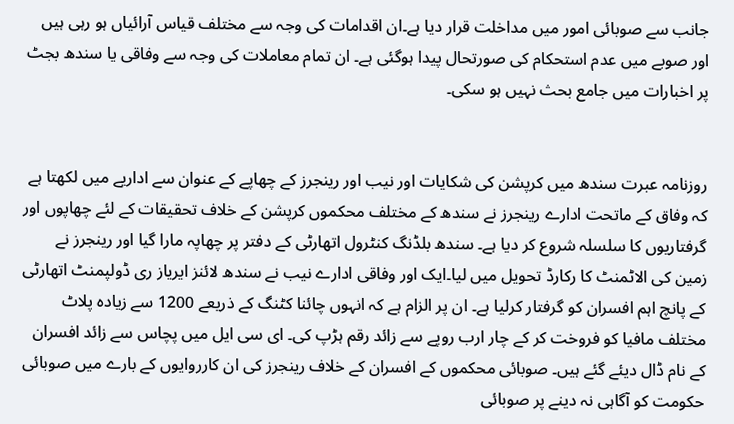جانب سے صوبائی امور میں مداخلت قرار دیا ہے۔ان اقدامات کی وجہ سے مختلف قیاس آرائیاں ہو رہی ہیں اور صوبے میں عدم استحکام کی صورتحال پیدا ہوگئی ہے۔ ان تمام معاملات کی وجہ سے وفاقی یا سندھ بجٹ پر اخبارات میں جامع بحث نہیں ہو سکی۔


روزنامہ عبرت سندھ میں کرپشن کی شکایات اور نیب اور رینجرز کے چھاپے کے عنوان سے اداریے میں لکھتا ہے کہ وفاق کے ماتحت ادارے رینجرز نے سندھ کے مختلف محکموں کرپشن کے خلاف تحقیقات کے لئے چھاپوں اور گرفتاریوں کا سلسلہ شروع کر دیا ہے۔ سندھ بلڈنگ کنٹرول اتھارٹی کے دفتر پر چھاپہ مارا گیا اور رینجرز نے زمین کی الاٹمنٹ کا رکارڈ تحویل میں لیا۔ایک اور وفاقی ادارے نیب نے سندھ لائنز ایریاز ری ڈولپمنٹ اتھارٹی کے پانچ اہم افسران کو گرفتار کرلیا ہے۔ ان پر الزام ہے کہ انہوں چائنا کٹنگ کے ذریعے 1200 سے زیادہ پلاٹ مختلف مافیا کو فروخت کر کے چار ارب روپے سے زائد رقم ہڑپ کی۔ ای سی ایل میں پچاس سے زائد افسران کے نام ڈال دیئے گئے ہیں۔ صوبائی محکموں کے افسران کے خلاف رینجرز کی ان کارروایوں کے بارے میں صوبائی حکومت کو آگاہی نہ دینے پر صوبائی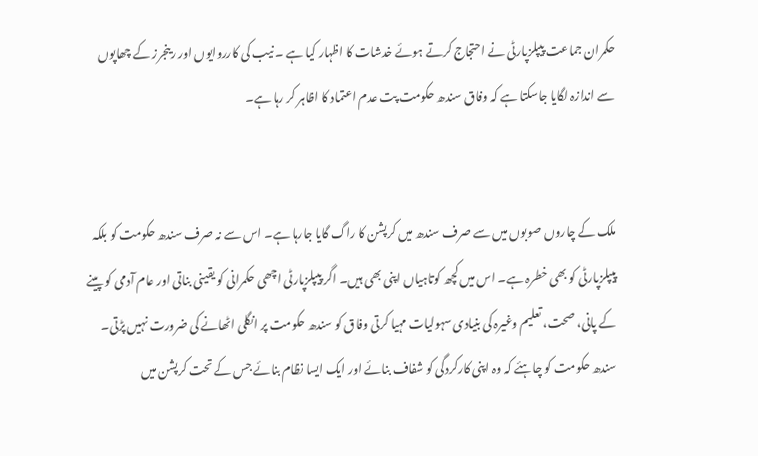حکمران جماعت پیپلزپارٹی نے احتجاج کرتے ہوئے خدشات کا اظہار کیا ہے ۔ نیب کی کارروایوں اور رینجرز کے چھاپوں سے اندازہ لگایا جاسکتا ہے کہ وفاق سندھ حکومت پت عدم اعتماد کا اظاہر کر رہا ہے۔


ملک کے چاروں صوبوں میں سے صرف سندھ میں کرپشن کا راگ گایا جارہا ہے۔ اس سے نہ صرف سندھ حکومت کو بلکہ پیپلزپارٹی کو بھی خطرہ ہے۔ اس میں کچھ کوتاہیاں اپنی بھی ہیں۔ اگر پیپلزپارٹی اچھی حکمرانی کو یقینی بناتی اور عام آدمی کو پینے کے پانی، صحت، تعلیم وغیرہ کی بنیادی سہولیات مہیا کرتی وفاق کو سندھ حکومت پر انگلی اٹھانے کی ضرورت نہیں پڑتی۔ سندھ حکومت کو چاہئے کہ وہ اپنی کارکردگی کو شفاف بنائے اور ایک ایسا نظام بنائے جس کے تحت کرپشن میں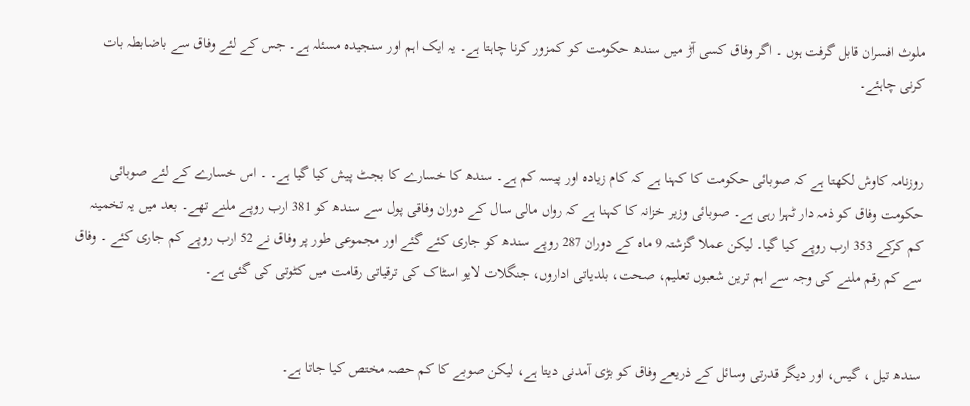ملوث افسران قابل گرفت ہوں ۔ اگر وفاق کسی آڑ میں سندھ حکومت کو کمزور کرنا چاہتا ہے۔ یہ ایک اہم اور سنجیدہ مسئلہ ہے۔ جس کے لئے وفاق سے باضابطہ بات کرنی چاہئے۔


روزنامہ کاوش لکھتا ہے کہ صوبائی حکومت کا کہنا ہے کہ کام زیادہ اور پیسہ کم ہے۔ سندھ کا خسارے کا بجٹ پیش کیا گیا ہے۔ ۔ اس خسارے کے لئے صوبائی حکومت وفاق کو ذمہ دار ٹہرا رہی ہے۔ صوبائی وزیر خزانہ کا کہنا ہے کہ رواں مالی سال کے دوران وفاقی پول سے سندھ کو 381 ارب روپے ملنے تھے۔ بعد میں یہ تخمینہ کم کرکے 353 ارب روپے کیا گیا۔ لیکن عملا گزشتہ 9 ماہ کے دوران 287 روپے سندھ کو جاری کئے گئے اور مجموعی طور پر وفاق نے 52 ارب روپے کم جاری کئے ۔ وفاق سے کم رقم ملنے کی وجہ سے اہم ترین شعبوں تعلیم، صحت، بلدیاتی اداروں، جنگلات لایو اسٹاک کی ترقیاتی رقامت میں کٹوتی کی گئی ہے۔


سندھ تیل ، گیس، اور دیگر قدرتی وسائل کے ذریعے وفاق کو بڑی آمدنی دیتا ہے، لیکن صوبے کا کم حصہ مختص کیا جاتا ہے۔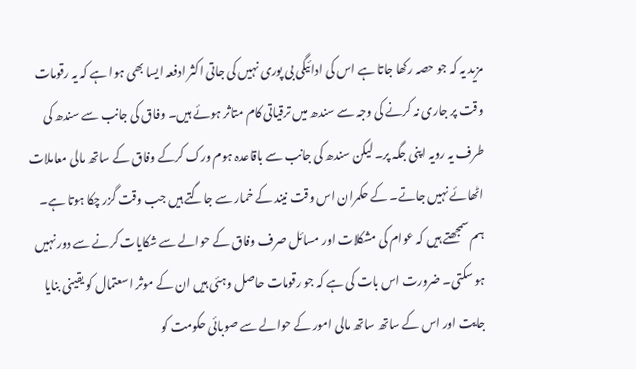مزید یہ کہ جو حصہ رکھا جاتا ہے اس کی ادائیگی بی پوری نہیں کی جاتی اکثر ادفعہ ایسا بھی ہوا ہے کہ یہ رقومات وقت پر جاری نہ کرنے کی وجہ سے سندھ میں ترقیاتی کام متاثر ہوئے ہیں۔ وفاق کی جانب سے سندھ کی طرف یہ رویہ اپنی جگہ پر۔ لیکن سندھ کی جانب سے باقاعدہ ہوم ورک کرکے وفاق کے ساتھ مالی معاملات اٹھائے نہیں جاتے۔ کے حکمران اس وقت نیند کے خمار سے جاگتے ہیں جب وقت گزر چکا ہوتا ہے۔ ہم سمجھتے ہیں کہ عوام کی مشکلات اور مسائل صرف وفاق کے حوالے سے شکایات کرنے سے دور نہیں ہو سکتی۔ ضرورت اس بات کی ہے کہ جو رقومات حاصل وہئی ہیں ان کے موثر اسعتمال کو یقینی بنایا جایت اور اس کے ساتھ ساتھ مالی امور کے حوالے سے صوبائی حکومت کو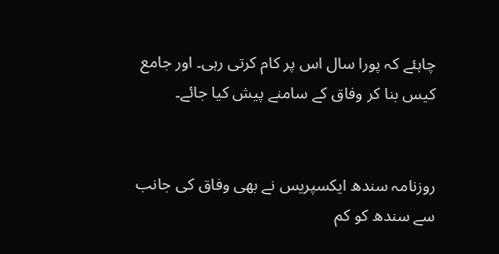چاہئے کہ پورا سال اس پر کام کرتی رہی۔ اور جامع کیس بنا کر وفاق کے سامنے پیش کیا جائے۔


روزنامہ سندھ ایکسپریس نے بھی وفاق کی جانب سے سندھ کو کم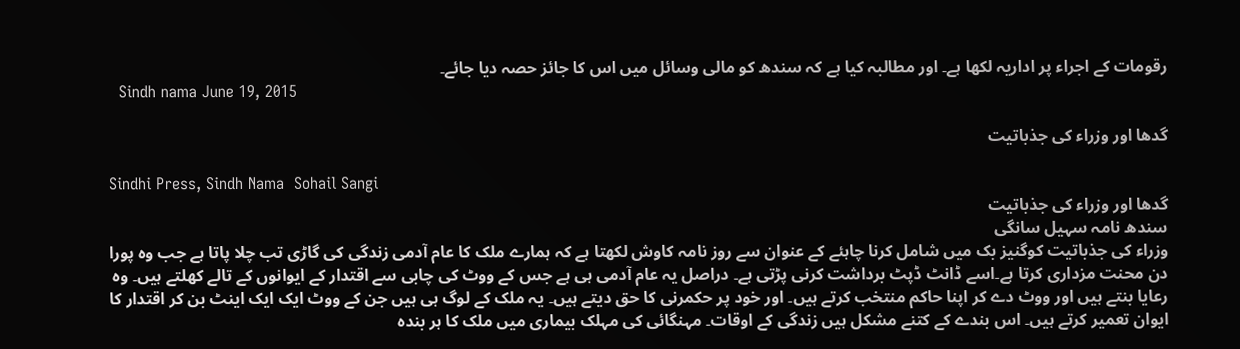رقومات کے اجراء پر اداریہ لکھا ہے۔ اور مطالبہ کیا ہے کہ سندھ کو مالی وسائل میں اس کا جائز حصہ دیا جائے۔
  Sindh nama June 19, 2015

گدھا اور وزراء کی جذباتیت

Sindhi Press, Sindh Nama  Sohail Sangi
گدھا اور وزراء کی جذباتیت
سندھ نامہ سہیل سانگی
وزراء کی جذباتیت کوگنیز بک میں شامل کرنا چاہئے کے عنوان سے روز نامہ کاوش لکھتا ہے کہ ہمارے ملک کا عام آدمی زندگی کی گاڑی تب چلا پاتا ہے جب وہ پورا دن محنت مزداری کرتا ہے۔اسے ڈانٹ ڈپٹ برداشت کرنی پڑتی ہے۔ دراصل یہ عام آدمی ہی ہے جس کے ووٹ کی چابی سے اقتدار کے ایوانوں کے تالے کھلتے ہیں۔ وہ رعایا بنتے ہیں اور ووٹ دے کر اپنا حاکم منتخب کرتے ہیں۔ اور خود پر حکمرنی کا حق دیتے ہیں۔ یہ ملک کے لوگ ہی ہیں جن کے ووٹ ایک ایک اینٹ بن کر اقتدار کا ایوان تعمیر کرتے ہیں۔ اس بندے کے کتنے مشکل ہیں زندگی کے اوقات۔ مہنگائی کی مہلک بیماری میں ملک کا ہر بندہ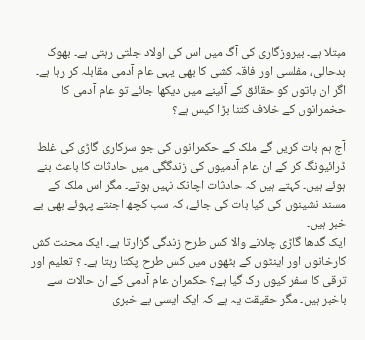مبتلا ہے۔ بیروزگاری کی آگ میں اس کی اولاد جلتی رہتی ہے۔ بھوک بدحالی، مفلسی اور فاقہ کشی کا بھی یہی عام آدمی مقابلہ کر رہا ہے۔ اگر ان باتوں کو حقائق کے آئینے میں دیکھا جائے تو عام آدمی کا حخمرانوں کے خلاف کتنا بڑا کیس ہے؟

آج ہم بات کریں گے ملک کے حکمرانوں کی جو سرکاری گاڑی کی غلط ڈرائیونگ کر کے ان عام آدمیوں کی زندگگی میں حادثات کا باعث بنے ہوئے ہیں۔ کہتے ہیں کہ حادثات اچانک نہیں ہوتے۔ مگر اس ملک کے مسند نشینوں کی کیا بات کی جائے، کہ سب کچھ اجنتے پہوئے بھی بے خبر ہیں۔
ایک گدھا گاڑی چلانے والا کس طرح زندگی گزارتا ہے۔ ایک محنت کش کارخانوں اور اینٹوں کے بٹھوں میں کس طرح پکتا رہتا ہے۔ ؟ تعلیم اور ترقی کا سفر کیوں رک گیا ہے؟ حکمران عام آدمی کے ان حالات سے باخبر ہیں۔ مگر حقیقت یہ ہے کہ ایک ایسی بے خبری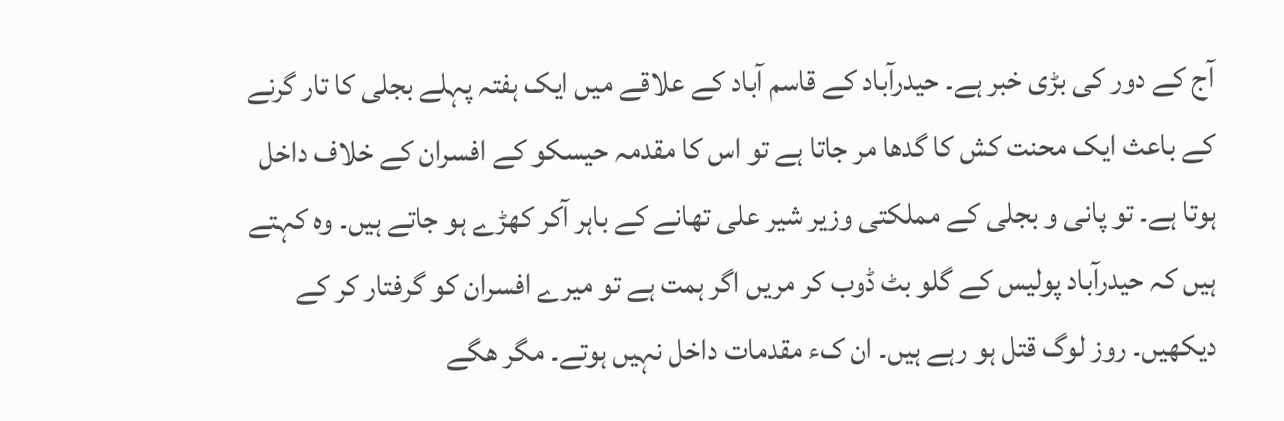آج کے دور کی بڑی خبر ہے۔ حیدرآباد کے قاسم آباد کے علاقے میں ایک ہفتہ پہلے بجلی کا تار گرنے کے باعث ایک محنت کش کا گدھا مر جاتا ہے تو اس کا مقدمہ حیسکو کے افسران کے خلاف داخل ہوتا ہے۔ تو پانی و بجلی کے مملکتی وزیر شیر علی تھانے کے باہر آکر کھڑے ہو جاتے ہیں۔ وہ کہتے ہیں کہ حیدرآباد پولیس کے گلو بٹ ڈوب کر مریں اگر ہمت ہے تو میرے افسران کو گرفتار کر کے دیکھیں۔ روز لوگ قتل ہو رہے ہیں۔ ان کء مقدمات داخل نہیں ہوتے۔ مگر ھگے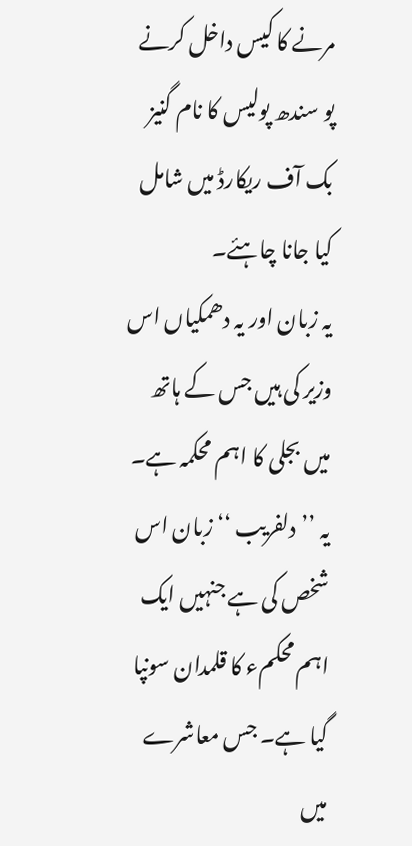مرنے کا کیس داخل کرنے پو سندھ پولیس کا نام گنیز بک آف ریکارڈ میں شامل کیا جانا چاہئے۔
یہ زبان اور یہ دھمکیاں اس وزیر کی ہیں جس کے ہاتھ میں بجلی کا اہم محکمہ ہے۔ یہ ’’دلفریب ‘‘ زبان اس شخص کی ہے جنہیں ایک اہم محکمء کا قلمدان سونپا گیا ہے۔ جس معاشرے میں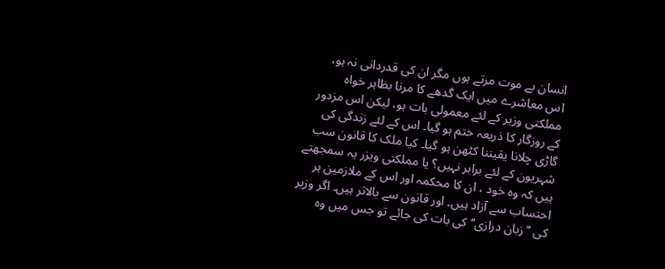انسان بے موت مرتے ہوں مگر ان کی قدردانی نہ ہو، اس معاشرے میں ایک گدھے کا مرنا بظاہر خواہ مملکتی وزیر کے لئے معمولی بات ہو، لیکن اس مزدور کے روزگار کا ذریعہ ختم ہو گیا۔ اس کے لئے زندگی کی گاڑی چلانا یقیننا کٹھن ہو گیا۔ کیا ملک کا قانون سب شہریون کے لئے برابر نہیں؟ یا مملکتی ویزر یہ سمجھتے ہیں کہ وہ خود ، ان کا محکمہ اور اس کے ملازمین ہر احتساب سے آزاد ہیں۔ اور قانون سے بالاتر ہیں۔ اگر وزیر کی ’’زبان درازی‘‘ کی بات کی جائے تو جس میں وہ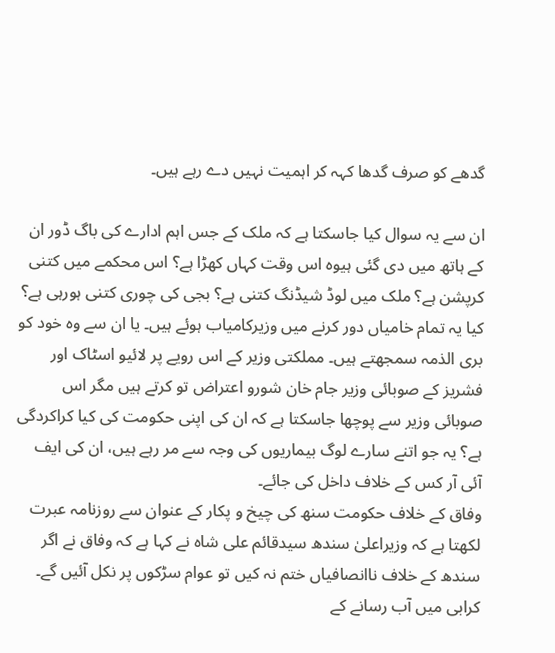گدھے کو صرف گدھا کہہ کر اہمیت نہیں دے رہے ہیں۔

ان سے یہ سوال کیا جاسکتا ہے کہ ملک کے جس اہم ادارے کی باگ ڈور ان کے ہاتھ میں دی گئی ہیوہ اس وقت کہاں کھڑا ہے؟ اس محکمے میں کتنی کرپشن ہے؟ ملک میں لوڈ شیڈنگ کتنی ہے؟ بجی کی چوری کتنی ہورہی ہے؟ کیا یہ تمام خامیاں دور کرنے میں وزیرکامیاب ہوئے ہیں۔ یا ان سے وہ خود کو بری الذمہ سمجھتے ہیں۔ مملکتی وزیر کے اس رویے پر لائیو اسٹاک اور فشریز کے صوبائی وزیر جام خان شورو اعتراض تو کرتے ہیں مگر اس صوبائی وزیر سے پوچھا جاسکتا ہے کہ ان کی اپنی حکومت کی کیا کراکردگی ہے؟ یہ جو اتنے سارے لوگ بیماریوں کی وجہ سے مر رہے ہیں، ان کی ایف آئی آر کس کے خلاف داخل کی جائے۔
وفاق کے خلاف حکومت سنھ کی چیخ و پکار کے عنوان سے روزنامہ عبرت لکھتا ہے کہ وزیراعلیٰ سندھ سیدقائم علی شاہ نے کہا ہے کہ وفاق نے اگر سندھ کے خلاف ناانصافیاں ختم نہ کیں تو عوام سڑکوں پر نکل آئیں گے۔ کرابی میں آب رسانے کے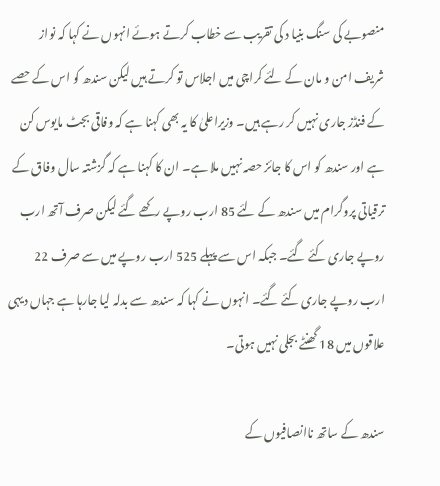منصوبے کی سنگ بنیا د کی تقریب سے خطاب کرتے ہوئے انہوں نے کہا کہ نواز شریف امن و مان کے لئے کراچی میں اجلاس تو کرتے ہیں لیکن سندھ کو اس کے حصے کے فنڈز جاری نہیں کر رہے ہیں۔ وزیراعلیٰ کا یہ بھی کہنا ہے کہ وفاقی بجٹ مایوس کن ہے اور سندھ کو اس کا جائز حصہ نہیں ملا ہے۔ ان کا کہنا ہے کہ گزشتہ سال وفاق کے ترقیاتی پروگرام میں سندھ کے لئے 85 ارب روپے رکھے گئے لیکن صرف آتھ ارب روپے جاری کئے گئے۔ جبکہ اس سے پہلے 525 ارب روپے میں سے صرف 22 ارب روپے جاری کئے گئے۔ انہوں نے کہا کہ سندھ سے بدلہ لیا جارہا ہے جہاں دیہی علاقوں میں 18 گھنٹے بجلی نہیں ہوتی۔

سندھ کے ساتھ ناانصافیوں کے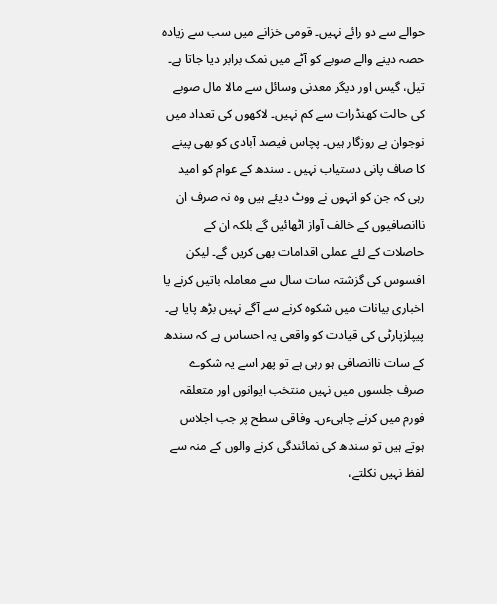حوالے سے دو رائے نہیں۔ قومی خزانے میں سب سے زیادہ حصہ دینے والے صوبے کو آٹے میں نمک برابر دیا جاتا ہے۔ تیل، گیس اور دیگر معدنی وسائل سے مالا مال صوبے کی حالت کھنڈرات سے کم نہیں۔ لاکھوں کی تعداد میں نوجوان بے روزگار ہیں۔ پچاس فیصد آبادی کو بھی پینے کا صاف پانی دستیاب نہیں ۔ سندھ کے عوام کو امید رہی کہ جن کو انہوں نے ووٹ دیئے ہیں وہ نہ صرف ان ناانصافیوں کے خالف آواز اٹھائیں گے بلکہ ان کے حاصلات کے لئے عملی اقدامات بھی کریں گے۔ لیکن افسوس کی گزشتہ سات سال سے معاملہ باتیں کرنے یا اخباری بیانات میں شکوہ کرنے سے آگے نہیں بڑھ پایا ہے۔
پیپلزپارٹی کی قیادت کو واقعی یہ احساس ہے کہ سندھ کے سات ناانصافی ہو رہی ہے تو پھر اسے یہ شکوے صرف جلسوں میں نہیں منتخب ایوانوں اور متعلقہ فورم میں کرنے چاہیءں۔ وفاقی سطح پر جب اجلاس ہوتے ہیں تو سندھ کی نمائندگی کرنے والوں کے منہ سے لفظ نہیں نکلتے،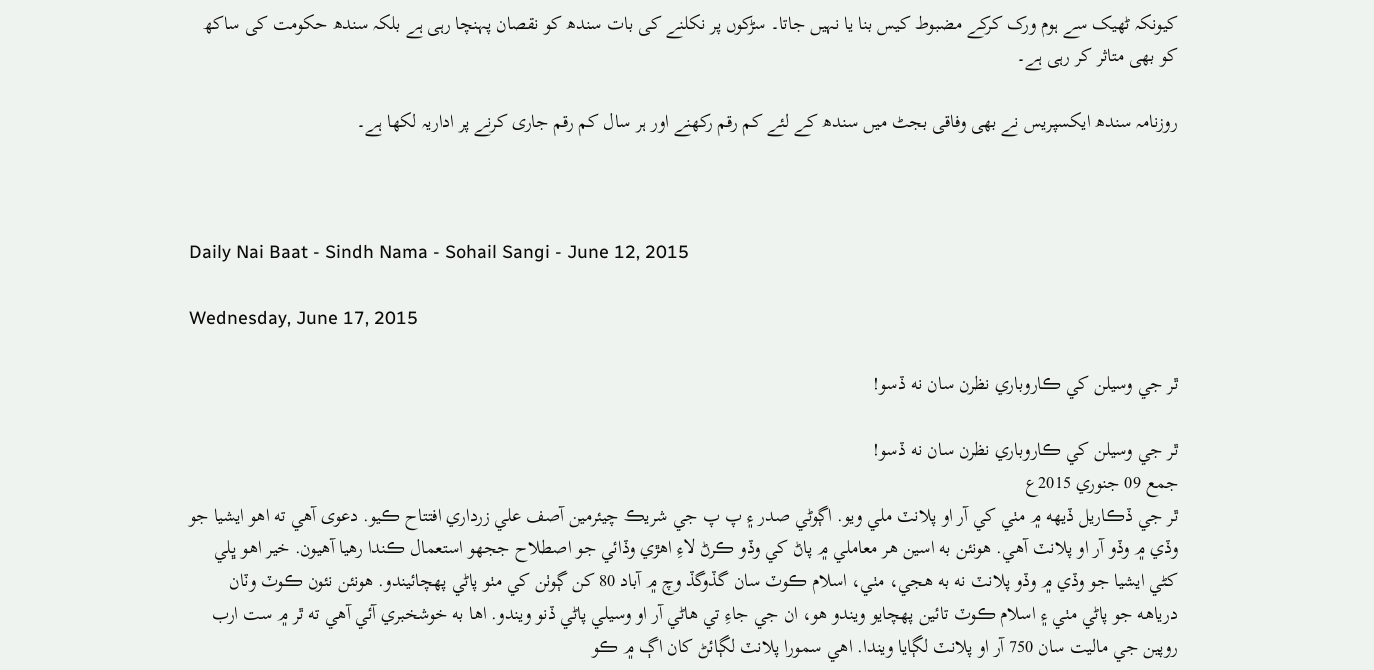کیونکہ ٹھیک سے ہوم ورک کرکے مضبوط کیس بنا یا نہیں جاتا۔ سڑکوں پر نکلنے کی بات سندھ کو نقصان پہنچا رہی ہے بلکہ سندھ حکومت کی ساکھ کو بھی متاثر کر رہی ہے۔

روزنامہ سندھ ایکسپریس نے بھی وفاقی بجٹ میں سندھ کے لئے کم رقم رکھنے اور ہر سال کم رقم جاری کرنے پر اداریہ لکھا ہے۔



Daily Nai Baat - Sindh Nama - Sohail Sangi - June 12, 2015

Wednesday, June 17, 2015

ٿر جي وسيلن کي ڪاروباري نظرن سان نه ڏسو!

ٿر جي وسيلن کي ڪاروباري نظرن سان نه ڏسو!
جمع 09 جنوري 2015ع
ٿر جي ڏڪاريل ڏيهه ۾ مٺي کي آر او پلانٽ ملي ويو. اڳوڻي صدر ۽ پ پ جي شريڪ چيئرمين آصف علي زرداري افتتاح ڪيو. دعوى آهي ته اهو ايشيا جو وڏي ۾ وڏو آر او پلانٽ آهي. هونئن به اسين هر معاملي ۾ پاڻ کي وڏو ڪرڻ لاءِ اهڙي وڏائي جو اصطلاح ججهو استعمال ڪندا رهيا آهيون. خير اهو ڀلي کڻي ايشيا جو وڏي ۾ وڏو پلانٽ نه به هجي، مٺي، اسلام ڪوٽ سان گڏوگڏ وچ ۾ آباد 80 کن ڳوٺن کي مٺو پاڻي پهچائيندو. هونئن نئون ڪوٽ وٽان درياهه جو پاڻي مٺي ۽ اسلام ڪوٽ تائين پهچايو ويندو هو، ان جي جاءِ تي هاڻي آر او وسيلي پاڻي ڏنو ويندو. اها به خوشخبري آئي آهي ته ٿر ۾ ست ارب روپين جي ماليت سان 750 آر او پلانٽ لڳايا ويندا. اهي سمورا پلانٽ لڳائڻ کان اڳ ۾ ڪو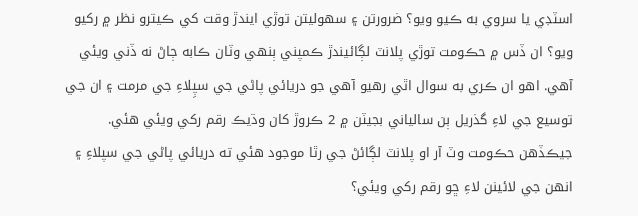اسٽڊي يا سروي به ڪيو ويو؟ ضرورتن ۽ سهوليتن توڙي ايندڙ وقت کي ڪيترو نظر ۾ رکيو ويو؟ ان ڏس ۾ حڪومت توڙي پلانٽ لڳائيندڙ ڪمپني ٻنهي وٽان ڪابه ڄاڻ نه ڏني ويئي آهي. اهو ان ڪري به سوال اٿي رهيو آهي جو دريائي پاڻي جي سپِلاءِ جي مرمت ۽ ان جي توسيع جي لاءِ گذريل ٻن سالياني بجيٽن ۾ 2 ڪروڙ کان وڌيڪ رقم رکي ويئي هئي. جيڪڏهن حڪومت وٽ آر او پلانٽ لڳائڻ جي رٿا موجود هئي ته دريائي پاڻي جي سپلاءِ ۽ انهن جي لائينن لاءِ ڇو رقم رکي ويئي؟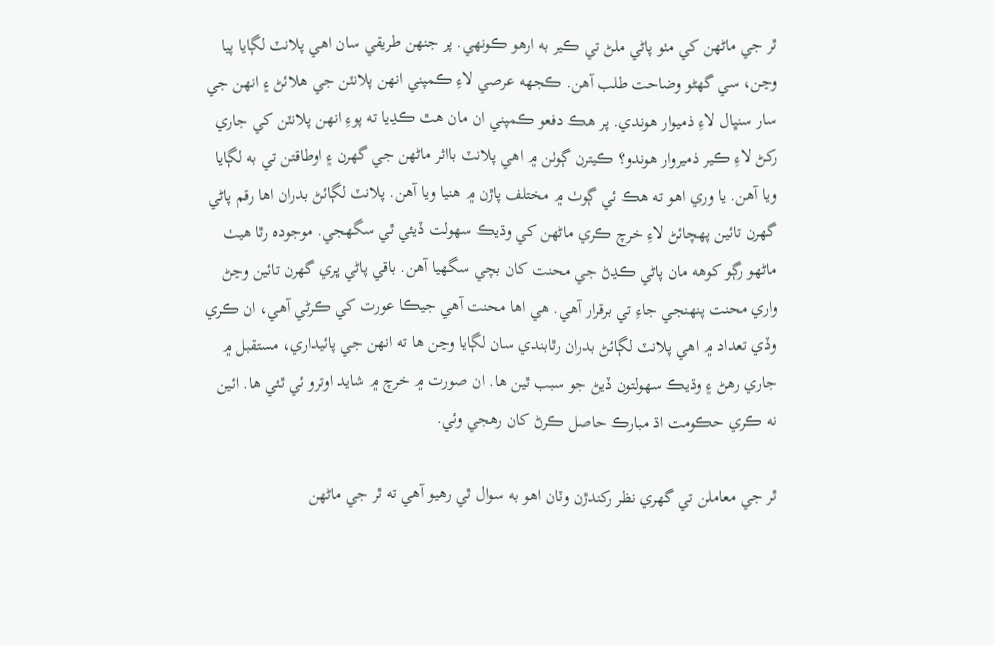ٿر جي ماڻهن کي مٺو پاڻي ملڻ تي ڪير به ارهو ڪونهي. پر جنهن طريقي سان اهي پلانٽ لڳايا پيا وڃن، سي گهڻو وضاحت طلب آهن. ڪجهه عرصي لاءِ ڪمپني انهن پلانٽن جي هلائڻ ۽ انهن جي سار سنڀال لاءِ ذميوار هوندي. پر هڪ دفعو ڪمپني ان مان هٿ ڪڍيا ته پوءِ انهن پلانٽن کي جاري رکڻ لاءِ ڪير ذميروار هوندو؟ ڪيترن ڳوٺن ۾ اهي پلانٽ بااثر ماڻهن جي گهرن ۽ اوطاقتن تي به لڳايا ويا آهن. يا وري اهو ته هڪ ئي ڳوٺ ۾ مختلف پاڙن ۾ هنيا ويا آهن. پلانٽ لڳائڻ بدران اها رقم پاڻي گهرن تائين پهچائڻ لاءِ خرچ ڪري ماڻهن کي وڌيڪ سهولت ڏيئي ٿي سگهجي. موجوده رٿا هيٺ ماڻهو رڳو کوهه مان پاڻي ڪڍڻ جي محنت کان بچي سگهيا آهن. باقي پاڻي ڀري گهرن تائين وڃڻ واري محنت پنهنجي جاءِ تي برقرار آهي. هي اها محنت آهي جيڪا عورت کي ڪرڻي آهي، ان ڪري وڏي تعداد ۾ اهي پلانٽ لڳائڻ بدران رٿابندي سان لڳايا وڃن ها ته انهن جي پائيداري، مستقبل ۾ جاري رهڻ ۽ وڌيڪ سهولتون ڏيڻ جو سبب ٿين ها. ان صورت ۾ خرچ ۾ شايد اوترو ئي ٿئي ها. ائين نه ڪري حڪومت اڌ مبارڪ حاصل ڪرڻ کان رهجي وئي.

ٿر جي معاملن تي گهري نظر رکندڙن وٽان اهو به سوال ٿي رهيو آهي ته ٿر جي ماڻهن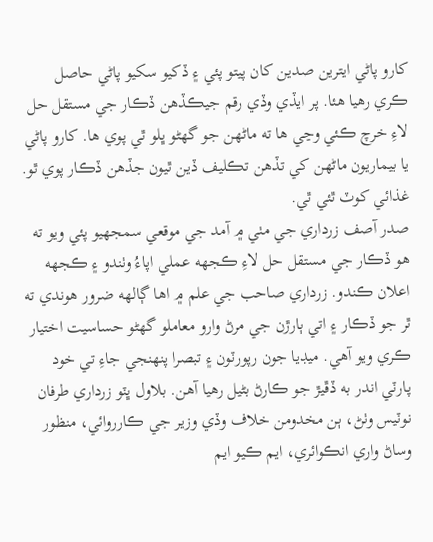کارو پاڻي ايترين صدين کان پيتو پئي ۽ ڏکيو سکيو پاڻي حاصل ڪري رهيا هئا. پر ايڏي وڏي رقم جيڪڏهن ڏڪار جي مستقل حل لاءِ خرچ ڪئي وڃي ها ته ماڻهن جو گهڻو ڀلو ٿي پوي ها. کارو پاڻي يا بيماريون ماڻهن کي تڏهن تڪليف ڏين ٿيون جڏهن ڏڪار پوي ٿو. غذائي کوٽ ٿئي ٿي.
صدر آصف زرداري جي مٺي ۾ آمد جي موقعي سمجهيو پئي ويو ته هو ڏڪار جي مستقل حل لاءِ ڪجهه عملي اپاءُ وٺندو ۽ ڪجهه اعلان ڪندو. زرداري صاحب جي علم ۾ اها ڳالهه ضرور هوندي ته ٿر جو ڏڪار ۽ اتي ٻارڙن جي مرڻ وارو معاملو گهڻو حساسيت اختيار ڪري ويو آهي. ميڊيا جون رپورٽون ۽ تبصرا پنهنجي جاءِ تي خود پارٽي اندر به ڏڦيڙ جو ڪارڻ بڻيل رهيا آهن. بلاول ڀٽو زرداري طرفان نوٽيس وٺڻ، ٻن مخدومن خلاف وڏي وزير جي ڪارروائي، منظور وساڻ واري انڪوائري، ايم ڪيو ايم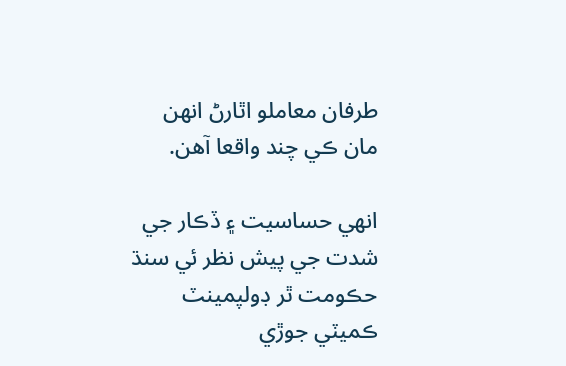طرفان معاملو اٿارڻ انهن مان ڪي چند واقعا آهن.

انهي حساسيت ۽ ڏڪار جي شدت جي پيش نظر ئي سنڌ حڪومت ٿر ڊولپمينٽ ڪميٽي جوڙي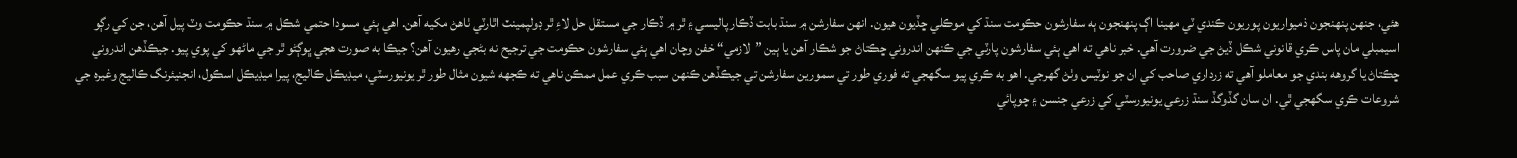هئي، جنهن پنهنجون ذميواريون پوريون ڪندي ٽي مهينا اڳ پنهنجون ٻه سفارشون حڪومت سنڌ کي موڪلي ڇڏيون هيون. انهن سفارشن ۾ سنڌ بابت ڏڪار پاليسي ۽ ٿر ۾ ڏڪار جي مستقل حل لاءِ ٿر ڊولپمينٽ اٿارٽي ٺاهڻ مکيه آهن. اهي ٻئي مسودا حتمي شڪل ۾ سنڌ حڪومت وٽ پيل آهن، جن کي رڳو اسيمبلي مان پاس ڪري قانوني شڪل ڏيڻ جي ضرورت آهي. خبر ناهي ته اهي ٻئي سفارشون پارٽي جي ڪنهن اندروني ڇڪتاڻ جو شڪار آهن يا ٻين ”لازمي“ خفن وچان اهي ٻئي سفارشون حڪومت جي ترجيح نه بڻجي رهيون آهن؟ جيڪا به صورت هجي ڀوڳڻو ٿر جي ماڻهو کي پوي پيو. جيڪڏهن اندروني ڇڪتاڻ يا گروهه بندي جو معاملو آهي ته زرداري صاحب کي ان جو نوٽيس وٺڻ گهرجي. اهو به ڪري پيو سگهجي ته فوري طور تي سمورين سفارشن تي جيڪڏهن ڪنهن سبب ڪري عمل ممڪن ناهي ته ڪجهه شيون مثال طور ٿر يونيورسٽي، ميڊيڪل ڪاليج، پيرا ميڊيڪل اسڪول، انجنيئرنگ ڪاليج وغيره جي شروعات ڪري سگهجي ٿي. ان سان گڏوگڏ سنڌ زرعي يونيورسٽي کي زرعي جنسن ۽ چوپائي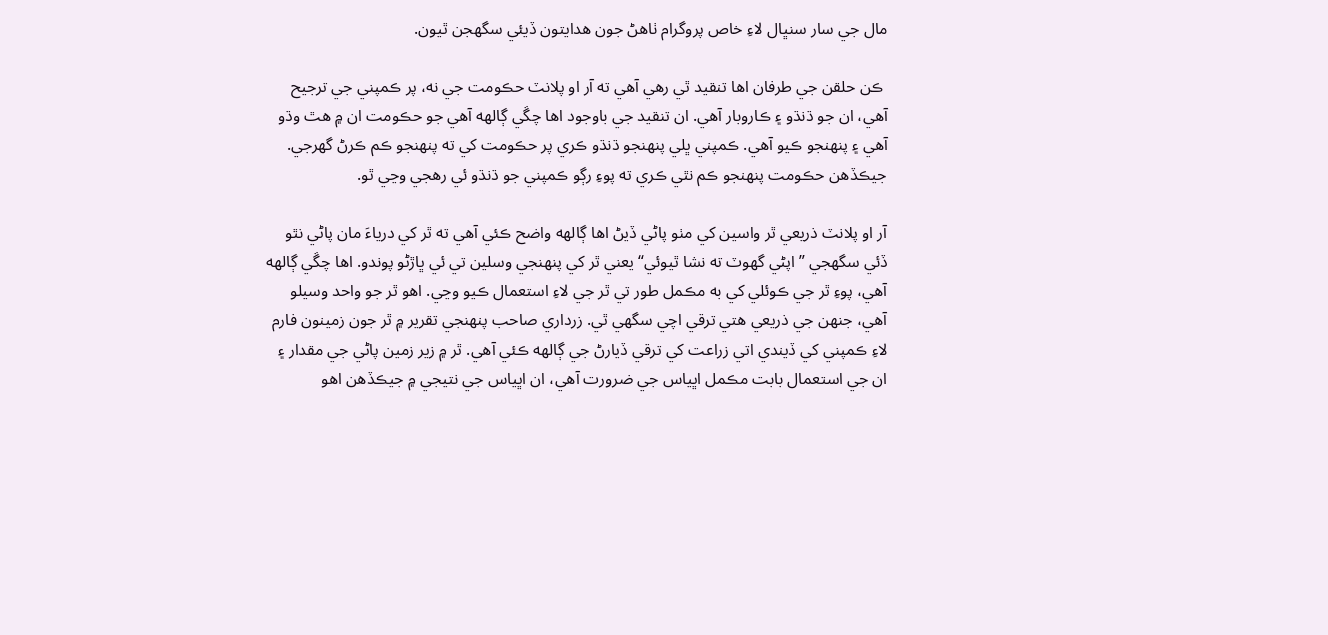مال جي سار سنڀال لاءِ خاص پروگرام ٺاهڻ جون هدايتون ڏيئي سگهجن ٿيون.

 ڪن حلقن جي طرفان اها تنقيد ٿي رهي آهي ته آر او پلانٽ حڪومت جي نه، پر ڪمپني جي ترجيح آهي، ان جو ڌنڌو ۽ ڪاروبار آهي. ان تنقيد جي باوجود اها چڱي ڳالهه آهي جو حڪومت ان ۾ هٿ وڌو آهي ۽ پنهنجو ڪيو آهي. ڪمپني ڀلي پنهنجو ڌنڌو ڪري پر حڪومت کي ته پنهنجو ڪم ڪرڻ گهرجي. جيڪڏهن حڪومت پنهنجو ڪم نٿي ڪري ته پوءِ رڳو ڪمپني جو ڌنڌو ئي رهجي وڃي ٿو.

آر او پلانٽ ذريعي ٿر واسين کي مٺو پاڻي ڏيڻ اها ڳالهه واضح ڪئي آهي ته ٿر کي درياءَ مان پاڻي نٿو ڏئي سگهجي ”اپڻي گهوٽ ته نشا ٿيوئي“ يعني ٿر کي پنهنجي وسلين تي ئي ڀاڙڻو پوندو. اها چڱي ڳالهه آهي، پوءِ ٿر جي ڪوئلي کي به مڪمل طور تي ٿر جي لاءِ استعمال ڪيو وڃي. اهو ٿر جو واحد وسيلو آهي، جنهن جي ذريعي هتي ترقي اچي سگهي ٿي. زرداري صاحب پنهنجي تقرير ۾ ٿر جون زمينون فارم لاءِ ڪمپني کي ڏيندي اتي زراعت کي ترقي ڏيارڻ جي ڳالهه ڪئي آهي. ٿر ۾ زير زمين پاڻي جي مقدار ۽ ان جي استعمال بابت مڪمل اڀياس جي ضرورت آهي، ان اڀياس جي نتيجي ۾ جيڪڏهن اهو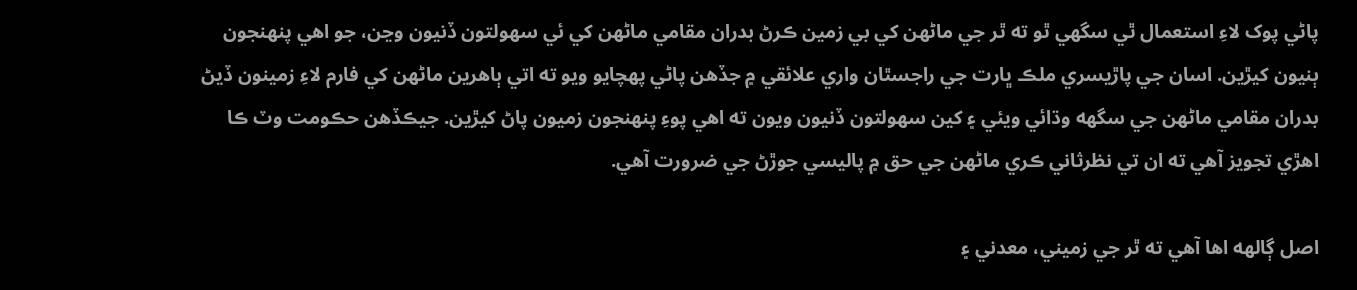پاڻي پوک لاءِ استعمال ٿي سگهي ٿو ته ٿر جي ماڻهن کي بي زمين ڪرڻ بدران مقامي ماڻهن کي ئي سهولتون ڏنيون وڃن، جو اهي پنهنجون ٻنيون کيڙين. اسان جي پاڙيسري ملڪ ڀارت جي راجسٿان واري علائقي ۾ جڏهن پاڻي پهچايو ويو ته اتي ٻاهرين ماڻهن کي فارم لاءِ زمينون ڏيڻ بدران مقامي ماڻهن جي سگهه وڌائي ويئي ۽ کين سهولتون ڏنيون ويون ته اهي پوءِ پنهنجون زميون پاڻ کيڙين. جيڪڏهن حڪومت وٽ ڪا اهڙي تجويز آهي ته ان تي نظرثاني ڪري ماڻهن جي حق ۾ پاليسي جوڙڻ جي ضرورت آهي.

اصل ڳالهه اها آهي ته ٿر جي زميني، معدني ۽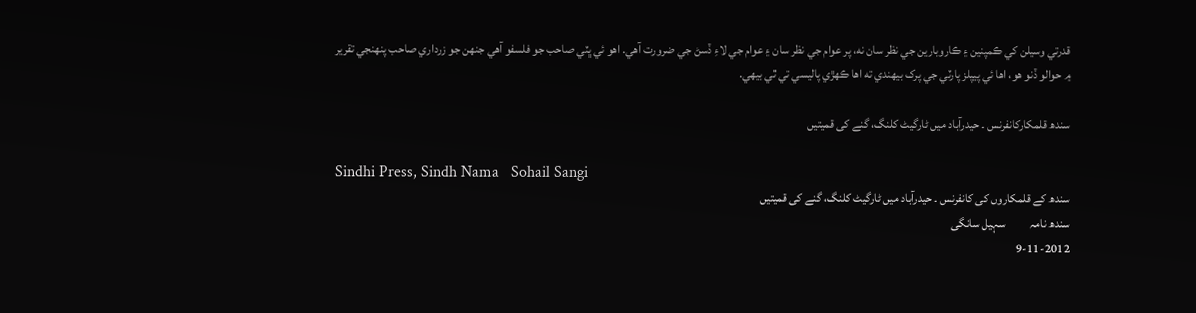قدرتي وسيلن کي ڪمپنين ۽ ڪاروبارين جي نظر سان نه، پر عوام جي نظر سان ۽ عوام جي لاءِ ڏسڻ جي ضرورت آهي. اهو ئي ڀٽي صاحب جو فلسفو آهي جنهن جو زرداري صاحب پنهنجي تقرير ۾ حوالو ڏنو هو، اها ئي پيپلز پارٽي جي پرک بيهندي ته اها ڪهڙي پاليسي تي ٿي بيهي.

سندھ قلمکارکانفرنس ۔ حیدرآباد میں ٹارگیٹ کلنگ، گنے کی قمیتیں

Sindhi Press, Sindh Nama   Sohail Sangi
سندھ کے قلمکاروں کی کانفرنس ۔ حیدرآباد میں ٹارگیٹ کلنگ، گنے کی قمیتیں
سندھ نامہ          سہیل سانگی
9-11-2012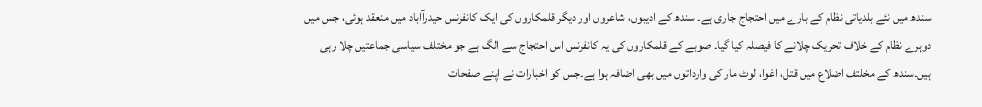سندھ میں نئے بلدیاتی نظام کے بارے میں احتجاج جاری ہے۔ سندھ کے ادیبوں، شاعروں اور دیگر قلمکاروں کی ایک کانفرنس حیدرآاباد میں منعقد ہوئی، جس میں دوہرے نظام کے خلاف تحریک چلانے کا فیصلہ کیا گیا۔ صوبے کے قلمکاروں کی یہ کانفرنس اس احتجاج سے الگ ہے جو مختلف سیاسی جماعتیں چلا رہی ہیں۔سندھ کے مخلتف اضلاع میں قتل، اغوا، لوٹ مار کی وارداتوں میں بھی اضافہ ہوا ہے۔جس کو اخبارات نے اپنے صفحات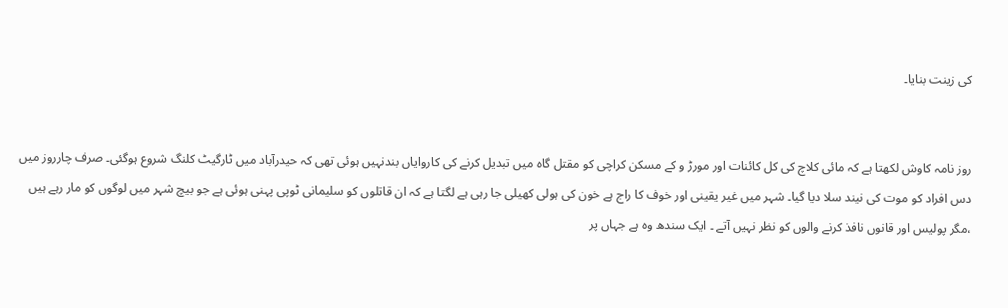کی زینت بنایا۔


روز نامہ کاوش لکھتا ہے کہ مائی کلاچ کی کل کائنات اور مورڑ و کے مسکن کراچی کو مقتل گاہ میں تبدیل کرنے کی کاروایاں بندنہیں ہوئی تھی کہ حیدرآباد میں ٹارگیٹ کلنگ شروع ہوگئی۔ صرف چارروز میں دس افراد کو موت کی نیند سلا دیا گیا۔ شہر میں غیر یقینی اور خوف کا راج ہے خون کی ہولی کھیلی جا رہی ہے لگتا ہے کہ ان قاتلوں کو سلیمانی ٹوپی پہنی ہوئی ہے جو بیچ شہر میں لوگوں کو مار رہے ہیں ،مگر پولیس اور قانوں نافذ کرنے والوں کو نظر نہیں آتے ۔ ایک سندھ وہ ہے جہاں پر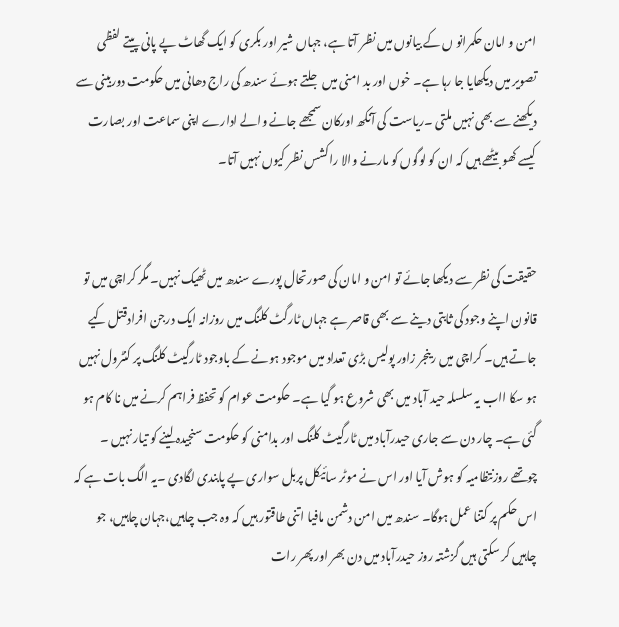امن و امان حکمرانو ں کے بیانوں میں نظر آتا ہے، جہاں شیر اور بکری کو ایک گھاٹ پے پانی پیتے لفظی تصویر میں دیکھایا جا رہا ہے۔ خوں اور بد امنی میں جلتے ہوئے سندھ کی راج دھانی میں حکومت دوربینی سے دیکھنے سے بھی نہیں ملتی ۔ریاست کی آنکھ اورکان سمجھے جانے والے ادارے اپنی سماعت اور بصارت کیسے کھو بیٹھے ہیں کہ ان کو لوگوں کو مارنے والا راکشس نظر کیوں نہیں آتا۔


حقیقت کی نظر سے دیکھا جائے تو امن و امان کی صورتحال پورے سندھ میں ٹھیک نہیں۔ مگر کراچی میں تو قانون اپنے وجود کی ثابتی دینے سے بھی قاصر ہے جہاں ٹارگٹ کلنگ میں روزانہ ایک درجن افرادقتل کیے جاتے ہیں۔ کراچی میں رینجر زاور پولیس بڑی تعداد میں موجود ہونے کے باوجود ٹارگیٹ کلنگ پر کنٹرول نہیں ہو سکا ااب یہ سلسلہ حید آباد میں بھی شروع ہو گیا ہے۔ حکومت عوام کو تحفظ فراہم کرنے میں نا کام ہو گئی ہے۔ چار دن سے جاری حیدرآباد میں ٹارگیٹ کلنگ اور بدامنی کو حکومت سنجیدہ لینے کو تیار نہیں ۔ چوتھے روزنتظامیہ کو ہوش آیا اور اس نے موٹر سائیکل پربل سواری پے پابندی لگادی ۔یہ الگ بات ہے کہ اس حکم پر کتنا عمل ہوگا۔ سندھ میں امن دشمن مافیا اتنی طاقتور ہیں کہ وہ جب چاہیں،جہان چاہیں، جو چاہیں کر سکتی ہیں گزشتہ روز حیدرآباد میں دن بھر اور پھر رات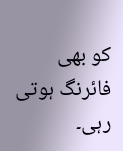کو بھی فائرنگ ہوتی رہی۔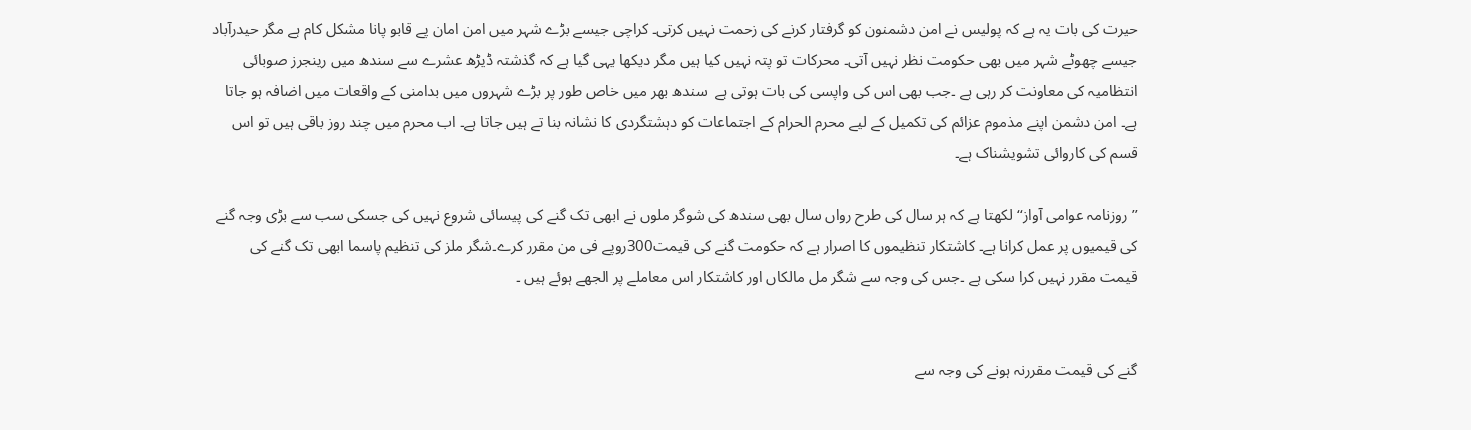حیرت کی بات یہ ہے کہ پولیس نے امن دشمنون کو گرفتار کرنے کی زحمت نہیں کرتی۔ کراچی جیسے بڑے شہر میں امن امان پے قابو پانا مشکل کام ہے مگر حیدرآباد جیسے چھوٹے شہر میں بھی حکومت نظر نہیں آتی۔ محرکات تو پتہ نہیں کیا ہیں مگر دیکھا یہی گیا ہے کہ گذشتہ ڈیڑھ عشرے سے سندھ میں رینجرز صوبائی انتظامیہ کی معاونت کر رہی ہے ۔جب بھی اس کی واپسی کی بات ہوتی ہے  سندھ بھر میں خاص طور پر بڑے شہروں میں بدامنی کے واقعات میں اضافہ ہو جاتا ہے۔ امن دشمن اپنے مذموم عزائم کی تکمیل کے لیے محرم الحرام کے اجتماعات کو دہشتگردی کا نشانہ بنا تے ہیں جاتا ہے۔ اب محرم میں چند روز باقی ہیں تو اس قسم کی کاروائی تشویشناک ہے۔

’’روزنامہ عوامی آواز‘‘ لکھتا ہے کہ ہر سال کی طرح رواں سال بھی سندھ کی شوگر ملوں نے ابھی تک گنے کی پیسائی شروع نہیں کی جسکی سب سے بڑی وجہ گنے کی قیمیوں پر عمل کرانا ہے۔ کاشتکار تنظیموں کا اصرار ہے کہ حکومت گنے کی قیمت300روپے فی من مقرر کرے۔شگر ملز کی تنظیم پاسما ابھی تک گنے کی قیمت مقرر نہیں کرا سکی ہے ۔جس کی وجہ سے شگر مل مالکاں اور کاشتکار اس معاملے پر الجھے ہوئے ہیں ۔


گنے کی قیمت مقررنہ ہونے کی وجہ سے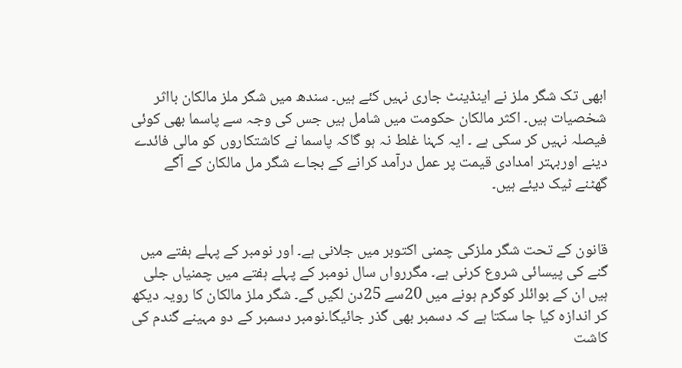ابھی تک شگر ملز نے اینڈینٹ جاری نہیں کئے ہیں۔ سندھ میں شگر ملز مالکان بااثر شخصیات ہیں۔ اکثر مالکان حکومت میں شامل ہیں جس کی وجہ سے پاسما بھی کوئی فیصلہ نہیں کر سکی ہے ۔ ایہ کہنا غلط نہ ہو گاکہ پاسما نے کاشتکاروں کو مالی فائدے دینے اوربہتر امدادی قیمت پر عمل درآمد کرانے کے بجاے شگر مل مالکان کے آگے گھٹنے ٹیک دیئے ہیں۔


قانون کے تحت شگر ملزکی چمنی اکتوبر میں جلانی ہے۔ اور نومبر کے پہلے ہفتے میں گنے کی پیسائی شروع کرنی ہے۔ مگررواں سال نومبر کے پہلے ہفتے میں چمنیاں جلی ہیں ان کے بوائلر کوگرم ہونے میں 20سے 25دن لگیں گے۔ شگر ملز مالکان کا رویہ دیکھ کر اندازہ کیا جا سکتا ہے کہ دسمبر بھی گذر جائیگا۔نومبر دسمبر کے دو مہینے گندم کی کاشت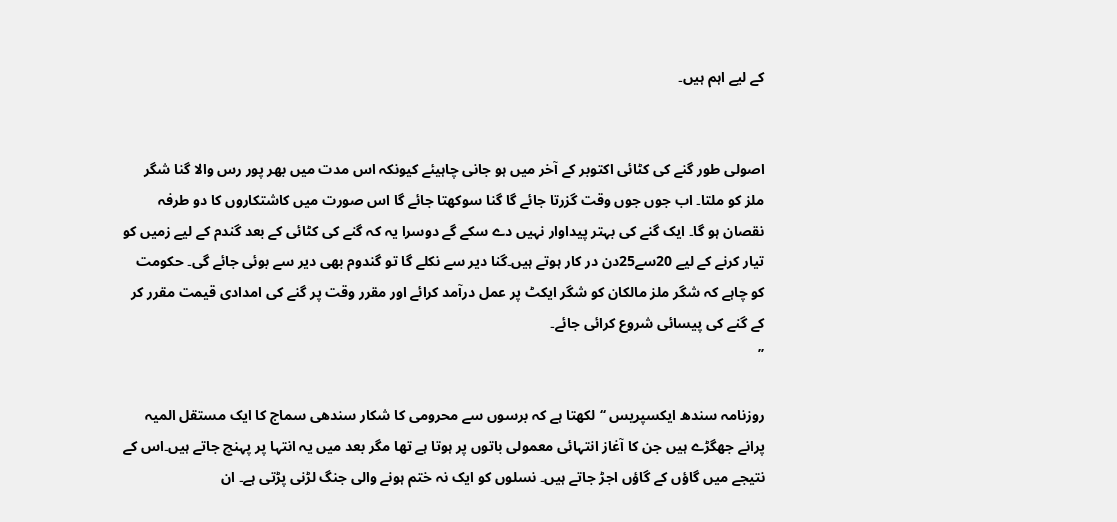کے لیے اہم ہیں۔


اصولی طور گنے کی کٹائی اکتوبر کے آخر میں ہو جانی چاہیئے کیونکہ اس مدت میں بھر پور رس والا گنا شگر ملز کو ملتا۔ اب جوں جوں وقت گزرتا جائے گا گنا سوکھتا جائے گا اس صورت میں کاشتکاروں کا دو طرفہ نقصان ہو گا۔ ایک گنے کی بہتر پیداوار نہیں دے سکے گے دوسرا یہ کہ گنے کی کٹائی کے بعد گندم کے لیے زمیں کو تیار کرنے کے لیے 20سے25دن در کار ہوتے ہیں۔گنا دیر سے نکلے گا تو گندوم بھی دیر سے بوئی جائے گی۔ حکومت کو چاہے کہ شگر ملز مالکان کو شگر ایکٹ پر عمل درآمد کرائے اور مقرر وقت پر گنے کی امدادی قیمت مقرر کر کے گنے کی پیسائی شروع کرائی جائے۔
’’

روزنامہ سندھ ایکسپریس ‘‘لکھتا ہے کہ برسوں سے محرومی کا شکار سندھی سماج کا ایک مستقل المیہ پرانے جھگڑے ہیں جن کا آغاز انتہائی معمولی باتوں پر ہوتا ہے تھا مگر بعد میں یہ انتہا پر پہنچ جاتے ہیں۔اس کے نتیجے میں گاؤں کے گاؤں اجڑ جاتے ہیں۔ نسلوں کو ایک نہ ختم ہونے والی جنگ لڑنی پڑتی ہے۔ ان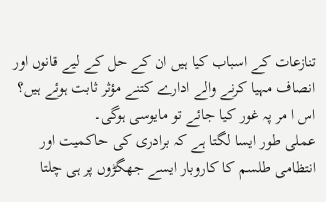تنازعات کے اسباب کیا ہیں ان کے حل کے لیے قانوں اور انصاف مہیا کرنے والے ادارے کتنے مؤثر ثابت ہوئے ہیں؟ اس ا مر پہ غور کیا جائے تو مایوسی ہوگی۔
عملی طور ایسا لگتا ہے کہ برادری کی حاکمیت اور انتظامی طلسم کا کاروبار ایسے جھگڑوں پر ہی چلتا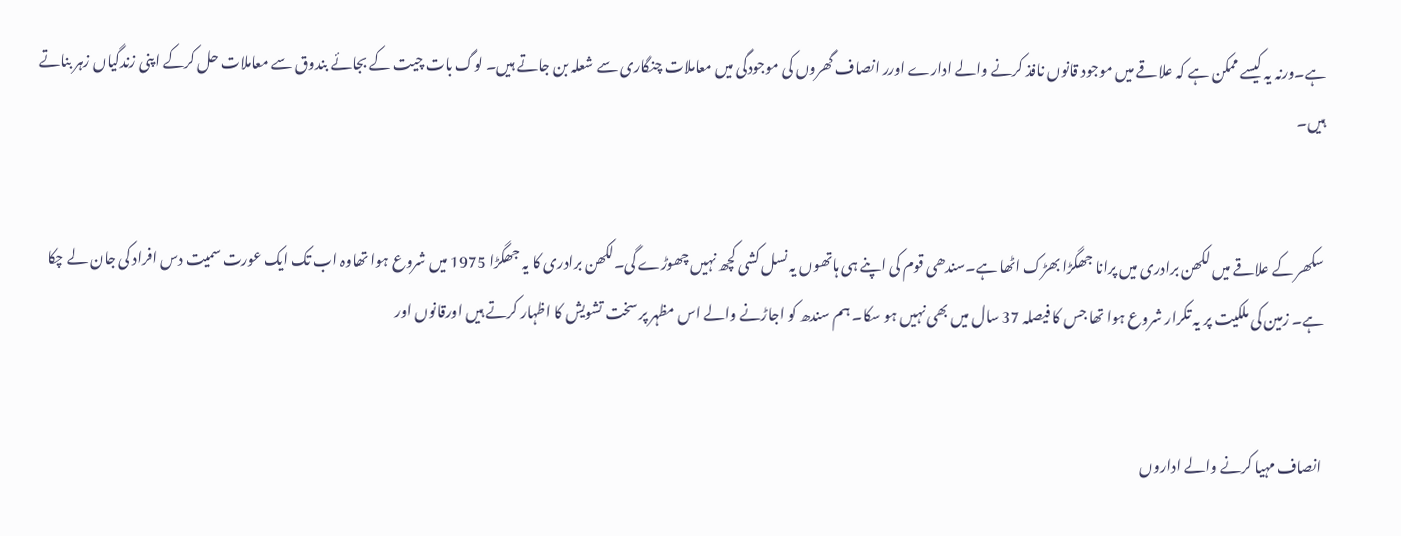ہے۔ورنہ یہ کیسے ممکن ہے کہ علاقے میں موجود قانوں نافذ کرنے والے ادارے اورر انصاف گھروں کی موجودگی میں معاملات چنگاری سے شعلہ بن جاتے ہیں۔ لوگ بات چیت کے بجائے بندوق سے معاملات حل کرکے اپنی زندگیاں زہر بناتے ہیں۔


سکھر کے علاقے میں لکھن برادری میں پرانا جھگڑا بھڑک اٹھا ہے۔سندھی قوم کی اپنے ہی ہاتھوں یہ نسل کشی کچھ نہیں چھوڑے گی۔لکھن برادری کا یہ جھگڑا 1975 میں شروع ہوا تھاوہ اب تک ایک عورت سمیت دس افراد کی جان لے چکا ہے۔ زمین کی ملکیت پر یہ تکرار شروع ہوا تھا جس کا فیصلہ 37 سال میں بھی نہیں ہو سکا۔ ہم سندھ کو اجاڑنے والے اس مظہر پر سخت تشویش کا اظہار کرتے ہیں اورقانوں اور


انصاف مہیا کرنے والے اداروں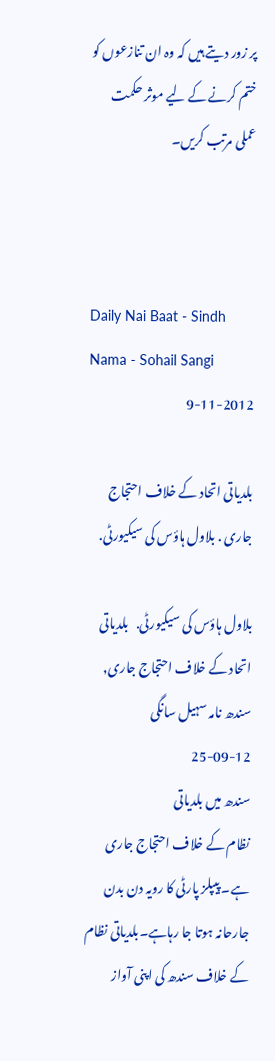پر زور دیتے ہیں کہ وہ ان تنازعوں کو ختم کرنے کے لیے موثر حکمت عملی مرتب کریں۔



Daily Nai Baat - Sindh Nama - Sohail Sangi
9-11-2012

بلدیاتی اتحاد کے خلاف احتجاج جاری . بلاول ہاؤس کی سیکیورٹی.

بلاول ہاؤس کی سیکیورٹی.   بلدیاتی اتحاد کے خلاف احتجاج جاری,
سندھ نامہ سہیل سانگی
25-09-12
سندھ میں بلدیاتی
نظام کے خلاف احتجاج جاری ہے۔ پیپلز پارٹی کا رویہ دن بدن جارحانہ ہوتا جا رہاہے۔بلدیاتی نظام کے خلاف سندھ کی اپنی آواز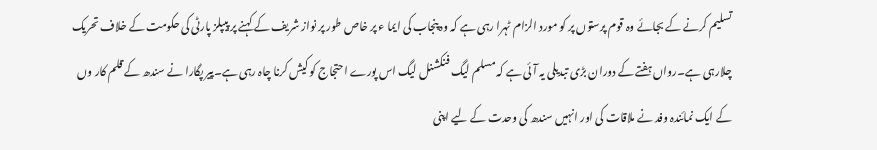تسلیم کرنے کے بجائے وہ قوم پرستوں پر کو مورد الزام ٹہرا رہی ہے کہ وہ پنجاب کی ایما ء پر خاص طور پر نواز شریف کے کہنے پر پیپلز پارٹی کی حکومت کے خلاف تحریک چلارہی ہے۔رواں ہفتے کے دوران بڑی تبدیلی یہ آئی ہے کہ مسلم لیگ فنکشنل لیگ اس پورے احتجاج کو کیش کرنا چاہ رہی ہے۔پیر پگارا نے سندھ کے قلم کار وں کے ایک نمائندہ وفد نے ملاقات کی اور انہیں سندھ کی وحدت کے لیے اپنی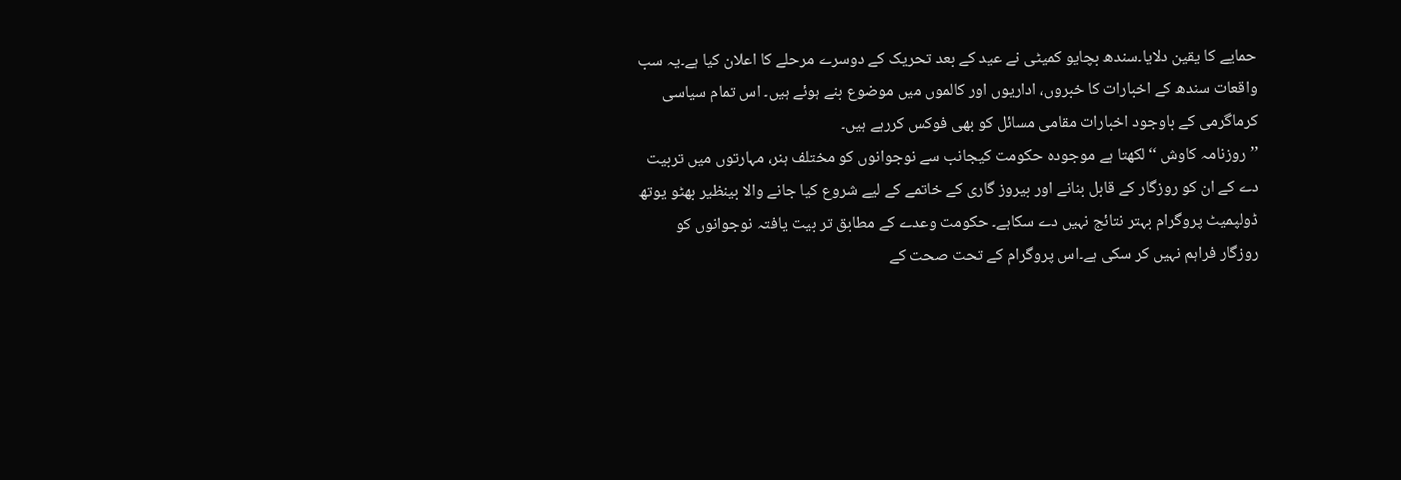حمایے کا یقین دلایا۔سندھ بچایو کمیٹی نے عید کے بعد تحریک کے دوسرے مرحلے کا اعلان کیا ہے۔یہ سب واقعات سندھ کے اخبارات کا خبروں، اداریوں اور کالموں میں موضوع بنے ہوئے ہیں۔ اس تمام سیاسی کرماگرمی کے باوجود اخبارات مقامی مسائل کو بھی فوکس کررہے ہیں۔
’’روزنامہ کاوش ‘‘لکھتا ہے موجودہ حکومت کیجانب سے نوجوانوں کو مختلف ہنر، مہارتوں میں تربیت دے کے ان کو روزگار کے قابل بنانے اور بیروز گاری کے خاتمے کے لیے شروع کیا جانے والا بینظیر بھٹو یوتھ ڈولپمیٹ پروگرام بہتر نتائج نہیں دے سکاہے۔ حکومت وعدے کے مطابق تر بیت یافتہ نوجوانوں کو روزگار فراہم نہیں کر سکی ہے۔اس پروگرام کے تحت صحت کے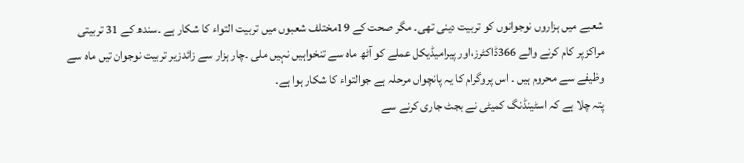شعبے میں ہزاروں نوجوانوں کو تربیت دینی تھی۔ مگر صحت کے 19مختلف شعبوں میں تربیت التواء کا شکار ہے ۔سندھ کے 31 تربیتی مراکزپر کام کرنے والے 366ڈاکٹرز،اور پیرامیڈیکل عملے کو آٹھ ماہ سے تنخواہیں نہیں ملی ۔چار ہزار سے زائدزیر تربیت نوجوان تیں ماہ سے وظیفے سے محروم ہیں ۔ اس پروگرام کا یہ پانچواں مرحلہ ہے جوالتواء کا شکار ہوا ہے۔
پتہ چلا ہے کہ اسٹینڈنگ کمیٹی نے بجٹ جاری کرنے سے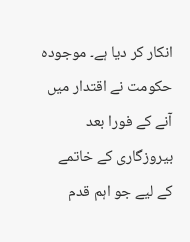انکار کر دیا ہے۔ موجودہ حکومت نے اقتدار میں آنے کے فورا بعد بیروزگاری کے خاتمے کے لیے جو اہم قدم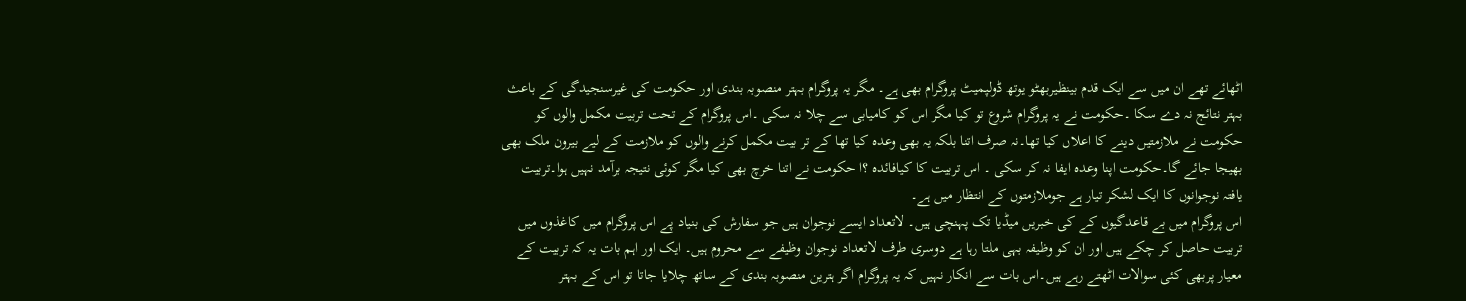اٹھائے تھے ان میں سے ایک قدم بینظیربھٹو یوتھ ڈولپمیٹ پروگرام بھی ہے۔ مگر یہ پروگرام بہتر منصوبہ بندی اور حکومت کی غیرسنجیدگی کے باعث بہتر نتائج نہ دے سکا ۔حکومت نے یہ پروگرام شروع تو کیا مگر اس کو کامیابی سے چلا نہ سکی ۔اس پروگرام کے تحت تربیت مکمل والوں کو حکومت نے ملازمتیں دینے کا اعلاں کیا تھا۔نہ صرف اتنا بلکہ یہ بھی وعدہ کیا تھا کے تر بیت مکمل کرنے والوں کو ملازمت کے لیے بیرون ملک بھی بھیجا جائے گا۔حکومت اپنا وعدہ ایفا نہ کر سکی ۔ اس تربیت کا کیافائدہ ؟ا حکومت نے اتنا خرچ بھی کیا مگر کوئی نتیجہ برآمد نہیں ہوا۔تربیت یافتہ نوجوانوں کا ایک لشکر تیار ہے جوملازمتوں کے انتظار میں ہے۔
اس پروگرام میں بے قاعدگیوں کے کی خبریں میڈیا تک پہنچی ہیں۔ لاتعداد ایسے نوجوان ہیں جو سفارش کی بنیاد پے اس پروگرام میں کاغذوں میں تربیت حاصل کر چکے ہیں اور ان کو وظیفہ بہی ملتا رہا ہے دوسری طرف لاتعداد نوجوان وظیفے سے محروم ہیں۔ ایک اور اہم بات یہ کہ تربیت کے معیار پربھی کئی سوالات اٹھتے رہے ہیں۔اس بات سے انکار نہیں کہ یہ پروگرام اگر ہترین منصوبہ بندی کے ساتھ چلایا جاتا تو اس کے بہتر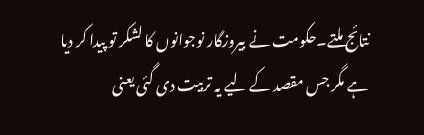نتائج ملتے۔حکومت نے بیروزگار نوجوانوں کا لشکر تو پیدا کر دیا ہے مگر جس مقصد کے لیے یہ تربیت دی گئی یعنی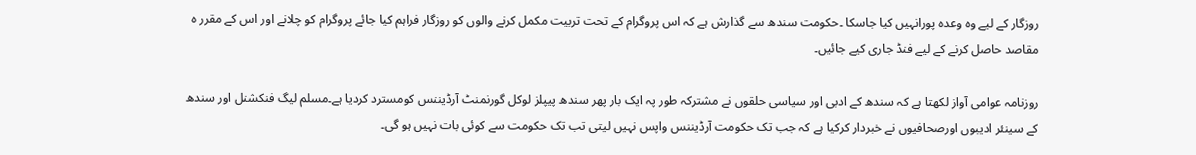روزگار کے لیے وہ وعدہ پورانہیں کیا جاسکا ۔حکومت سندھ سے گذارش ہے کہ اس پروگرام کے تحت تربیت مکمل کرنے والوں کو روزگار فراہم کیا جائے پروگرام کو چلانے اور اس کے مقرر ہ مقاصد حاصل کرنے کے لیے فنڈ جاری کیے جائیں۔

روزنامہ عوامی آواز لکھتا ہے کہ سندھ کے ادبی اور سیاسی حلقوں نے مشترکہ طور پہ ایک بار پھر سندھ پیپلز لوکل گورنمنٹ آرڈیننس کومسترد کردیا ہے۔مسلم لیگ فنکشنل اور سندھ کے سینئر ادیبوں اورصحافیوں نے خبردار کرکیا ہے کہ جب تک حکومت آرڈیننس واپس نہیں لیتی تب تک حکومت سے کوئی بات نہیں ہو گی۔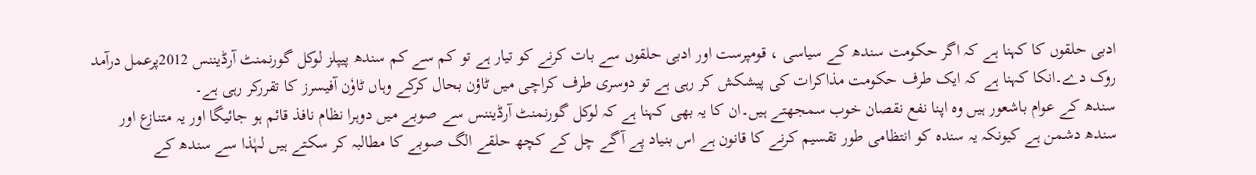ادبی حلقوں کا کہنا ہے کہ اگر حکومت سندھ کے سیاسی ، قومپرست اور ادبی حلقوں سے بات کرنے کو تیار ہے تو کم سے کم سندھ پیپلز لوکل گورنمنٹ آرڈیننس 2012پرعمل درآمد روک دے۔انکا کہنا ہے کہ ایک طرف حکومت مذاکرات کی پیشکش کر رہی ہے تو دوسری طرف کراچی میں ٹاؤن بحال کرکے وہاں ٹاوٗن آفیسرز کا تقررکر رہی ہے۔
سندھ کے عوام باشعور ہیں وہ اپنا نفع نقصان خوب سمجھتے ہیں۔ان کا یہ بھی کہنا ہے کہ لوکل گورنمنٹ آرڈیننس سے صوبے میں دوہرا نظام نافذ قائم ہو جائیگا اور یہ متنازع اور سندھ دشمن ہے کیونکہ یہ سندہ کو انتظامی طور تقسیم کرنے کا قانون ہے اس بنیاد پے آگے چل کے کچھ حلقے الگ صوبے کا مطالبہ کر سکتے ہیں لہٰذا سے سندھ کے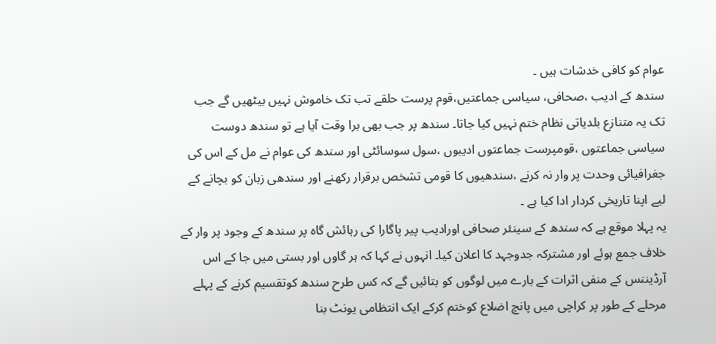عوام کو کافی خدشات ہیں ۔
سندھ کے ادیب ،صحافی، سیاسی جماعتیں،قوم پرست حلقے تب تک خاموش نہیں بیٹھیں گے جب تک یہ متنازع بلدیاتی نظام ختم نہیں کیا جاتا۔ سندھ پر جب بھی برا وقت آیا ہے تو سندھ دوست سیاسی جماعتوں ،قومپرست جماعتوں ادیبوں ،سول سوسائٹی اور سندھ کی عوام نے مل کے اس کی جغرافیائی وحدت پر وار نہ کرنے ،سندھیوں کا قومی تشخص برقرار رکھنے اور سندھی زبان کو بچانے کے لیے اپنا تاریخی کردار ادا کیا ہے ۔
یہ پہلا موقع ہے کہ سندھ کے سینئر صحافی اورادیب پیر پاگارا کی رہائش گاہ پر سندھ کے وجود پر وار کے خلاف جمع ہوئے اور مشترکہ جدوجہد کا اعلان کیا۔ انہوں نے کہا کہ ہر گاوں اور بستی میں جا کے اس آرڈیننس کے منفی اثرات کے بارے میں لوگوں کو بتائیں گے کہ کس طرح سندھ کوتقسیم کرنے کے پہلے مرحلے کے طور پر کراچی میں پانچ اضلاع کوختم کرکے ایک انتظامی یونٹ بنا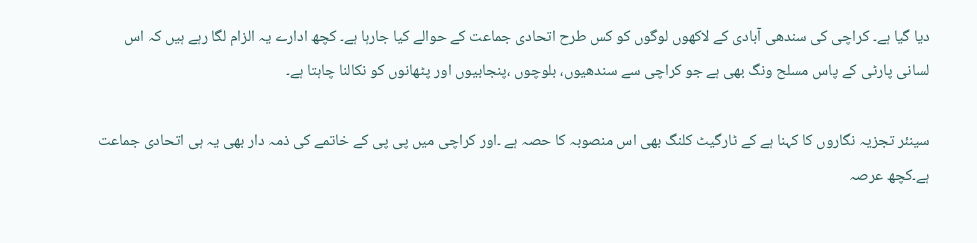دیا گیا ہے۔ کراچی کی سندھی آبادی کے لاکھوں لوگوں کو کس طرح اتحادی جماعت کے حوالے کیا جارہا ہے۔ کچھ ادارے یہ الزام لگا رہے ہیں کہ اس لسانی پارٹی کے پاس مسلح ونگ بھی ہے جو کراچی سے سندھیوں، بلوچوں ،پنجابیوں اور پٹھانوں کو نکالنا چاہتا ہے۔

سینئر تجزیہ نگاروں کا کہنا ہے کے ٹارگیٹ کلنگ بھی اس منصوبہ کا حصہ ہے ۔اور کراچی میں پی پی کے خاتمے کی ذمہ دار بھی یہ ہی اتحادی جماعت ہے۔کچھ عرصہ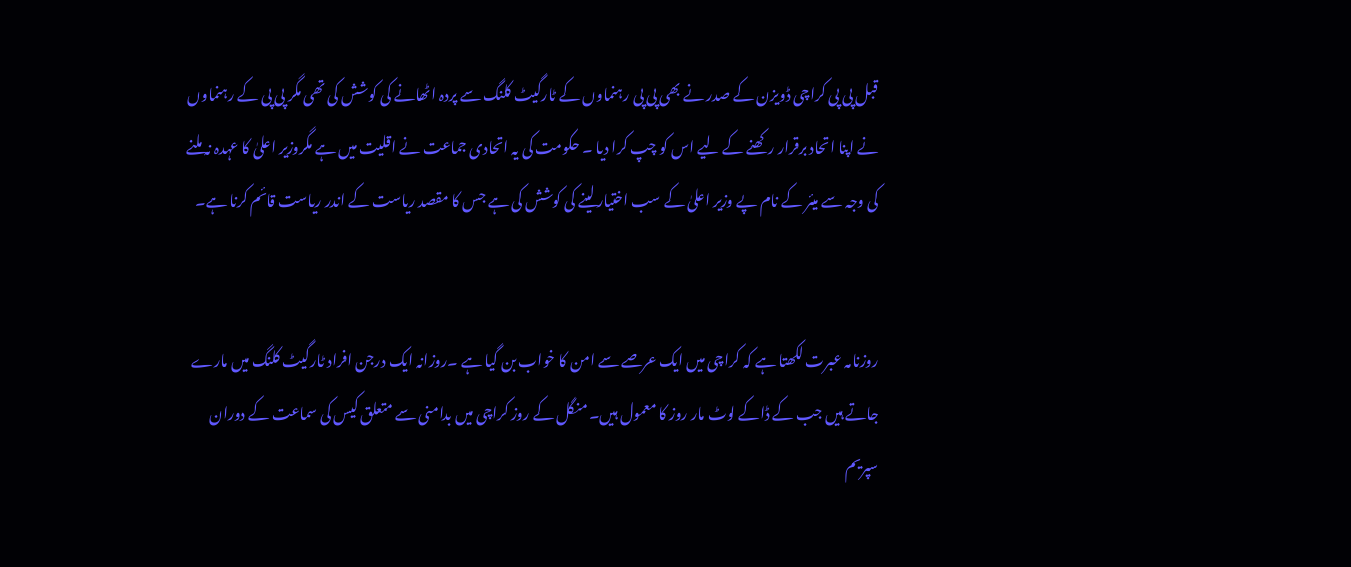قبل پی پی کراچی ڈویزن کے صدر نے بھی پی پی رہنماوں کے ٹارگیٹ کلنگ سے پردہ اٹھانے کی کوشش کی تھی مگر پی پی کے رہنماوں نے اپنا اتحاد برقرار رکھنے کے لیے اس کو چپ کرا دیا ۔ حکومت کی یہ اتحادی جماعت نے اقلیت میں ہے مگروزیر اعلیٰ کا عہدہ نہ ملنے کی وجہ سے میئر کے نام پے وزیر اعلیٰ کے سب اختیارلینے کی کوشش کی ہے جس کا مقصد ریاست کے اندر ریاست قائم کرنا ہے۔


روزنامہ عبرت لکھتا ہے کہ کراچی میں ایک عرصے سے امن کا خواب بن گیا ہے ۔روزانہ ایک درجن افراد ٹارگیٹ کلنگ میں مارے جاتے ہیں جب کے ڈاکے لوٹ مار روز کا معمول ہیں۔ منگل کے روز کراچی میں بدامنی سے متعلق کیس کی سماعت کے دوران سپریم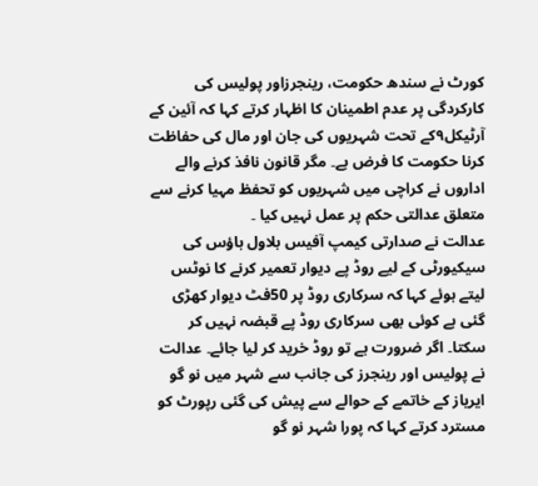کورٹ نے سندھ حکومت، رینجرزاور پولیس کی کارکردگی پر عدم اطمینان کا اظہار کرتے کہا کہ آئین کے آرٹیکل۹کے تحت شہریوں کی جان اور مال کی حفاظت کرنا حکومت کا فرض ہے۔ مگر قانون نافذ کرنے والے اداروں نے کراچی میں شہریوں کو تحفظ مہیا کرنے سے متعلق عدالتی حکم پر عمل نہیں کیا ۔
عدالت نے صدارتی کیمپ آفیس بلاول ہاؤس کی سیکیورٹی کے لیے روڈ پے دیوار تعمیر کرنے کا نوٹس لیتے ہوئے کہا کہ سرکاری روڈ پر 50فٹ دیوار کھڑی گئی ہے کوئی بھی سرکاری روڈ پے قبضہ نہیں کر سکتا۔ اگر ضرورت ہے تو روڈ خرید کر لیا جائے۔ عدالت نے پولیس اور رینجرز کی جانب سے شہر میں نو گو ایریاز کے خاتمے کے حوالے سے پیش کی گئی رپورٹ کو مسترد کرتے کہا کہ پورا شہر نو گو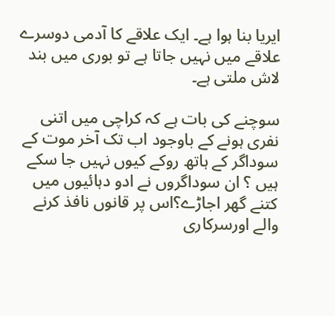ایریا بنا ہوا ہے۔ ایک علاقے کا آدمی دوسرے علاقے میں نہیں جاتا ہے تو بوری میں بند لاش ملتی ہے۔

سوچنے کی بات ہے کہ کراچی میں اتنی نفری ہونے کے باوجود اب تک آخر موت کے سوداگر کے ہاتھ روکے کیوں نہیں جا سکے ہیں ؟ ان سوداگروں نے ادو دہائیوں میں کتنے گھر اجاڑے؟اس پر قانوں نافذ کرنے والے اورسرکاری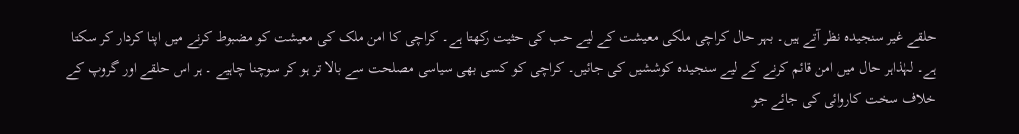حلقے غیر سنجیدہ نظر آتے ہیں۔ بہر حال کراچی ملکی معیشت کے لیے حب کی حثیت رکھتا ہے۔ کراچی کا امن ملک کی معیشت کو مضبوط کرنے میں اپنا کردار کر سکتا ہے۔ لہٰذاہر حال میں امن قائم کرنے کے لیے سنجیدہ کوششیں کی جائیں۔ کراچی کو کسی بھی سیاسی مصلحت سے بالا تر ہو کر سوچنا چاہیے ۔ ہر اس حلقے اور گروپ کے خلاف سخت کاروائی کی جائے جو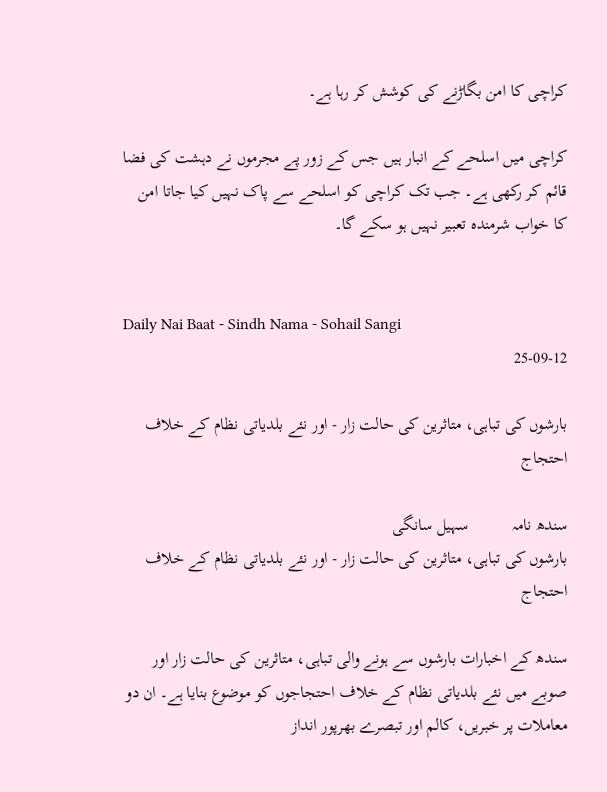کراچی کا امن بگاڑنے کی کوشش کر رہا ہے۔

کراچی میں اسلحے کے انبار ہیں جس کے زور پے مجرموں نے دہشت کی فضا قائم کر رکھی ہے۔ جب تک کراچی کو اسلحے سے پاک نہیں کیا جاتا امن کا خواب شرمندہ تعبیر نہیں ہو سکے گا۔


Daily Nai Baat - Sindh Nama - Sohail Sangi
25-09-12

بارشوں کی تباہی، متاثرین کی حالت زار - اور نئے بلدیاتی نظام کے خلاف احتجاج

سندھ نامہ          سہیل سانگی
بارشوں کی تباہی، متاثرین کی حالت زار - اور نئے بلدیاتی نظام کے خلاف احتجاج

سندھ کے اخبارات بارشوں سے ہونے والی تباہی، متاثرین کی حالت زار اور صوبے میں نئے بلدیاتی نظام کے خلاف احتجاجوں کو موضوع بنایا ہے۔ ان دو معاملات پر خبریں، کالم اور تبصرے بھرپور انداز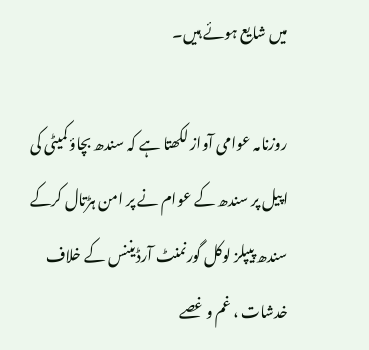میں شایع ہوئے ہیں۔

روزنامہ عوامی آواز لکھتا ہے کہ سندھ بچاؤ کمیٹی کی اپیل پر سندھ کے عوام نے پر امن ہڑتال کرکے سندھ پیپلز لوکل گورنمنٹ آرڈیننس کے خلاف خدشات ، غم و غصے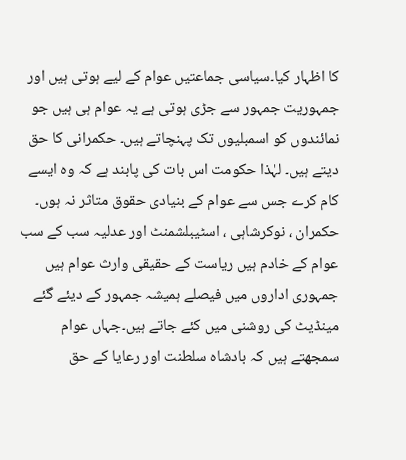کا اظہار کیا۔سیاسی جماعتیں عوام کے لیے ہوتی ہیں اور جمہوریت جمہور سے جڑی ہوتی ہے یہ عوام ہی ہیں جو نمائندوں کو اسمبلیوں تک پہنچاتے ہیں۔ حکمرانی کا حق دیتے ہیں۔ لہٰذا حکومت اس بات کی پابند ہے کہ وہ ایسے کام کرے جس سے عوام کے بنیادی حقوق متاثر نہ ہوں۔ حکمران ، نوکرشاہی ، اسٹیبلشمنٹ اور عدلیہ سب کے سب عوام کے خادم ہیں ریاست کے حقیقی وارث عوام ہیں جمہوری اداروں میں فیصلے ہمیشہ جمہور کے دیئے گئے مینڈیٹ کی روشنی میں کئے جاتے ہیں۔جہاں عوام سمجھتے ہیں کہ بادشاہ سلطنت اور رعایا کے حق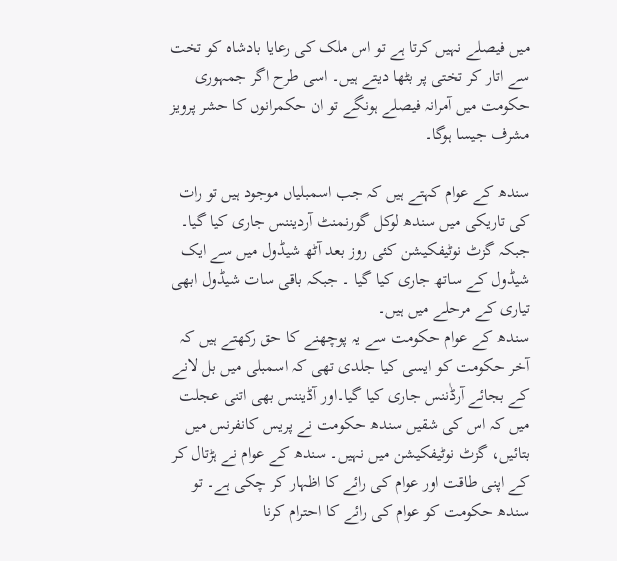میں فیصلے نہیں کرتا ہے تو اس ملک کی رعایا بادشاہ کو تخت سے اتار کر تختی پر بٹھا دیتے ہیں۔ اسی طرح اگر جمہوری حکومت میں آمرانہ فیصلے ہونگے تو ان حکمرانوں کا حشر پرویز مشرف جیسا ہوگا۔

سندھ کے عوام کہتے ہیں کہ جب اسمبلیاں موجود ہیں تو رات کی تاریکی میں سندھ لوکل گورنمنٹ آردیننس جاری کیا گیا۔ جبکہ گزٹ نوٹیفکیشن کئی روز بعد آٹھ شیڈول میں سے ایک شیڈول کے ساتھ جاری کیا گیا ۔ جبکہ باقی سات شیڈول ابھی تیاری کے مرحلے میں ہیں۔
سندھ کے عوام حکومت سے یہ پوچھنے کا حق رکھتے ہیں کہ آخر حکومت کو ایسی کیا جلدی تھی کہ اسمبلی میں بل لانے کے بجائے آرڈٰننس جاری کیا گیا۔اور آڈیننس بھی اتنی عجلت میں کہ اس کی شقیں سندھ حکومت نے پریس کانفرنس میں بتائیں، گزٹ نوٹیفکیشن میں نہیں۔ سندھ کے عوام نے ہڑتال کر کے اپنی طاقت اور عوام کی رائے کا اظہار کر چکی ہے۔ تو  سندھ حکومت کو عوام کی رائے کا احترام کرنا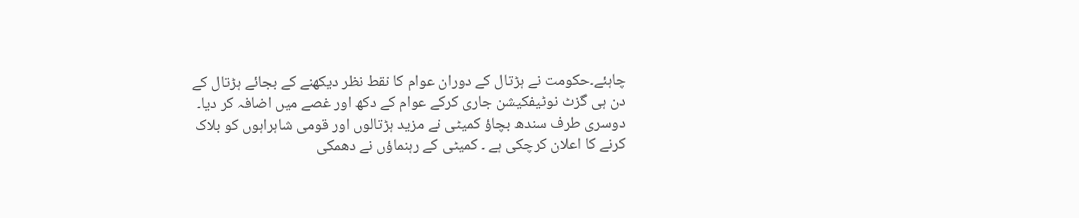چاہئے۔حکومت نے ہڑتال کے دوران عوام کا نقط نظر دیکھنے کے بجائے ہڑتال کے دن ہی گزٹ نوٹیفکیشن جاری کرکے عوام کے دکھ اور غصے میں اضافہ کر دیا۔
دوسری طرف سندھ بچاؤ کمیٹی نے مزید ہڑتالوں اور قومی شاہراہوں کو بلاک کرنے کا اعلان کرچکی ہے ۔ کمیٹی کے رہنماؤں نے دھمکی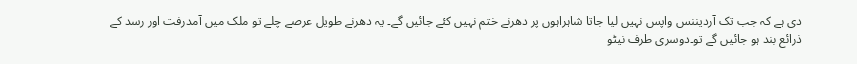دی ہے کہ جب تک آردیننس واپس نہیں لیا جاتا شاہراہوں پر دھرنے ختم نہیں کئے جائیں گے۔ یہ دھرنے طویل عرصے چلے تو ملک میں آمدرفت اور رسد کے ذرائع بند ہو جائیں گے تو۔دوسری طرف نیٹو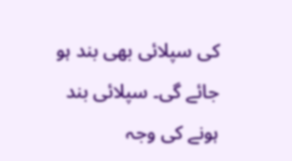کی سپلائی بھی بند ہو جائے گی۔ سپلائی بند ہونے کی وجہ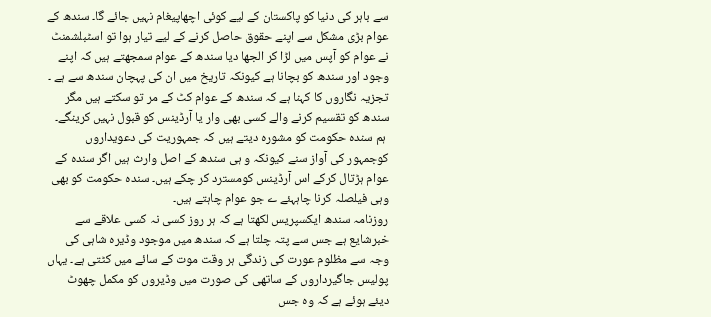سے باہر کی دنیا کو پاکستان کے لیے کوئی اچھاپیغام نہیں جائے گا۔ سندھ کے عوام بڑی مشکل سے اپنے حقوق حاصل کرنے کے لیے تیار ہوا تو اسٹبلشمنٹ نے عوام کو آپس میں لڑا کر الجھا دیا سندھ کے عوام سمجھتے ہیں کہ اپنے وجود اور سندھ کو بچانا ہے کیونکہ تاریخ میں ان کی پہچان سندھ سے ہے ۔ تجزیہ نگاروں کا کہنا ہے کہ سندھ کے عوام کٹ کے مر تو سکتے ہیں مگر سندھ کو تقسیم کرنے والے کسی بھی وار یا آرڈینس کو قبول نہیں کرینگے۔
 ہم سندہ حکومت کو مشورہ دیتے ہیں کہ جمہوریت کی دعویداروں کوجمہور کی آواز سنے کیونکہ و ہی سندھ کے اصل وارث ہیں اگر سندہ کے عوام ہڑتال کرکے اس آرڈینس کومسترد کر چکے ہیں۔ سندہ حکومت کو بھی وہی فیلصلہ کرنا چاہہئے ے جو عوام چاہتے ہیں۔
روزنامہ سندھ ایکسپریس لکھتا ہے کہ ہر روز کسی نہ کسی علاقے سے خبرشایع ہے جس سے پتہ چلتا ہے کہ سندھ میں موجود وڈیرہ شاہی کی وجہ سے مظلوم عورت کی زندگی ہر وقت موت کے سائے میں کٹتی ہے۔ یہاں پولیس جاگیرداروں کے ساتھی کی صورت میں وڈیروں کو مکمل چھوٹ دیئے ہوئے ہے کہ وہ جس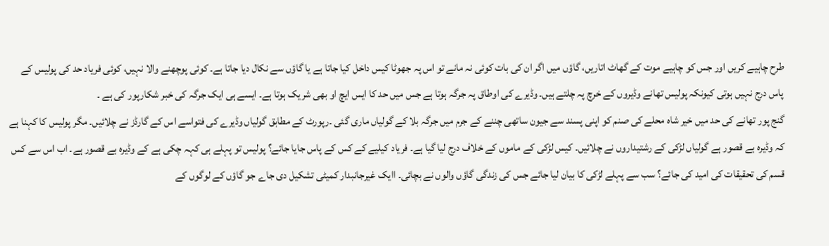طرح چاہیے کریں اور جس کو چاہیے موت کے گھاٹ اتاریں، گاؤں میں اگر ان کی بات کوئی نہ مانے تو اس پہ جھوٹا کیس داخل کیا جاتا ہے یا گاؤں سے نکال دیا جاتا ہے۔ کوئی پوچھنے والا نہیں، کوئی فریاد حد کی پولیس کے پاس درج نہیں ہوتی کیونکہ پولیس تھانے وڈیروں کے خرچ پہ چلتے ہیں۔ وڈیرے کی اوطاق پہ جرگہ ہوتا ہے جس میں حد کا ایس ایچ او بھی شریک ہوتا ہے۔ ایسے ہی ایک جرگہ کی خبر شکارپور کی ہے ۔
گنج پور تھانے کی حد میں خیر شاہ محلے کی صنم کو اپنی پسند سے جیون ساتھی چننے کے جرم میں جرگہ بلا کے گولیاں ماری گئی ۔رپورٹ کے مطابق گولیاں وڈیرے کی فتواسے اس کے گارڈز نے چلائیں۔ مگر پولیس کا کہنا ہے کہ وڈیرہ بے قصور ہے گولیاں لڑکی کے رشتیداروں نے چلائیں۔ کیس لڑکی کے ماموں کے خلاف درج لیا گیا ہے۔ فریاد کیلیے کے کس کے پاس جایا جائے؟ پولیس تو پہلے ہی کہہ چکی ہے کے وڈیرہ بے قصور ہے۔ اب اس سے کس قسم کی تحقیقات کی امید کی جائے؟ سب سے پہلے لڑکی کا بیان لیا جائے جس کی زندگی گاؤں والوں نے بچائی۔ اایک غیرجانبدار کمیٹی تشکیل دی جاے جو گاؤں کے لوگوں کے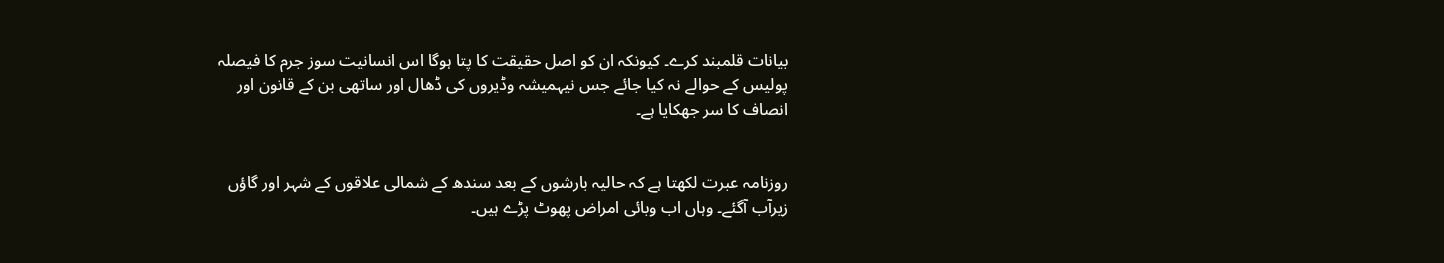بیانات قلمبند کرے۔ کیونکہ ان کو اصل حقیقت کا پتا ہوگا اس انسانیت سوز جرم کا فیصلہ پولیس کے حوالے نہ کیا جائے جس نیہمیشہ وڈیروں کی ڈھال اور ساتھی بن کے قانون اور انصاف کا سر جھکایا ہے۔


روزنامہ عبرت لکھتا ہے کہ حالیہ بارشوں کے بعد سندھ کے شمالی علاقوں کے شہر اور گاؤں زیرآب آگئے۔ وہاں اب وبائی امراض پھوٹ پڑے ہیں۔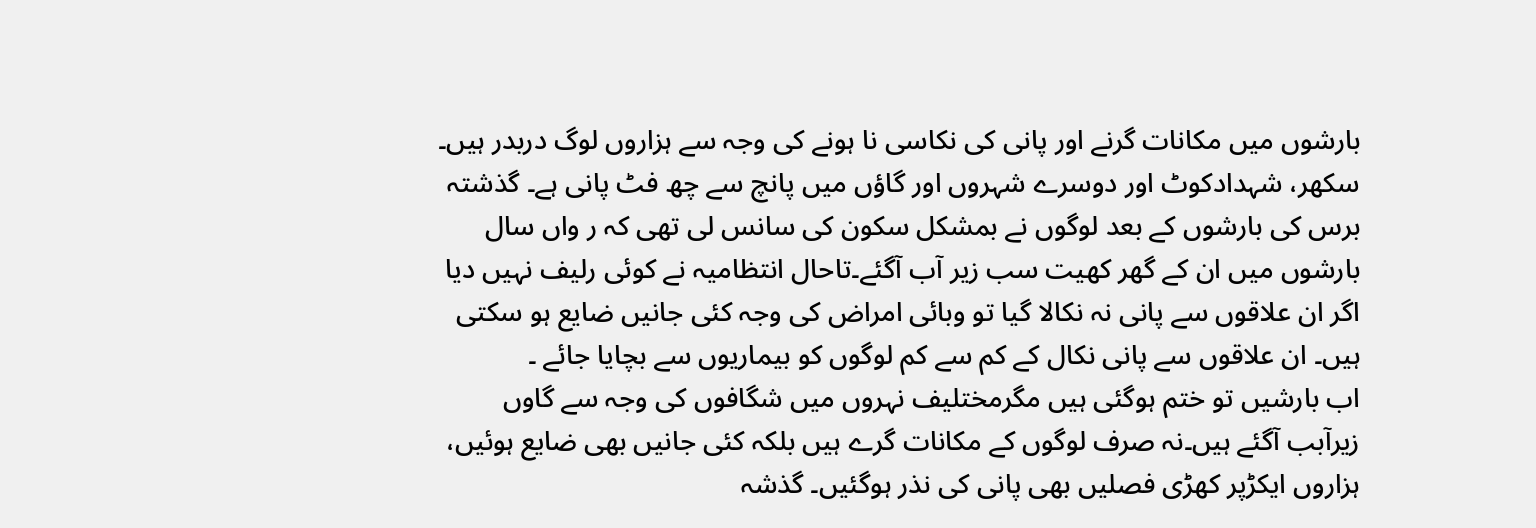بارشوں میں مکانات گرنے اور پانی کی نکاسی نا ہونے کی وجہ سے ہزاروں لوگ دربدر ہیں۔ سکھر، شہدادکوٹ اور دوسرے شہروں اور گاؤں میں پانچ سے چھ فٹ پانی ہے۔ گذشتہ برس کی بارشوں کے بعد لوگوں نے بمشکل سکون کی سانس لی تھی کہ ر واں سال بارشوں میں ان کے گھر کھیت سب زیر آب آگئے۔تاحال انتظامیہ نے کوئی رلیف نہیں دیا اگر ان علاقوں سے پانی نہ نکالا گیا تو وبائی امراض کی وجہ کئی جانیں ضایع ہو سکتی ہیں۔ ان علاقوں سے پانی نکال کے کم سے کم لوگوں کو بیماریوں سے بچایا جائے ۔
اب بارشیں تو ختم ہوگئی ہیں مگرمختلیف نہروں میں شگافوں کی وجہ سے گاوں زیرآبب آگئے ہیں۔نہ صرف لوگوں کے مکانات گرے ہیں بلکہ کئی جانیں بھی ضایع ہوئیں، ہزاروں ایکڑپر کھڑی فصلیں بھی پانی کی نذر ہوگئیں۔ گذشہ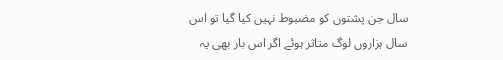سال جن پشتوں کو مضبوط نہیں کیا گیا تو اس سال ہزاروں لوگ متاثر ہوئے اگر اس بار بھی یہ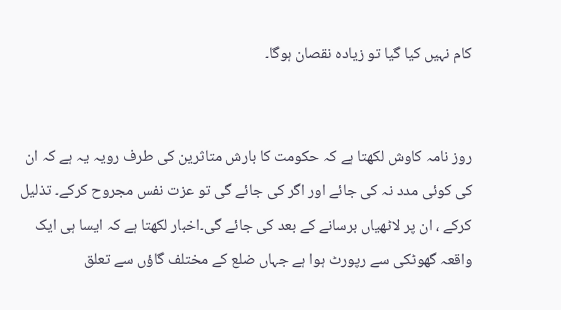کام نہیں کیا گیا تو زیادہ نقصان ہوگا۔


روز نامہ کاوش لکھتا ہے کہ حکومت کا بارش متاثرین کی طرف رویہ یہ ہے کہ ان کی کوئی مدد نہ کی جائے اور اگر کی جائے گی تو عزت نفس مجروح کرکے۔ تذلیل کرکے ، ان پر لاٹھیاں برسانے کے بعد کی جائے گی۔اخبار لکھتا ہے کہ ایسا ہی ایک واقعہ گھوٹکی سے رپورٹ ہوا ہے جہاں ضلع کے مختلف گاؤں سے تعلق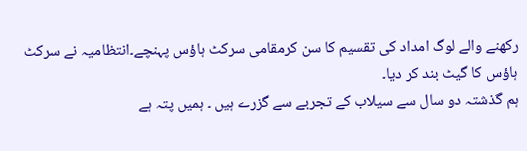رکھنے والے لوگ امداد کی تقسیم کا سن کرمقامی سرکٹ ہاؤس پہنچے۔انتظامیہ نے سرکٹ ہاؤس کا گیٹ بند کر دیا۔
ہم گذشتہ دو سال سے سیلاب کے تجربے سے گزرے ہیں ۔ ہمیں پتہ ہے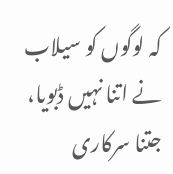کہ لوگوں کو سیلاب نے اتنا نہیں ڈبویا، جتنا سرکاری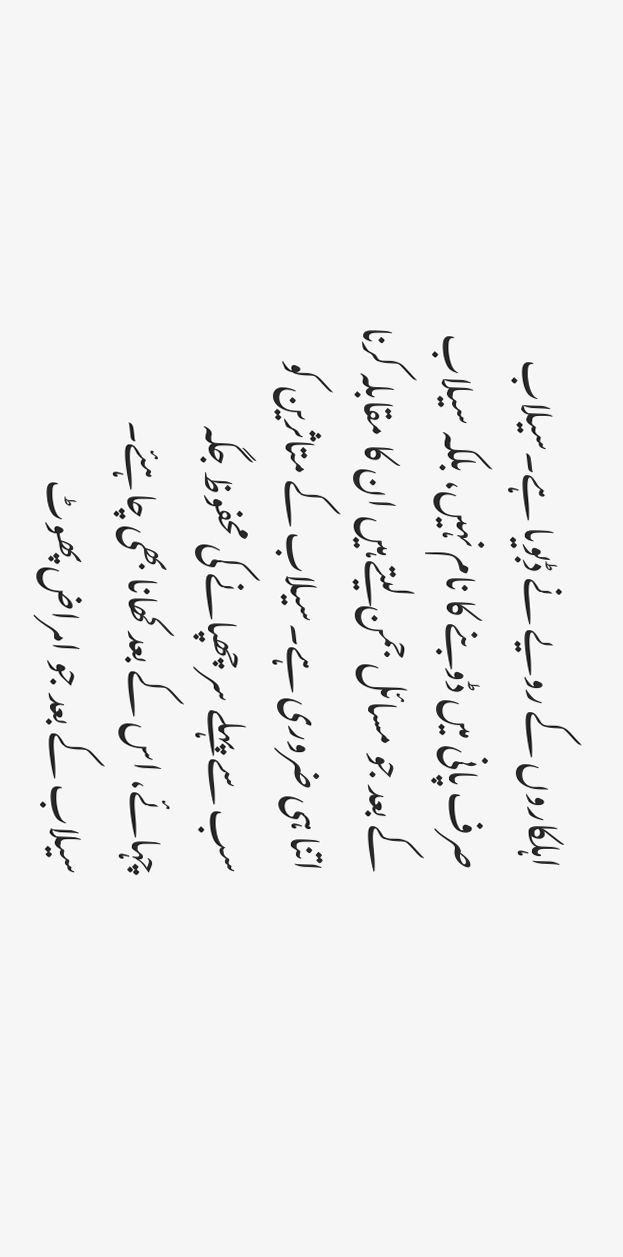اہلکاروں کے رویے نے ڈبویا ہے۔سیلاب صرف پانی میں ڈوبنے کا نام نہیں، بلکہ سیلاب کے بعد جو مسائل جمن لیتے ہیں ان کا مقابلہ کرنا اتنا ہی ضروری ہے۔سیلاب کے متاثرین کو سب سے پہلے سر چھپانے کی محفوظ جگہ چہائے، اس کے بعد کھانا بھی چاہئے۔
سیلاب کے بعد جو امراض پھوٹ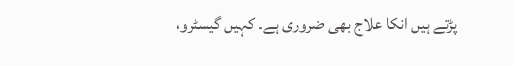پڑتے ہیں انکا علاج بھی ضروری ہے۔ کہیں گیسٹرو،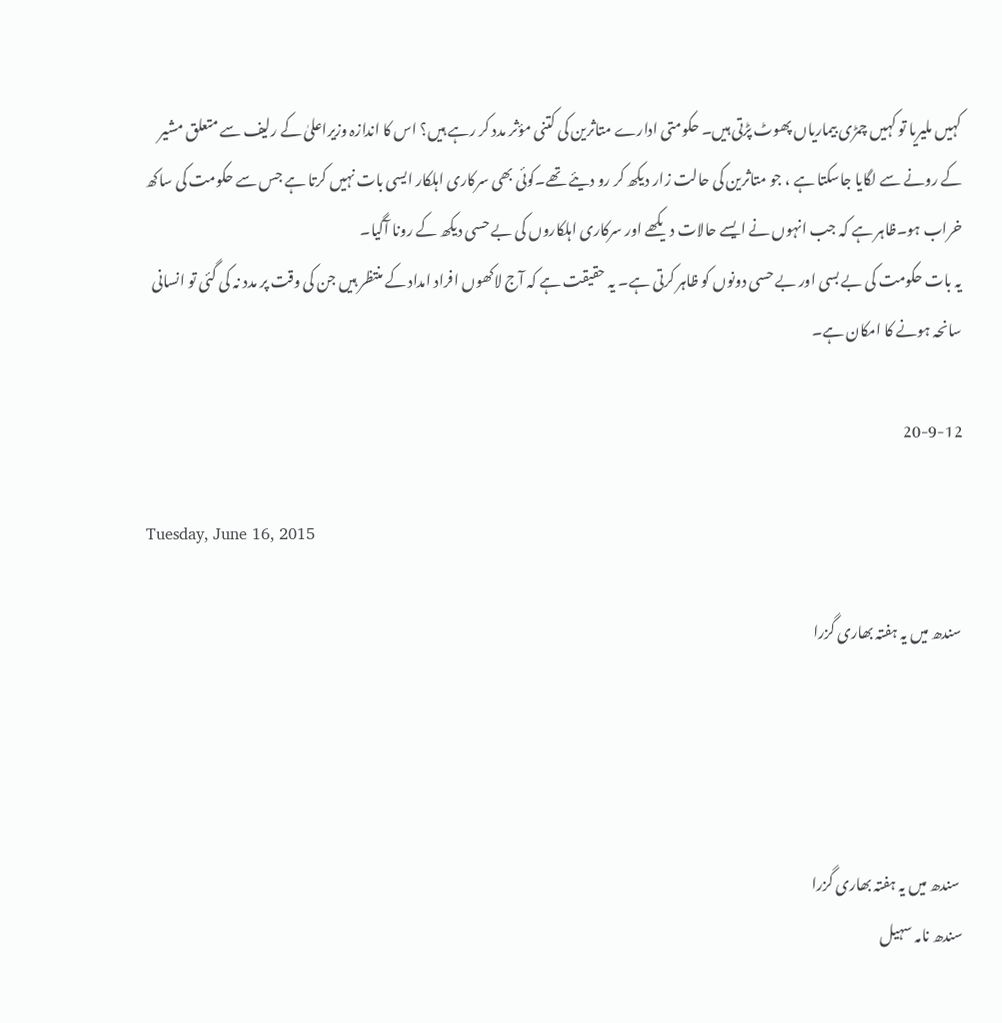کہیں ملیریا تو کہیں چمڑی بیماریاں پھوٹ پڑتی ہیں۔ حکومتی ادارے متاثرین کی کتنی مؤثر مدد کر رہے ہیں؟ اس کا اندازہ وزیراعلیٰ کے رلیف سے متعلق مشیر کے رونے سے لگایا جاسکتا ہے ، جو متاثرین کی حالت زار دیکھ کر رو دیئے تھے۔کوئی بھی سرکاری اہلکار ایسی بات نہیں کرتا ہے جس سے حکومت کی ساکھ خراب ہو۔ظاہر ہے کہ جب انہوں نے ایسے حالات دیکھے اور سرکاری اہلکاروں کی بے حسی دیکھ کے رونا آگیا۔
یہ بات حکومت کی بے بسی اور بے حسی دونوں کو ظاہر کرتی ہے۔ یہ حقیقت ہے کہ آج لاکھوں افراد امداد کے منتظر ہیں جن کی وقت پر مدد نہ کی گئی تو انسانی سانحہ ہونے کا امکان ہے۔

20-9-12

Tuesday, June 16, 2015

سندھ میں یہ ہفتہ بھاری گزرا




 سندھ میں یہ ہفتہ بھاری گزرا
سندھ نامہ سہیل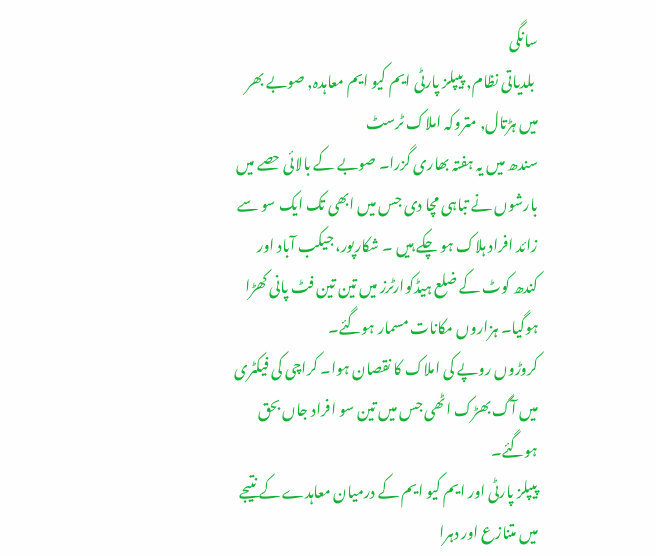سانگی
 بلدیاتی نظام, پیپلز پارٹی ایم کیو ایم معاہدہ, صوبے بھر میں ہڑتال, متروکہ املاک ٹرسٹ
سندھ میں یہ ہفتہ بھاری گزرا۔ صوبے کے بالائی حصے میں بارشوں نے تباہی مچا دی جس میں ابھی تک ایک سو سے زائد افراد ہلاک ہو چکے ہیں ۔ شکارپور، جیکب آباد اور کندھ کوٹ کے ضلع ہیڈکوارٹرز میں تین تین فٹ پانی کھڑا ہوگیا۔ ہزاروں مکانات مسمار ہوگئے۔
کروڑوں روپے کی املاک کا نقصان ہوا۔ کراچی کی فیکٹری میں آگ بھڑک اٹھی جس میں تین سو افراد جاں بحق ہوگئے۔
پیپلز پارٹی اور ایم کیو ایم کے درمیان معاہدے کے نتیجے میں متنازع اور دہرا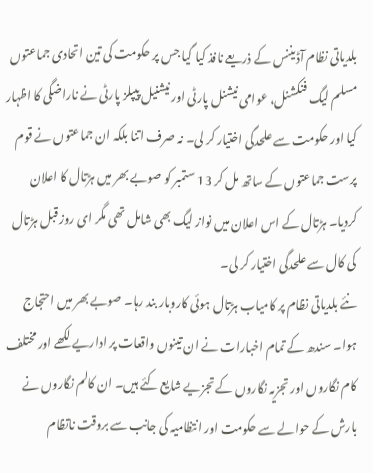بلدیاتی نظام آڈیننس کے ذریعے نافذ کیا گیا جس پر حکومت کی تین اتحادی جماعتوں مسلم لیگ فنکشنل، عوامی نیشنل پارٹی اور نیشنیل پیپلز پارٹی نے ناراضگی کا اظہار کیا اور حکومت سے علحدگی اختیار کر لی۔ نہ صرف اتنا بلکہ ان جماعتوں نے قوم پرست جماعتوں کے ساتھ مل کر 13 ستمبر کو صوبے بھر میں ہڑتال کا اعلان کردیا۔ ہڑتال کے اس اعلان میں نواز لیگ بھی شامل تھی مگر ای روز قبل ہڑتال کی کال سے علحدگی اختیار کر لی۔
نئے بلدیاتی نظام پر کامیاب ہڑتال ہوئی کاروبار بند رہا۔ صوبے بھر میں احتجاج ہوا۔ سندھ کے تمام اخبارات نے ان تینوں واقعات پر اداریے لکھے اور مختلف کام نگاروں اور تجزیہ نگاروں کے تجزیے شایع کئے ہیں۔ ان کالم نگاروں نے بارش کے حوالے سے حکومت اور انتظامیہ کی جانب سے بروقت ناتظام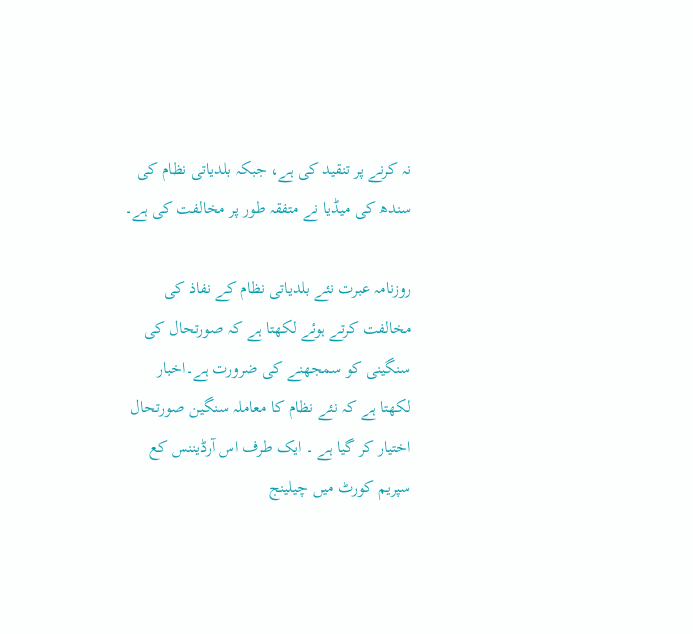نہ کرنے پر تنقید کی ہے، جبکہ بلدیاتی نظام کی سندھ کی میڈیا نے متفقہ طور پر مخالفت کی ہے۔

روزنامہ عبرت نئے بلدیاتی نظام کے نفاذ کی مخالفت کرتے ہوئے لکھتا ہے کہ صورتحال کی سنگینی کو سمجھنے کی ضرورت ہے۔اخبار لکھتا ہے کہ نئے نظام کا معاملہ سنگین صورتحال اختیار کر گیا ہے ۔ ایک طرف اس آرڈیننس کع سپریم کورٹ میں چیلینج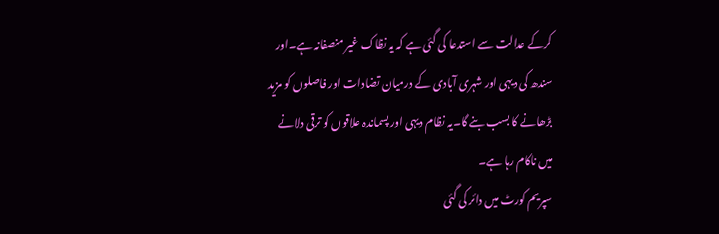کرکے عدالت سے استدعا کی گئی ہے کہ یہ نظاک غیر منصفانہ ہے۔اور سندھ کی دیہی اور شہری آبادی کے درمیان تضادات اور فاصلوں کو مزید بڑھانے کا بسب بنے گا۔یہ نظام دیہی اور پسماندہ علاقوں کو ترقی دلانے میں ناکام رہا ہے۔
سپریم کورٹ میں دائر کی گئی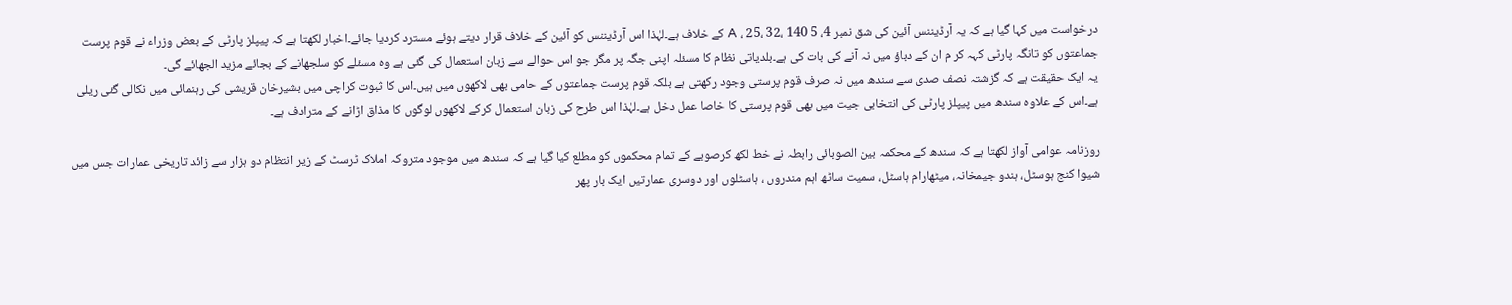درخواست میں کہا گیا ہے کہ یہ آرڈیننس آئین کی شق نمبر 4، 5 A ، 25، 32، 140 کے خلاف ہے۔لہٰذا اس آرڈیننس کو آئین کے خلاف قرار دیتے ہوئے مسترد کردیا جائے۔اخبار لکھتا ہے کہ پیپلز پارٹی کے بعض وزراء نے قوم پرست جماعتوں کو تانگہ پارٹی کہہ کر م ان کے دباؤ میں نہ آنے کی بات کی ہے۔بلدیاتی نظام کا مسئلہ اپنی جگہ پر مگر جو اس حوالے سے زبان استعمال کی گئی ہے وہ مسئلے کو سلجھانے کے بجائے مزید الجھائے گی۔
یہ ایک حقیقت ہے کہ گزشتہ نصف صدی سے سندھ میں نہ صرف قوم پرستی وجود رکھتی ہے بلکہ قوم پرست جماعتوں کے حامی بھی لاکھوں میں ہیں۔اس کا ثبوت کراچی میں بشیرخان قریشی کی رہنمائی میں نکالی گئی ریلی ہے۔اس کے علاوہ سندھ میں پیپلز پارٹی کی انتخابی جیت میں بھی قوم پرستی کا خاصا عمل دخل ہے۔لہٰذا اس طرح کی زبان استعمال کرکے لاکھوں لوگوں کا مذاق اڑانے کے مترادف ہے۔

روزنامہ عوامی آواز لکھتا ہے کہ سندھ کے محکمہ بین الصوبائی رابطہ نے خط لکھ کرصوبے کے تمام محکموں کو مطلع کیا گیا ہے کہ سندھ میں موجود متروکہ املاک ٹرسٹ کے زیر انتظام دو ہزار سے زائد تاریخی عمارات جس میں شیوا کنج ہوسٹل، ہندو جیمخانہ، میٹھارام ہاسٹل، سمیت ساٹھ اہم مندروں ، ہاسٹلوں اور دوسری عمارتیں ایک بار پھر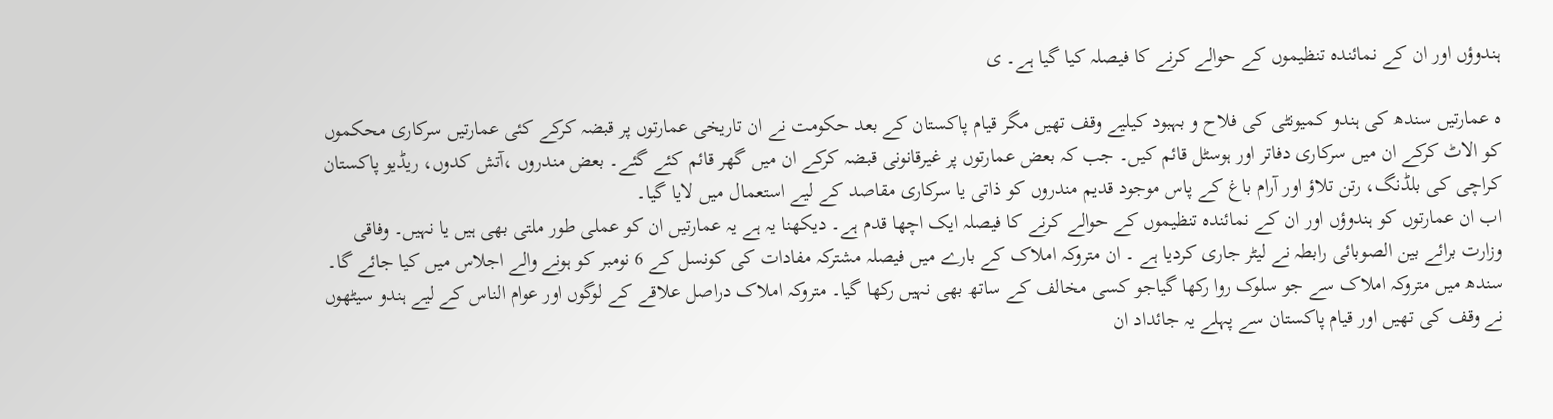ہندوؤں اور ان کے نمائندہ تنظیموں کے حوالے کرنے کا فیصلہ کیا گیا ہے۔ ی

ہ عمارتیں سندھ کی ہندو کمیونٹی کی فلاح و بہبود کیلیے وقف تھیں مگر قیام پاکستان کے بعد حکومت نے ان تاریخی عمارتوں پر قبضہ کرکے کئی عمارتیں سرکاری محکموں کو الاٹ کرکے ان میں سرکاری دفاتر اور ہوسٹل قائم کیں۔ جب کہ بعض عمارتوں پر غیرقانونی قبضہ کرکے ان میں گھر قائم کئے گئے۔ بعض مندروں ،آتش کدوں، ریڈیو پاکستان کراچی کی بلڈنگ، رتن تلاؤ اور آرام باغ کے پاس موجود قدیم مندروں کو ذاتی یا سرکاری مقاصد کے لیے استعمال میں لایا گیا۔
اب ان عمارتوں کو ہندوؤں اور ان کے نمائندہ تنظیموں کے حوالے کرنے کا فیصلہ ایک اچھا قدم ہے۔ دیکھنا یہ ہے یہ عمارتیں ان کو عملی طور ملتی بھی ہیں یا نہیں۔ وفاقی وزارت برائے بین الصوبائی رابطہ نے لیٹر جاری کردیا ہے ۔ ان متروکہ املاک کے بارے میں فیصلہ مشترکہ مفادات کی کونسل کے 6 نومبر کو ہونے والے اجلاس میں کیا جائے گا۔
سندھ میں متروکہ املاک سے جو سلوک روا رکھا گیاجو کسی مخالف کے ساتھ بھی نہیں رکھا گیا۔ متروکہ املاک دراصل علاقے کے لوگوں اور عوام الناس کے لیے ہندو سیٹھوں نے وقف کی تھیں اور قیام پاکستان سے پہلے یہ جائداد ان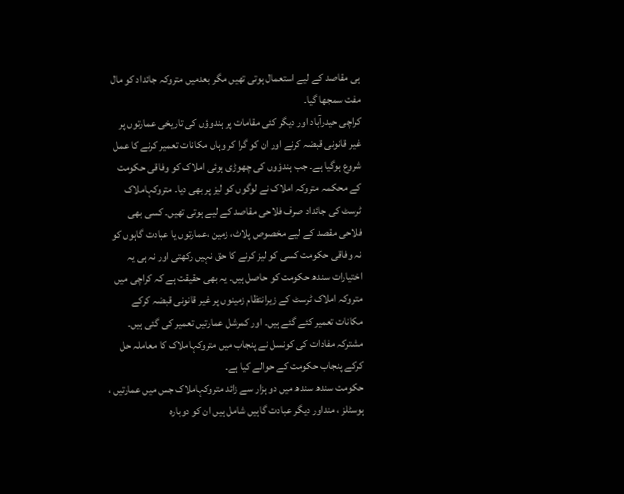ہی مقاصد کے لیے استعمال ہوتی تھیں مگر بعدمیں متروکہ جائداد کو مال مفت سمجھا گیا۔
کراچی حیدرآباد اور دیگر کئی مقامات پر ہندوؤں کی تاریخی عمارتوں پر غیر قانونی قبضہ کرنے اور ان کو گرا کر وہاں مکانات تعمیر کرنے کا عمل شروع ہوگیا ہے۔ جب ہندوٗوں کی چھوڑی ہوئی املاک کو وفاقی حکومت کے محکمہ متروکہ املاک نے لوگوں کو لیز پر بھی دیا۔ متروکہاملاک ٹرسٹ کی جائداد صرف فلاحی مقاصد کے لیے ہوتی تھیں۔ کسی بھی فلاحی مقصد کے لیے مخصوص پلاٹ، زمین ،عمارتوں یا عبادت گاہوں کو نہ وفاقی حکومت کسی کو لیز کرنے کا حق نہیں رکھتی اور نہ ہی یہ اختیارات سندھ حکومت کو حاصل ہیں۔ یہ بھی حقیقت ہے کہ کراچی میں متروکہ املاک ٹرسٹ کے زیرانتظام زمینوں پر غیر قانونی قبضہ کرکے مکانات تعمیر کئے گئے ہیں۔ اور کمرشل عمارتیں تعمیر کی گئی ہیں۔ مشترکہ مفادات کی کونسل نے پنجاب میں متروکہاملاک کا معاملہ حل کرکے پنجاب حکومت کے حوالے کیا ہے۔
حکومت سندھ سندھ میں دو ہزار سے زائد متروکہاملاک جس میں عمارتیں ، ہوسٹلز ، منداور دیگر عبادت گاہیں شامل ہیں ان کو دوبارہ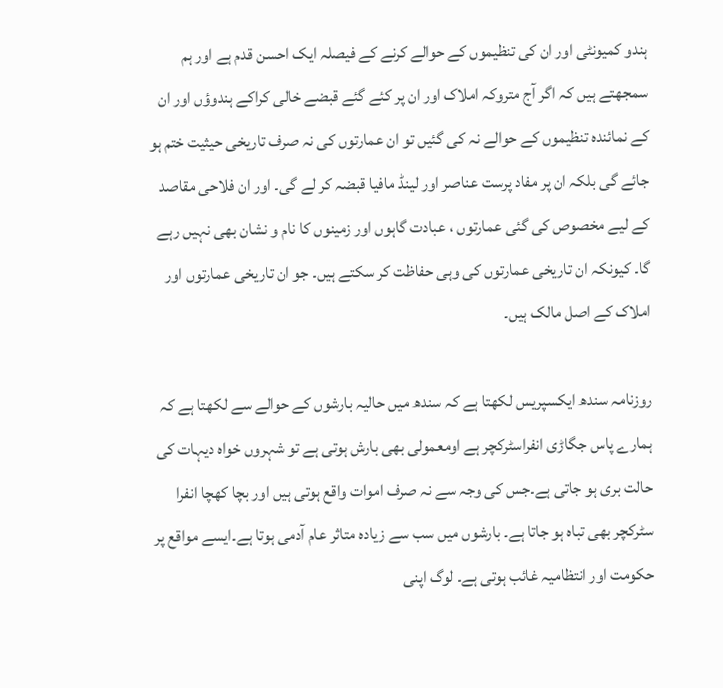ہندو کمیونٹی اور ان کی تنظیموں کے حوالے کرنے کے فیصلہ ایک احسن قدم ہے اور ہم سمجھتے ہیں کہ اگر آج متروکہ املاک اور ان پر کئے گئے قبضے خالی کراکے ہندوؤں اور ان کے نمائندہ تنظیموں کے حوالے نہ کی گئیں تو ان عمارتوں کی نہ صرف تاریخی حیثیت ختم ہو جائے گی بلکہ ان پر مفاد پرست عناصر اور لینڈ مافیا قبضہ کر لے گی۔ اور ان فلاحی مقاصد کے لیے مخصوص کی گئی عمارتوں ، عبادت گاہوں اور زمینوں کا نام و نشان بھی نہیں رہے گا۔ کیونکہ ان تاریخی عمارتوں کی وہی حفاظت کر سکتے ہیں۔ جو ان تاریخی عمارتوں اور املاک کے اصل مالک ہیں۔

روزنامہ سندھ ایکسپریس لکھتا ہے کہ سندھ میں حالیہ بارشوں کے حوالے سے لکھتا ہے کہ ہمارے پاس جگاڑی انفراسٹرکچر ہے اومعمولی بھی بارش ہوتی ہے تو شہروں خواہ دیہات کی حالت بری ہو جاتی ہے۔جس کی وجہ سے نہ صرف اموات واقع ہوتی ہیں اور بچا کھچا انفرا سٹرکچر بھی تباہ ہو جاتا ہے۔ بارشوں میں سب سے زیادہ متاثر عام آدمی ہوتا ہے۔ایسے مواقع پر حکومت اور انتظامیہ غائب ہوتی ہے۔ لوگ اپنی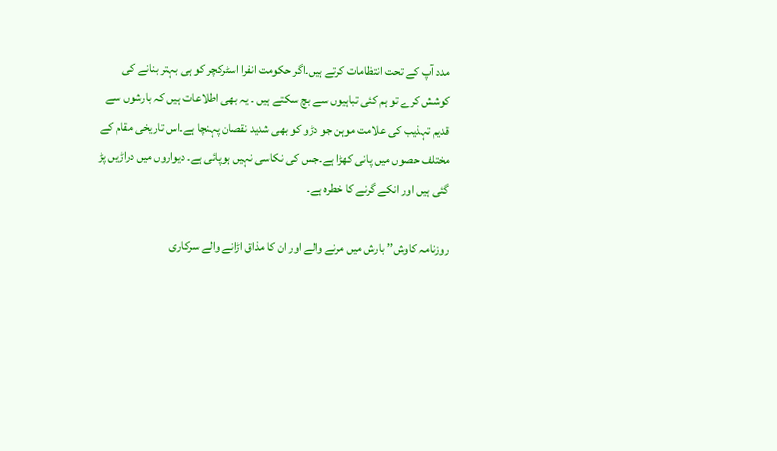مدد آپ کے تحت انتظامات کرتے ہیں۔اگر حکومت انفرا اسٹرکچر کو ہی بہتر بنانے کی کوشش کرے تو ہم کئی تباہیوں سے بچ سکتے ہیں ۔ یہ بھی اطلاعات ہیں کہ بارشوں سے قدیم تہذیب کی علامت موہن جو دڑو کو بھی شدید نقصان پہنچا ہے۔اس تاریخی مقام کے مختلف حصوں میں پانی کھڑا ہے۔جس کی نکاسی نہیں ہوپائی ہے۔ دیواروں میں دراڑیں پڑ گئی ہیں اور انکے گرنے کا خطرہ ہے۔

روزنامہ کاوش’’ بارش میں مرنے والے اور ان کا مذاق اڑانے والے سرکاری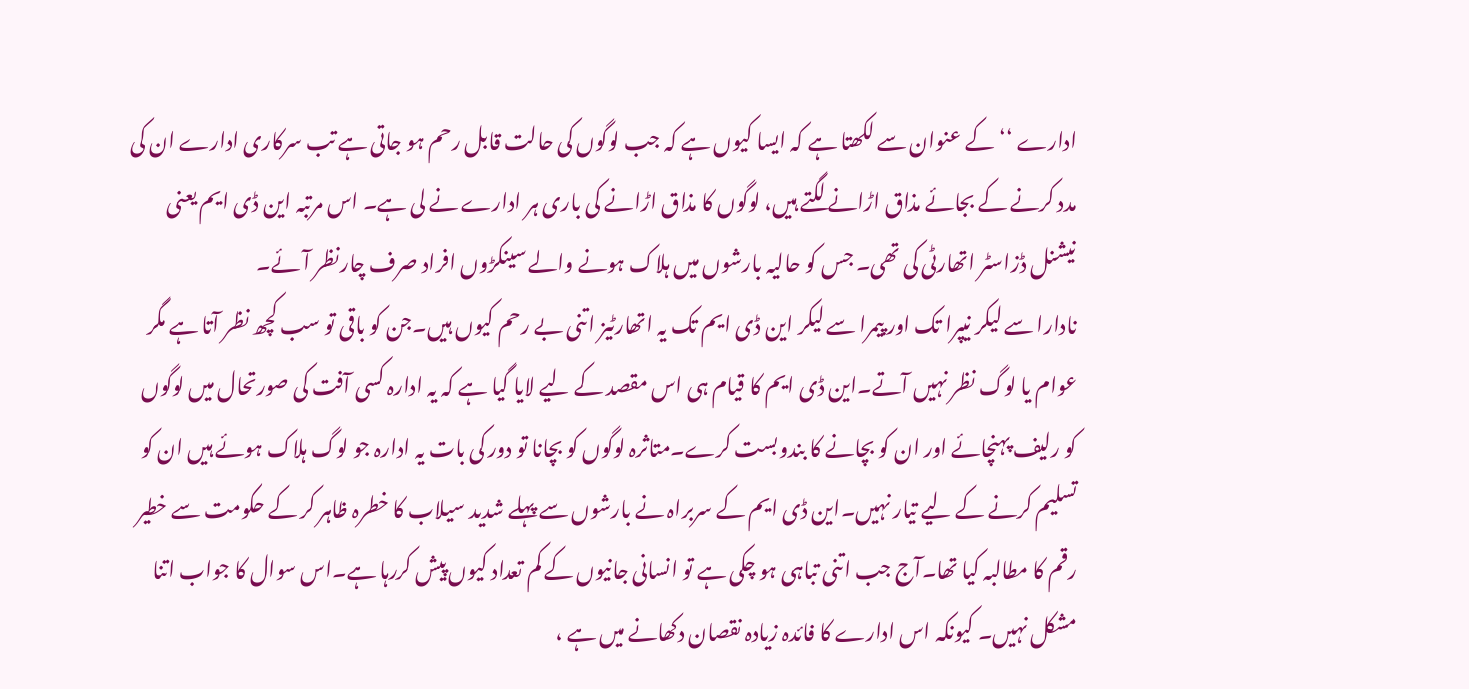ادارے ‘‘کے عنوان سے لکھتا ہے کہ ایسا کیوں ہے کہ جب لوگوں کی حالت قابل رحم ہو جاتی ہے تب سرکاری ادارے ان کی مدد کرنے کے بجائے مذاق اڑانے لگتے ہیں، لوگوں کا مذاق اڑانے کی باری ہر ادارے نے لی ہے۔ اس مرتبہ این ڈی ایم یعنی نیشنل ڈزاسٹر اتھارٹی کی تھی۔ جس کو حالیہ بارشوں میں ہلاک ہونے والے سینکڑوں افراد صرف چارنظر آئے۔
نادارا سے لیکر نیپرا تک اور پیمرا سے لیکر این ڈی ایم تک یہ اتھارٹیز اتنی بے رحم کیوں ہیں۔جن کو باقی تو سب کچھ نظر آتا ہے مگر عوام یا لوگ نظر نہیں آتے۔این ڈی ایم کا قیام ہی اس مقصد کے لیے لایا گیا ہے کہ یہ ادارہ کسی آفت کی صورتحال میں لوگوں کو رلیف پہنچائے اور ان کو بچانے کا بندوبست کرے۔متاثرہ لوگوں کو بچانا تو دور کی بات یہ ادارہ جو لوگ ہلاک ہوئے ہیں ان کو تسلیم کرنے کے لیے تیار نہیں۔این ڈی ایم کے سربراہ نے بارشوں سے پہلے شدید سیلاب کا خطرہ ظاہر کر کے حکومت سے خطیر رقم کا مطالبہ کیا تھا۔آج جب اتنی تباہی ہو چکی ہے تو انسانی جانیوں کے کم تعداد کیوں پیش کررہا ہے۔اس سوال کا جواب اتنا مشکل نہیں۔ کیونکہ اس ادارے کا فائدہ زیادہ نقصان دکھانے میں ہے ،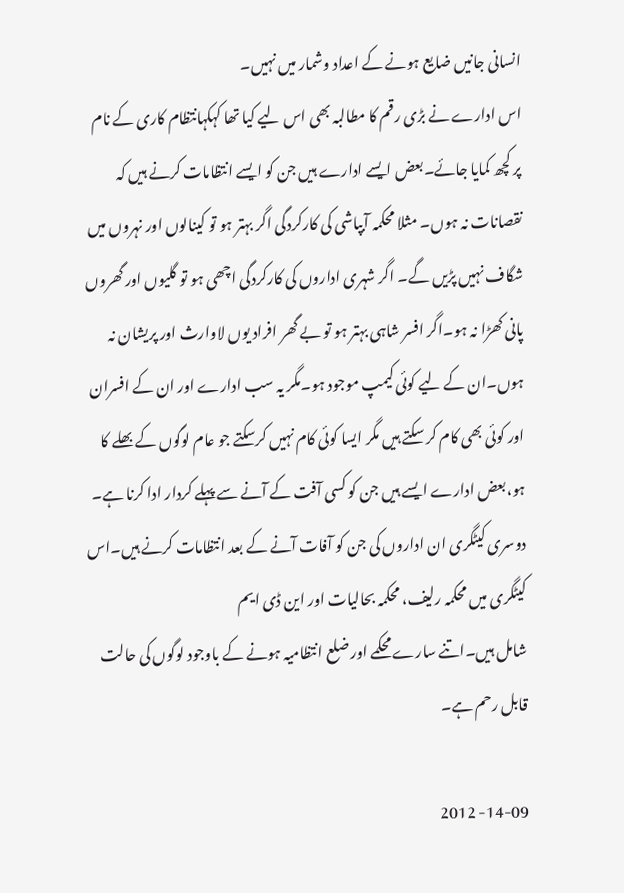انسانی جانیں ضایع ہونے کے اعداد وشمار میں نہیں۔
اس ادارے نے بڑی رقم کا مطالبہ بھی اس لیے کیا تھا کہکہانتظام کاری کے نام پر کچھ کمایا جائے۔بعض ایسے ادارے ہیں جن کو ایسے انتظامات کرنے ہیں کہ نقصانات نہ ہوں۔ مثلا محکمہ آبپاشی کی کارکردگی اگر بہتر ہو تو کینالوں اور نہروں میں شگاف نہیں پڑیں گے۔ اگر شہری اداروں کی کارکردگی اچھی ہو تو گلیوں اور گھروں پانی کھڑا نہ ہو۔اگر افسر شاہی بہتر ہو تو بے گھر افراد یوں لاوارث اور پریشان نہ ہوں۔ان کے لیے کوئی کیمپ موجود ہو۔مگر یہ سب ادارے اور ان کے افسران اور کوئی بھی کام کر سکتے ہیں مگر ایسا کوئی کام نہیں کرسکتے جو عام لوگوں کے بھلے کا ہو،بعض ادارے ایسے ہیں جن کو کسی آفت کے آنے سے پہلے کردار ادا کرنا ہے۔
دوسری کیٹگری ان اداروں کی جن کو آفات آنے کے بعد انتظامات کرنے ہیں۔اس کیٹگری میں محکمہ رلیف، محکمہ بحالیات اور این ڈی ایم
شامل ہیں۔اتنے سارے محکمے اور ضلع انتظامیہ ہونے کے باوجود لوگوں کی حالت قابل رحم ہے۔

14-09- 2012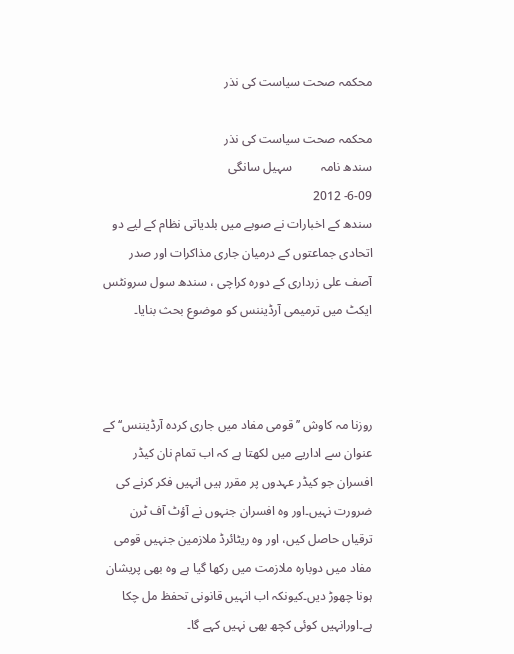محکمہ صحت سیاست کی نذر

محکمہ صحت سیاست کی نذر
سندھ نامہ         سہیل سانگی
6-09- 2012
سندھ کے اخبارات نے صوبے میں بلدیاتی نظام کے لیے دو اتحادی جماعتوں کے درمیان جاری مذاکرات اور صدر آصف علی زرداری کے دورہ کراچی ، سندھ سول سرونٹس ایکٹ میں ترمیمی آرڈیننس کو موضوع بحث بنایا۔



روزنا مہ کاوش ’’قومی مفاد میں جاری کردہ آرڈیننس‘‘ کے عنوان سے اداریے میں لکھتا ہے کہ اب تمام نان کیڈر افسران جو کیڈر عہدوں پر مقرر ہیں انہیں فکر کرنے کی ضرورت نہیں۔اور وہ افسران جنہوں نے آؤٹ آف ٹرن ترقیاں حاصل کیں، اور وہ ریٹائرڈ ملازمین جنہیں قومی مفاد میں دوبارہ ملازمت میں رکھا گیا ہے وہ بھی پریشان ہونا چھوڑ دیں۔کیونکہ اب انہیں قانونی تحفظ مل چکا ہے۔اورانہیں کوئی کچھ بھی نہیں کہے گا۔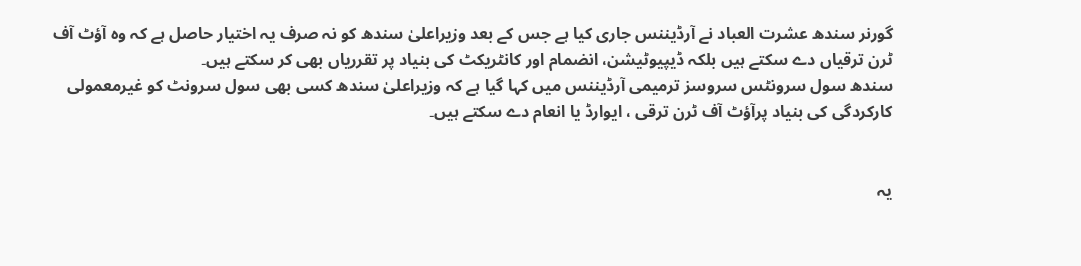گورنر سندھ عشرت العباد نے آرڈیننس جاری کیا ہے جس کے بعد وزیراعلیٰ سندھ کو نہ صرف یہ اختیار حاصل ہے کہ وہ آؤٹ آف ٹرن ترقیاں دے سکتے ہیں بلکہ ڈیپیوٹیشن، انضمام اور کانٹریکٹ کی بنیاد پر تقرریاں بھی کر سکتے ہیں۔
سندھ سول سرونٹس سروسز ترمیمی آرڈیننس میں کہا گیا ہے کہ وزیراعلیٰ سندھ کسی بھی سول سرونٹ کو غیرمعمولی کارکردگی کی بنیاد پرآؤٹ آف ٹرن ترقی ، ایوارڈ یا انعام دے سکتے ہیں۔


یہ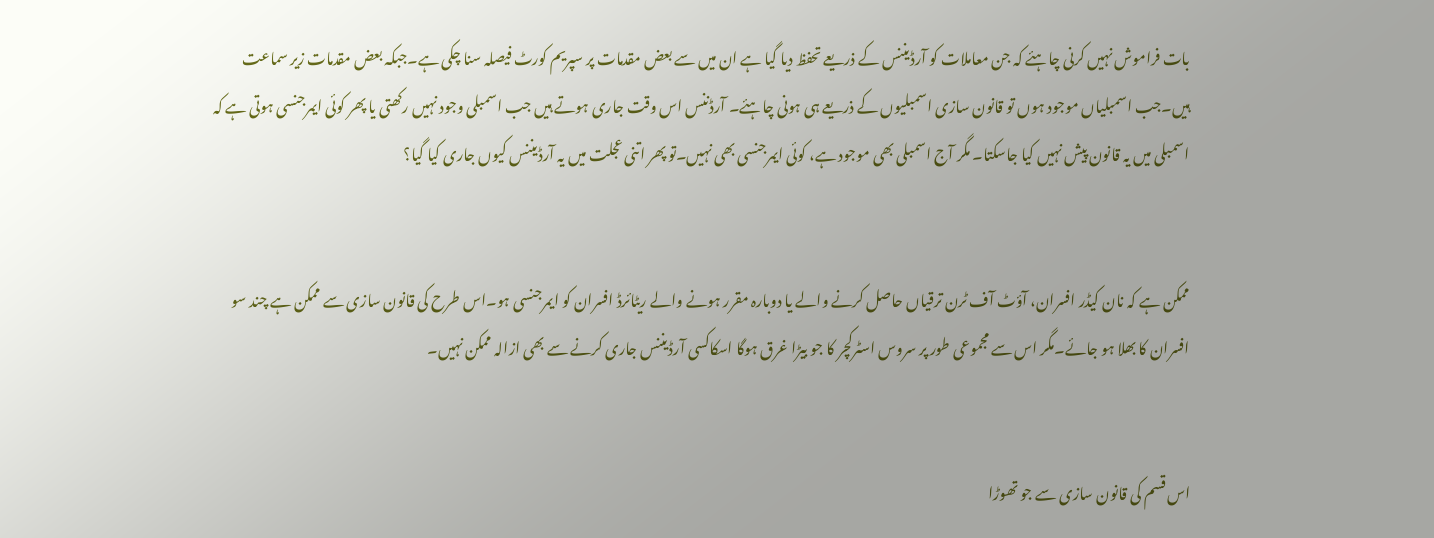بات فراموش نہیں کرنی چاہئے کہ جن معاملات کو آرڈیننس کے ذریعے تحفظ دیا گیا ہے ان میں سے بعض مقدمات پر سپریم کورٹ فیصلہ سنا چکی ہے۔جبکہ بعض مقدمات زیر سماعت ہیں۔جب اسمبلیاں موجود ہوں تو قانون سازی اسمبلیوں کے ذریعے ہی ہونی چاہئے۔ آرڈننس اس وقت جاری ہوتے ہیں جب اسمبلی وجود نہیں رکھتی یا پھر کوئی ایمرجنسی ہوتی ہے کہ اسمبلی میں یہ قانون پیش نہیں کیا جاسکتا۔ مگر آج اسمبلی بھی موجود ہے، کوئی ایمرجنسی بھی نہیں۔تو پھر اتنی عجلت میں یہ آرڈیننس کیوں جاری کیا گیا؟


ممکن ہے کہ نان کیڈر افسران، آؤٹ آف ٹرن ترقیاں حاصل کرنے والے یا دوبارہ مقرر ہونے والے ریٹائرڈ افسران کو ایمرجنسی ہو۔اس طرح کی قانون سازی سے ممکن ہے چند سو افسران کا بھلا ہو جائے۔مگر اس سے مجموعی طور پر سروس اسٹرکچر کا جو بیڑا غرق ہوگا اسکاکسی آرڈیننس جاری کرنے سے بھی ازالہ ممکن نہیں۔


اس قسم کی قانون سازی سے جو تھوڑا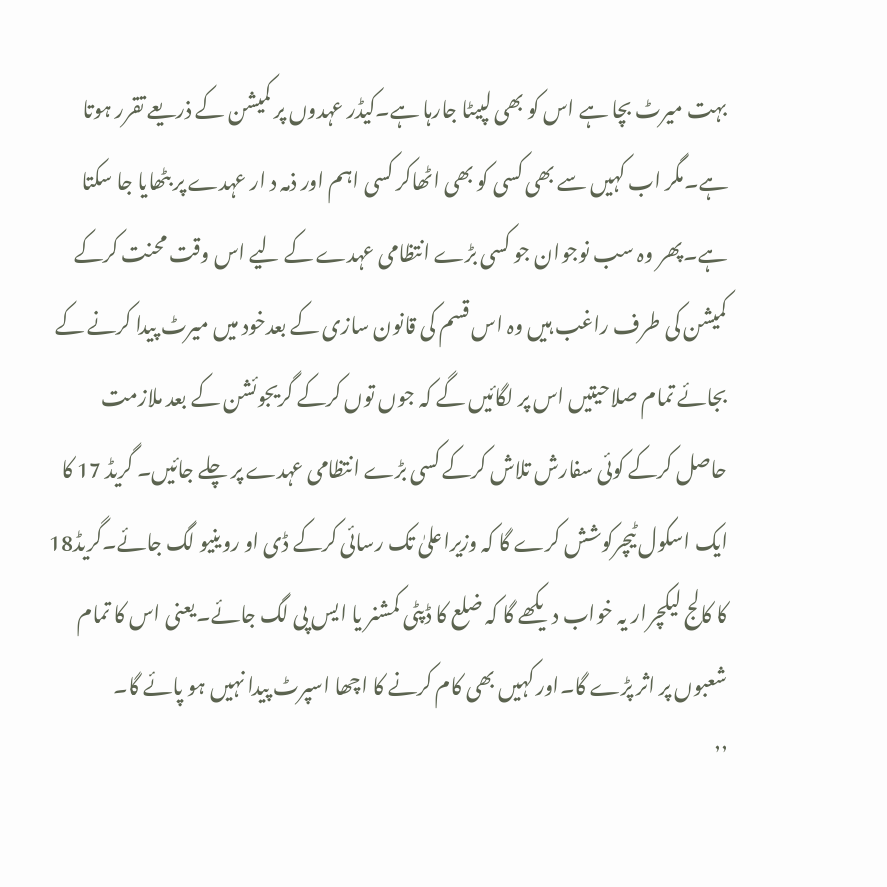بہت میرٹ بچا ہے اس کو بھی لپیٹا جارہا ہے۔کیڈر عہدوں پر کمیشن کے ذریعے تقرر ہوتا ہے۔مگر اب کہیں سے بھی کسی کو بھی اٹھاکر کسی اہم اور ذمہ د ار عہدے پر بٹھایا جا سکتا ہے۔پھر وہ سب نوجوان جو کسی بڑے انتظامی عہدے کے لیے اس وقت محنت کرکے کمیشن کی طرف راغب ہیں وہ اس قسم کی قانون سازی کے بعدخود میں میرٹ پیدا کرنے کے بجائے تمام صلاحیتیں اس پر لگائیں گے کہ جوں توں کرکے گریجوئشن کے بعد ملازمت حاصل کرکے کوئی سفارش تلاش کرکے کسی بڑے انتظامی عہدے پر چلے جائیں۔ گریڈ 17 کا ایک اسکول ٹیچرکوشش کرے گا کہ وزیراعلیٰ تک رسائی کرکے ڈی او روینیو لگ جائے۔گریڈ18 کا کالج لیکچرار یہ خواب دیکھے گا کہ ضلع کا ڈپٹی کمشنر یا ایس پی لگ جائے۔یعنی اس کا تمام شعبوں پر اثر پڑے گا۔اور کہیں بھی کام کرنے کا اچھا اسپرٹ پیدا نہیں ہو پائے گا۔
’’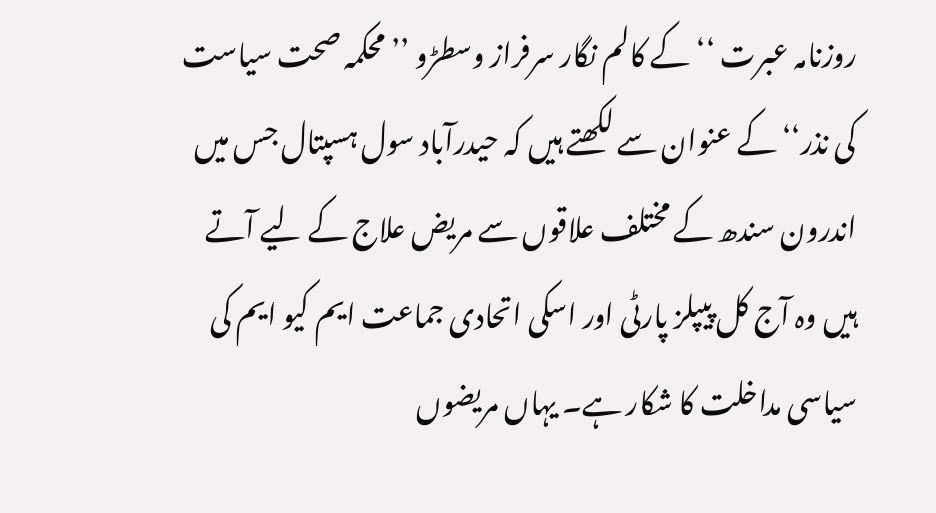روزنامہ عبرت ‘‘کے کالم نگار سرفراز وسطڑو ’’ محکمہ صحت سیاست کی نذر‘‘ کے عنوان سے لکھتے ہیں کہ حیدرآباد سول ہسپتال جس میں اندرون سندھ کے مختلف علاقوں سے مریض علاج کے لیے آتے ہیں وہ آج کل پیپلز پارٹی اور اسکی اتحادی جماعت ایم کیو ایم کی سیاسی مداخلت کا شکار ہے۔ یہاں مریضوں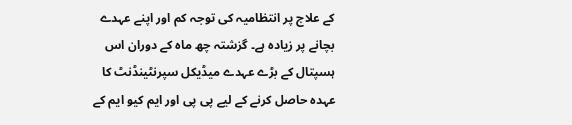کے علاج پر انتظامیہ کی توجہ کم اور اپنے عہدے بچانے پر زیادہ ہے۔ گزشتہ چھ ماہ کے دوران اس ہسپتال کے بڑے عہدے میڈیکل سپرنٹینڈنٹ کا عہدہ حاصل کرنے کے لیے پی پی اور ایم کیو ایم کے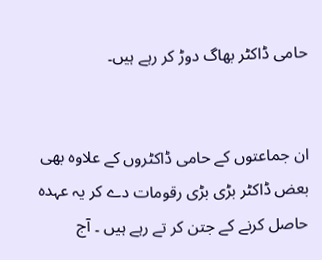حامی ڈاکٹر بھاگ دوڑ کر رہے ہیں۔


ان جماعتوں کے حامی ڈاکٹروں کے علاوہ بھی بعض ڈاکٹر بڑی بڑی رقومات دے کر یہ عہدہ حاصل کرنے کے جتن کر تے رہے ہیں ۔ آج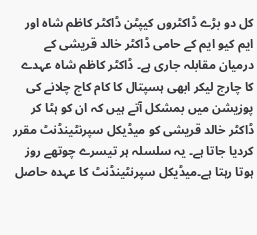کل دو بڑے ڈاکٹروں کیپٹن ڈاکٹر کاظم شاہ اور ایم کیو ایم کے حامی ڈاکٹر خالد قریشی کے درمیان مقابلہ جاری ہے۔ ڈاکٹر کاظم شاہ عہدے کا چارج لیکر ابھی ہسپتال کا کام کاج چلانے کی پوزیشن میں بمشکل آتے ہیں کہ ان کو ہٹا کر ڈاکٹر خالد قریشی کو میڈیکل سپرنٹینڈنٹ مقرر کردیا جاتا ہے۔ یہ سلسلہ ہر تیسرے چوتھے روز ہوتا رہتا ہے۔میڈیکل سپرنٹینڈنٹ کا عہدہ حاصل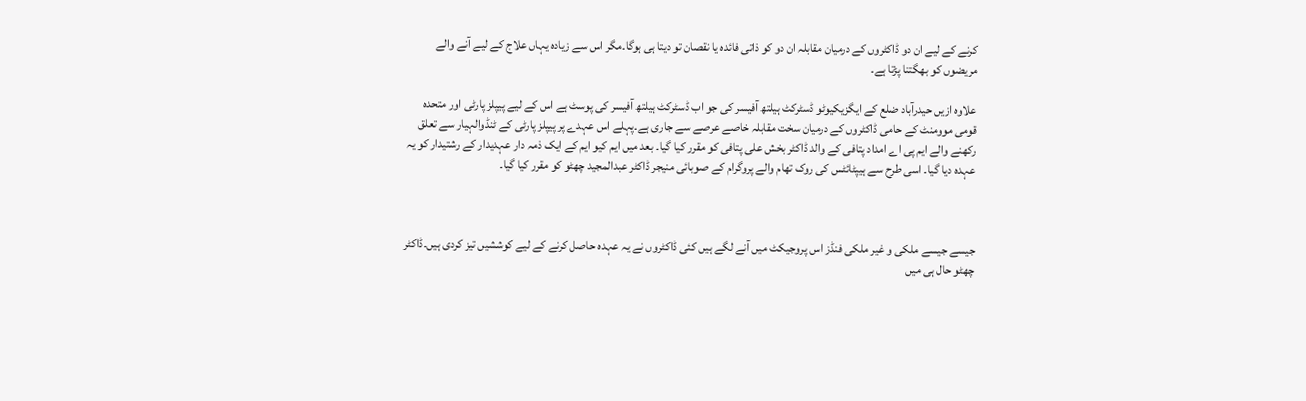کرنے کے لیے ان دو ڈاکٹروں کے درمیان مقابلہ ان دو کو ذاتی فائدہ یا نقصان تو دیتا ہی ہوگا۔مگر اس سے زیادہ یہاں علاج کے لیے آنے والے مریضوں کو بھگتنا پڑتا ہے۔

علاوہ ازیں حیدرآباد ضلع کے ایگزیکیوٹو ڈسٹرکٹ ہیلتھ آفیسر کی جو اب ڈسٹرکٹ ہیلتھ آفیسر کی پوسٹ ہے اس کے لیے پیپلز پارٹی اور متحدہ قومی موومنٹ کے حامی ڈاکٹروں کے درمیان سخت مقابلہ خاصے عرصے سے جاری ہے۔پہلے اس عہدے پر پیپلز پارٹی کے ٹنڈوالہیار سے تعلق رکھنے والے ایم پی اے امداد پتافی کے والد ڈاکٹر بخش علی پتافی کو مقرر کیا گیا۔ بعد میں ایم کیو ایم کے ایک ذمہ دار عہدیدار کے رشتیدار کو یہ عہدہ دیا گیا۔ اسی طرح سے ہیپٹائٹس کی روک تھام والے پروگرام کے صوبائی منیجر ڈاکٹر عبدالمجید چھٹو کو مقرر کیا گیا۔



جیسے جیسے ملکی و غیر ملکی فنڈز اس پروجیکٹ میں آنے لگے ہیں کئی ڈاکٹروں نے یہ عہدہ حاصل کرنے کے لیے کوششیں تیز کردی ہیں۔ڈاکٹر چھٹو حال ہی میں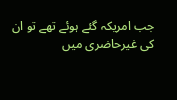جب امریکہ گئے ہوئے تھے تو ان کی غیرحاضری میں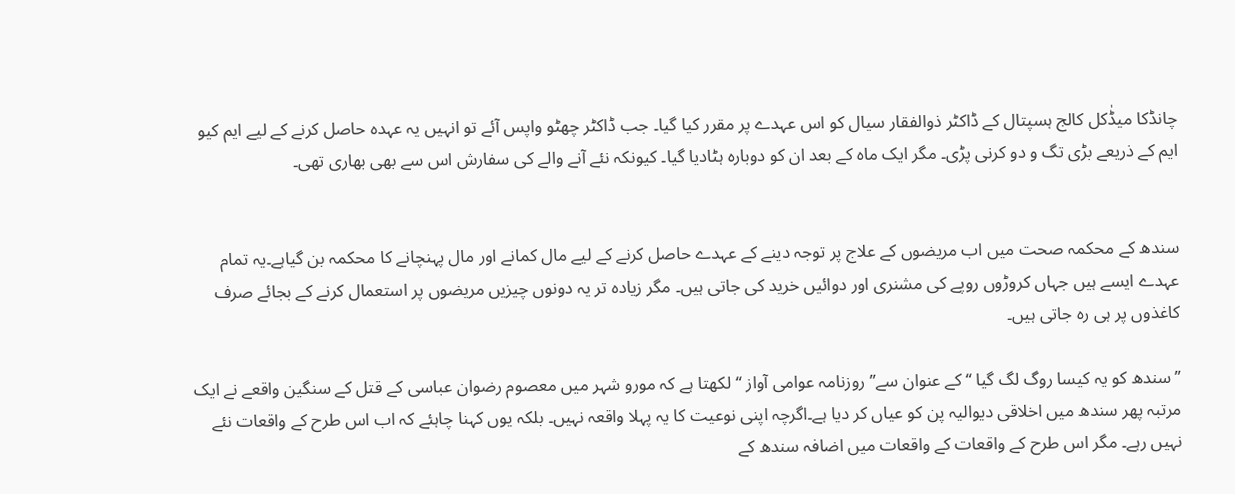چانڈکا میڈٰکل کالج ہسپتال کے ڈاکٹر ذوالفقار سیال کو اس عہدے پر مقرر کیا گیا۔ جب ڈاکٹر چھٹو واپس آئے تو انہیں یہ عہدہ حاصل کرنے کے لیے ایم کیو ایم کے ذریعے بڑی تگ و دو کرنی پڑی۔ مگر ایک ماہ کے بعد ان کو دوبارہ ہٹادیا گیا۔ کیونکہ نئے آنے والے کی سفارش اس سے بھی بھاری تھی۔


سندھ کے محکمہ صحت میں اب مریضوں کے علاج پر توجہ دینے کے عہدے حاصل کرنے کے لیے مال کمانے اور مال پہنچانے کا محکمہ بن گیاہے۔یہ تمام عہدے ایسے ہیں جہاں کروڑوں روپے کی مشنری اور دوائیں خرید کی جاتی ہیں۔ مگر زیادہ تر یہ دونوں چیزیں مریضوں پر استعمال کرنے کے بجائے صرف کاغذوں پر ہی رہ جاتی ہیں۔

’’سندھ کو یہ کیسا روگ لگ گیا ‘‘کے عنوان سے’’ روزنامہ عوامی آواز ‘‘لکھتا ہے کہ مورو شہر میں معصوم رضوان عباسی کے قتل کے سنگین واقعے نے ایک مرتبہ پھر سندھ میں اخلاقی دیوالیہ پن کو عیاں کر دیا ہے۔اگرچہ اپنی نوعیت کا یہ پہلا واقعہ نہیں۔ بلکہ یوں کہنا چاہئے کہ اب اس طرح کے واقعات نئے نہیں رہے۔ مگر اس طرح کے واقعات کے واقعات میں اضافہ سندھ کے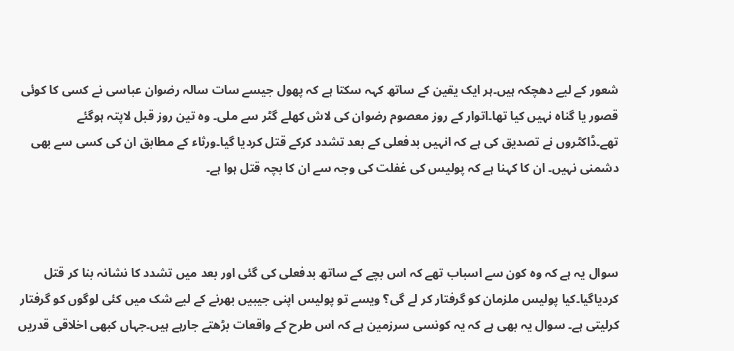شعور کے لیے دھچکہ ہیں۔ہر ایک یقین کے ساتھ کہہ سکتا ہے کہ پھول جیسے سات سالہ رضوان عباسی نے کسی کا کوئی قصور یا گناہ نہیں کیا تھا۔اتوار کے روز معصوم رضوان کی لاش کھلے گٹر سے ملی۔ وہ تین روز قبل لاپتہ ہوگئے تھے۔ڈاکٹروں نے تصدیق کی ہے کہ انہیں بدفعلی کے بعد تشدد کرکے قتل کردیا گیا۔ورثاء کے مطابق ان کی کسی سے بھی دشمنی نہیں۔ ان کا کہنا ہے کہ پولیس کی غفلت کی وجہ سے ان کا بچہ قتل ہوا ہے۔



سوال یہ ہے کہ وہ کون سے اسباب تھے کہ اس بچے کے ساتھ بدفعلی کی گئی اور بعد میں تشدد کا نشانہ بنا کر قتل کردیاگیا۔کیا پولیس ملزمان کو گرفتار کر لے گی؟ ویسے تو پولیس اپنی جیبیں بھرنے کے لیے شک میں کئی لوگوں کو گرفتار کرلیتی ہے۔ سوال یہ بھی ہے کہ یہ کونسی سرزمین ہے کہ اس طرح کے واقعات بڑھتے جارہے ہیں۔جہاں کبھی اخلاقی قدریں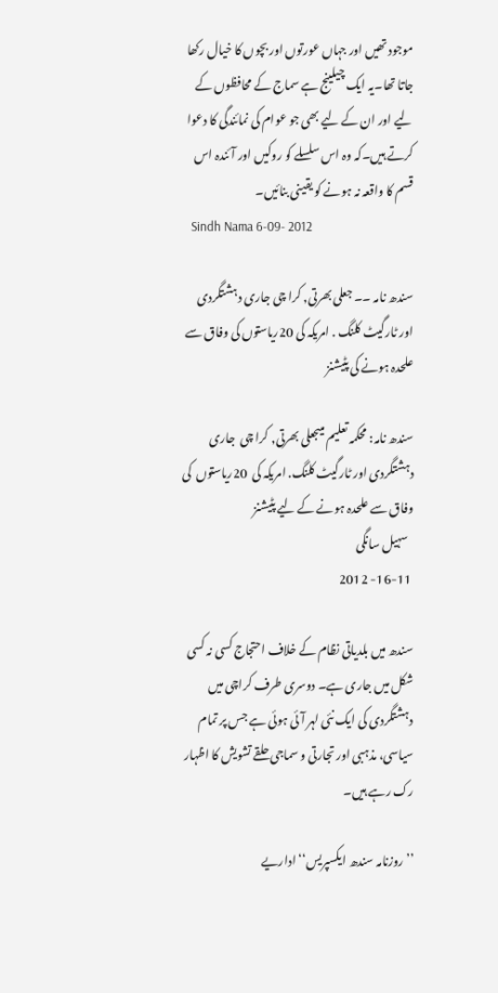موجود تھیں اور جہاں عورتوں اور بچوں کا خیال رکھا جاتا تھا۔یہ ایک چیلینج ہے سماج کے محافظوں کے لیے اور ان کے لیے بھی جو عوام کی نمائندگی کا دعوا کرتے ہیں۔کہ وہ اس سلسلے کو روکیں اور آئندہ اس قسم کا واقعہ نہ ہونے کو یقینی بنائیں۔
   Sindh Nama 6-09- 2012

سندھ نامہ ۔۔ جعلی بھرتی, کرا چی جاری دہشتگردی اور ٹارگیٹ کلنگ . امریکہ کی 20ریاستوں کی وفاق سے علحدہ ہونے کی پٹیشنز

سندھ نامہ: محکمہ تعلیم میںجعلی بھرتی, کرا چی  جاری دہشتگردی اور ٹارگیٹ کلنگ. امریکہ کی  20ریاستوں  کی وفاق سے علحدہ ہونے کے لیے پٹیشنز
  سہیل سانگی
 16-11- 2012

سندھ میں بلدیاتی نظام کے خلاف احتجاج کسی نہ کسی شکل میں جاری ہے۔ دوسری طرف کراچی میں دہشتگردی کی ایک نئی لہر آئی ہوئی ہے جس پر تمام سیاسی، مذہبی اور تجارتی و سماجی حلقے تشویش کا اظہار رک رہے ہیں۔

’’روزنامہ سندھ ایکسپریس‘‘اداریے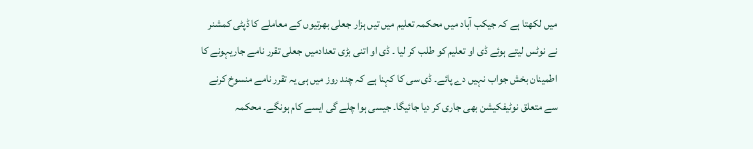میں لکھتا ہے کہ جیکب آباد میں محکمہ تعلیم میں تیں ہزار جعلی بھرتیوں کے معاملے کا ڈپٹی کمشنر نے نوٹس لیتے ہوئے ڈی او تعلیم کو طلب کر لیا ۔ ڈی او اتنی بڑی تعدادمیں جعلی تقرر نامے جاریہونے کا اطمینان بخش جواب نہیں دے پائے۔ ڈی سی کا کہنا ہے کہ چند روز میں ہی یہ تقرر نامے منسوخ کرنے سے متعلق نوٹیفکیشن بھی جاری کر دیا جائیگا۔ جیسی ہوا چلے گی ایسے کام ہونگے۔ محکمہ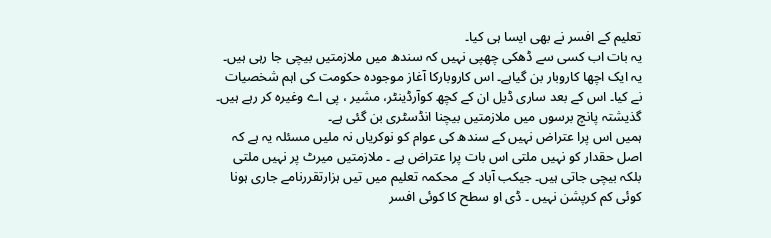تعلیم کے افسر نے بھی ایسا ہی کیا۔
یہ بات اب کسی سے ڈھکی چھپی نہیں کہ سندھ میں ملازمتیں بیچی جا رہی ہیں۔ یہ ایک اچھا کاروبار بن گیاہے۔ اس کاروبارکا آغاز موجودہ حکومت کی اہم شخصیات نے کیا۔ اس کے بعد ساری ڈیل ان کے کچھ کوآرڈینٹر، مشیر ، پی اے وغیرہ کر رہے ہیں۔ گذیشتہ پانچ برسوں میں ملازمتیں بیچنا انڈسٹری بن گئی ہے۔
ہمیں اس پرا عتراض نہیں کے سندھ کی عوام کو نوکریاں نہ ملیں مسئلہ یہ ہے کہ اصل حقدار کو نہیں ملتی اس بات پرا عتراض ہے ۔ ملازمتیں میرٹ پر نہیں ملتی بلکہ بیچی جاتی ہیں۔ جیکب آباد کے محکمہ تعلیم میں تیں ہزارتقررنامے جاری ہونا کوئی کم کرپشن نہیں ۔ ڈی او سطح کا کوئی افسر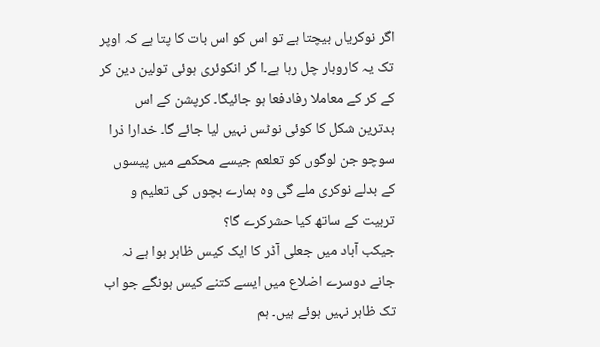اگر نوکریاں بیچتا ہے تو اس کو اس بات کا پتا ہے کہ اوپر تک یہ کاروبار چل رہا ہے۔ا گر انکوئری ہوئی تولین دین کر کے کر کے معاملا رفادفعا ہو جائیگا۔ کرپشن کے اس بدترین شکل کا کوئی نوٹس نہیں لیا جائے گا۔ خدارا ذرا سوچو جن لوگوں کو تعلعم جیسے محکمے میں پیسوں کے بدلے نوکری ملے گی وہ ہمارے بچوں کی تعلیم و تربیت کے ساتھ کیا حشرکرے گا؟
جیکب آباد میں جعلی آڈر کا ایک کیس ظاہر ہوا ہے نہ جانے دوسرے اضلاع میں ایسے کتنے کیس ہونگے جو اب تک ظاہر نہیں ہوئے ہیں۔ ہم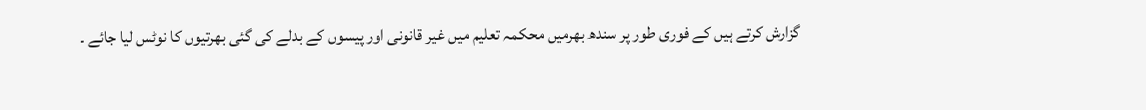گزارش کرتے ہیں کے فوری طور پر سندھ بھرمیں محکمہ تعلیم میں غیر قانونی اور پیسوں کے بدلے کی گئی بھرتیوں کا نوٹس لیا جائے ۔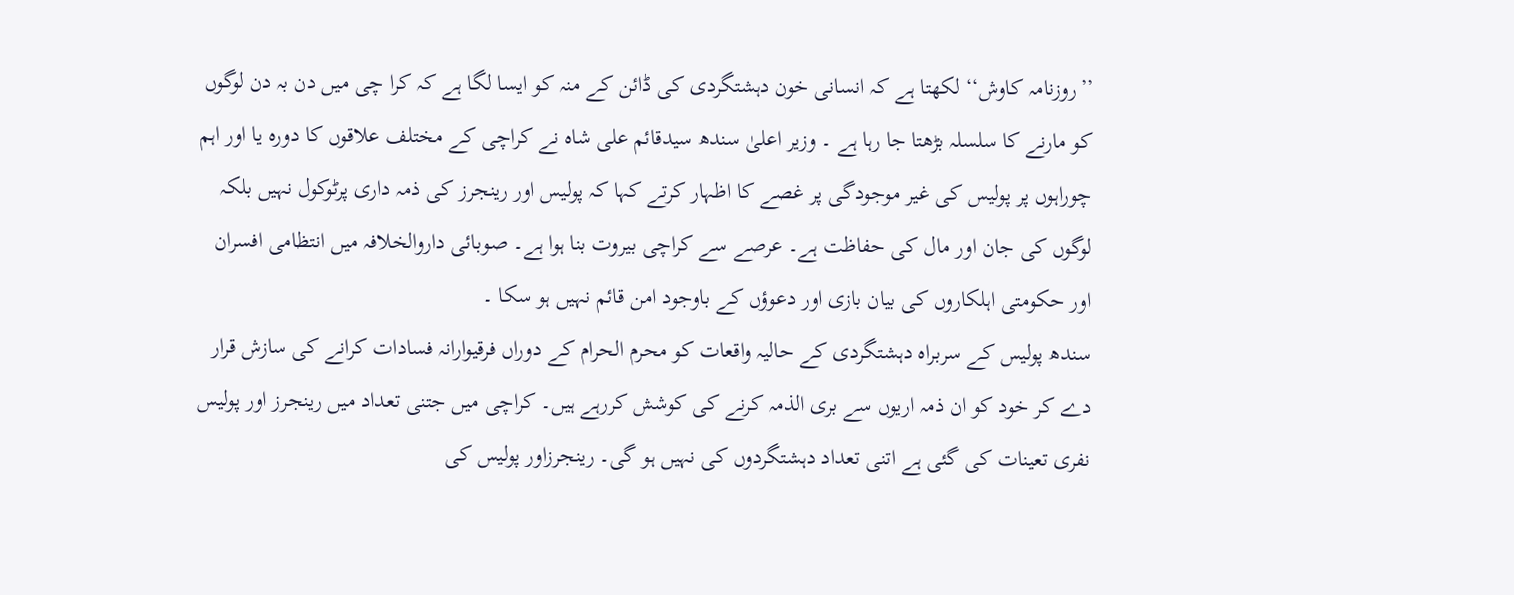’’روزنامہ کاوش‘‘ لکھتا ہے کہ انسانی خون دہشتگردی کی ڈائن کے منہ کو ایسا لگا ہے کہ کرا چی میں دن بہ دن لوگوں کو مارنے کا سلسلہ بڑھتا جا رہا ہے ۔ وزیر اعلیٰ سندھ سیدقائم علی شاہ نے کراچی کے مختلف علاقوں کا دورہ یا اور اہم چوراہوں پر پولیس کی غیر موجودگی پر غصے کا اظہار کرتے کہا کہ پولیس اور رینجرز کی ذمہ داری پرٹوکول نہیں بلکہ لوگوں کی جان اور مال کی حفاظت ہے۔ عرصے سے کراچی بیروت بنا ہوا ہے۔ صوبائی داروالخلافہ میں انتظامی افسران اور حکومتی اہلکاروں کی بیان بازی اور دعوؤں کے باوجود امن قائم نہیں ہو سکا ۔
سندھ پولیس کے سربراہ دہشتگردی کے حالیہ واقعات کو محرم الحرام کے دوراں فرقیوارانہ فسادات کرانے کی سازش قرار دے کر خود کو ان ذمہ اریوں سے بری الذمہ کرنے کی کوشش کررہے ہیں۔ کراچی میں جتنی تعداد میں رینجرز اور پولیس نفری تعینات کی گئی ہے اتنی تعداد دہشتگردوں کی نہیں ہو گی۔ رینجرزاور پولیس کی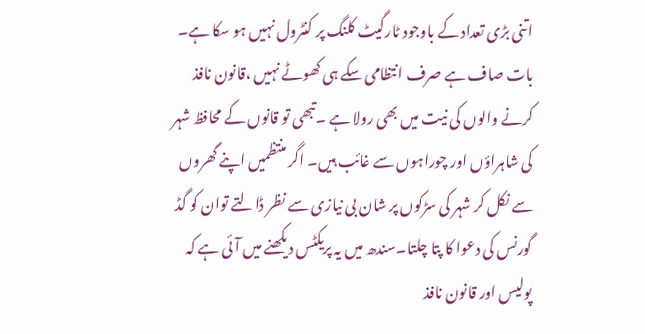اتنی بڑی تعداد کے باوجود ٹارگیٹ کلنگ پر کنٹرول نہیں ہو سکا ہے۔
بات صاف ہے صرف انتظامی سکے ہی کھوٹے نہیں ،قانون نافذ کرنے والوں کی نیت میں بھی رولا ہے ۔تبھی تو قانوں کے محافظ شہر کی شاہراؤں اور چوراہوں سے غائب ہیں۔ اگر منتظمیں اپنے گھروں سے نکل کر شہر کی سڑکوں پر شان بی نیازی سے نظر ڈالتے توان کو گڈ گورنس کی دعوا کا پتا چلتا۔سندھ میں یہ پریکٹس دیکھنے میں آئی ہے کہ پولیس اور قانون نافذ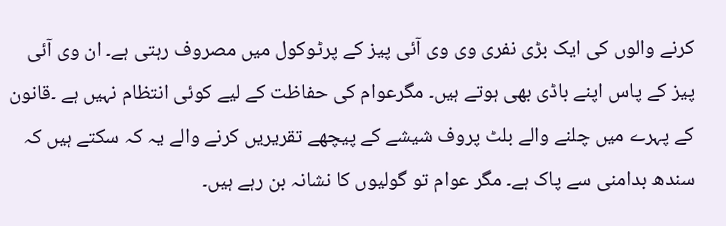کرنے والوں کی ایک بڑی نفری وی وی آئی پیز کے پرٹوکول میں مصروف رہتی ہے۔ ان وی آئی پیز کے پاس اپنے باڈی بھی ہوتے ہیں۔ مگرعوام کی حفاظت کے لیے کوئی انتظام نہیں ہے ۔قانون کے پہرے میں چلنے والے بلٹ پروف شیشے کے پیچھے تقریریں کرنے والے یہ کہ سکتے ہیں کہ سندھ بدامنی سے پاک ہے۔ مگر عوام تو گولیوں کا نشانہ بن رہے ہیں۔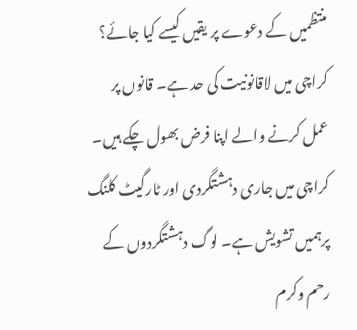منتظمیں کے دعوے پر یقیں کیسے کیا جائے؟ کراچی میں لاقانونیت کی حد ہے۔ قانوں پر عمل کرنے والے اپنا فرض بھول چکے ہیں۔ کراچی میں جاری دہشتگردی اور ٹارگیٹ کلنگ پرہمیں تشویش ہے۔ لوگ دہشتگردوں کے رحم وکرم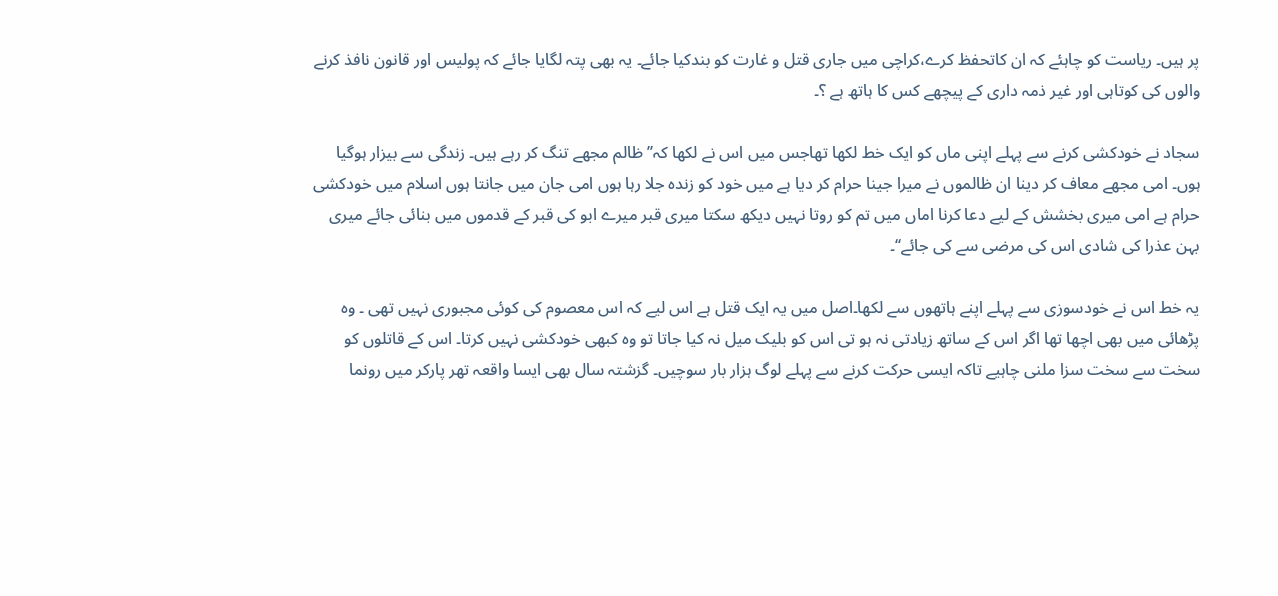پر ہیں۔ ریاست کو چاہئے کہ ان کاتحفظ کرے،کراچی میں جاری قتل و غارت کو بندکیا جائے۔ یہ بھی پتہ لگایا جائے کہ پولیس اور قانون نافذ کرنے والوں کی کوتاہی اور غیر ذمہ داری کے پیچھے کس کا ہاتھ ہے ؟۔

سجاد نے خودکشی کرنے سے پہلے اپنی ماں کو ایک خط لکھا تھاجس میں اس نے لکھا کہ’’ ظالم مجھے تنگ کر رہے ہیں۔ زندگی سے بیزار ہوگیا ہوں۔ امی مجھے معاف کر دینا ان ظالموں نے میرا جینا حرام کر دیا ہے میں خود کو زندہ جلا رہا ہوں امی جان میں جانتا ہوں اسلام میں خودکشی حرام ہے امی میری بخشش کے لیے دعا کرنا اماں میں تم کو روتا نہیں دیکھ سکتا میری قبر میرے ابو کی قبر کے قدموں میں بنائی جائے میری بہن عذرا کی شادی اس کی مرضی سے کی جائے‘‘۔

یہ خط اس نے خودسوزی سے پہلے اپنے ہاتھوں سے لکھا۔اصل میں یہ ایک قتل ہے اس لیے کہ اس معصوم کی کوئی مجبوری نہیں تھی ۔ وہ پڑھائی میں بھی اچھا تھا اگر اس کے ساتھ زیادتی نہ ہو تی اس کو بلیک میل نہ کیا جاتا تو وہ کبھی خودکشی نہیں کرتا۔ اس کے قاتلوں کو سخت سے سخت سزا ملنی چاہیے تاکہ ایسی حرکت کرنے سے پہلے لوگ ہزار بار سوچیں۔ گزشتہ سال بھی ایسا واقعہ تھر پارکر میں رونما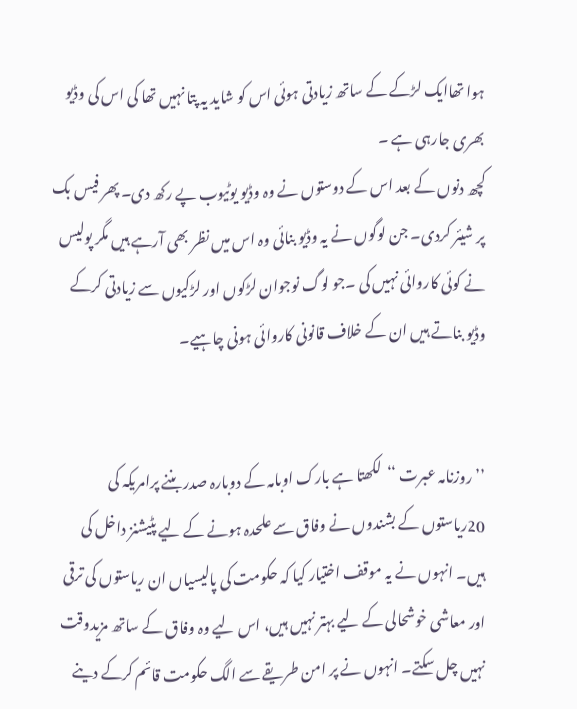ہوا تھاایک لڑکے کے ساتھ زیادتی ہوئی اس کو شاید یہ پتا نہیں تھا کی اس کی وڈیو بھری جارہی ہے ۔
کچھ دنوں کے بعد اس کے دوستوں نے وہ وڈیو یوٹیوب پے رکھ دی۔ پھر فیس بک پر شیئر کردی۔ جن لوگوں نے یہ وڈیو بنائی وہ اس میں نظر بھی آرہے ہیں مگر پولیس نے کوئی کاروائی نہیں کی ۔جو لوگ نوجوان لڑکوں اور لڑکیوں سے زیادتی کرکے وڈیو بناتے ہیں ان کے خلاف قانونی کاروائی ہونی چاہیے۔


’’روزنامہ عبرت ‘‘لکھتا ہے بارک اوبامہ کے دوبارہ صدر بننے پرامریکہ کی 20ریاستوں کے بشندوں نے وفاق سے علحدہ ہونے کے لیے پٹیشنز داخل کی ہیں۔ انہوں نے یہ موقف اختیار کیا کہ حکومت کی پالیسیاں ان ریاستوں کی ترقی اور معاشی خوشحالی کے لیے بہتر نہیں ہیں، اس لیے وہ وفاق کے ساتھ مزیدوقت نہیں چل سکتے۔ انہوں نے پر امن طریقے سے الگ حکومت قائم کرکے دینے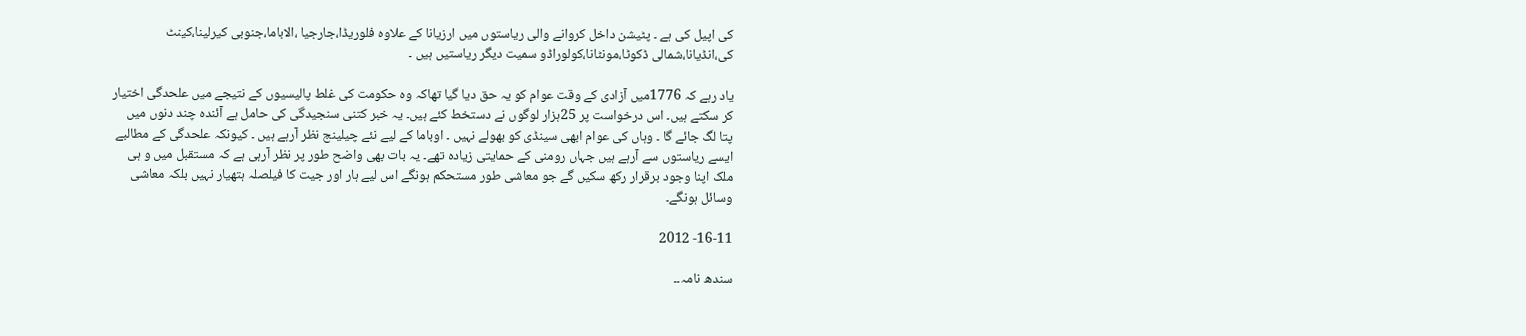کی اپیل کی ہے ۔ پٹیشن داخل کروانے والی ریاستوں میں ارزیانا کے علاوہ فلوریڈا،جارجیا ،الاباما،جنوبی کیرلینا،کینٹ کی،انڈیانا،شمالی ڈکوٹا،مونٹانا،کولوراڈو سمیت دیگر ریاستیں ہیں ۔

یاد رہے کہ 1776میں آزادی کے وقت عوام کو یہ حق دیا گیا تھاکہ وہ حکومت کی غلط پالیسیوں کے نتیجے میں علحدگی اختیار کر سکتے ہیں۔ اس درخواست پر 25ہزار لوگوں نے دستخط کئے ہیں۔ یہ خبر کتنی سنجیدگی کی حامل ہے آئندہ چند دنوں میں پتا لگ جائے گا ۔ وہاں کی عوام ابھی سینڈی کو بھولے نہیں ۔ اوباما کے لیے نئے چیلینج نظر آرہے ہیں ۔ کیونکہ علحدگی کے مطالبے ایسے ریاستوں سے آرہے ہیں جہاں رومنی کے حمایتی زیادہ تھے۔ یہ بات بھی واضح طور پر نظر آرہی ہے کہ مستقبل میں و ہی ملک اپنا وجود برقرار رکھ سکیں گے جو معاشی طور مستحکم ہونگے اس لیے ہار اور جیت کا فیلصلہ ہتھیار نہیں بلکہ معاشی وسائل ہونگے۔

16-11- 2012

سندھ نامہ۔۔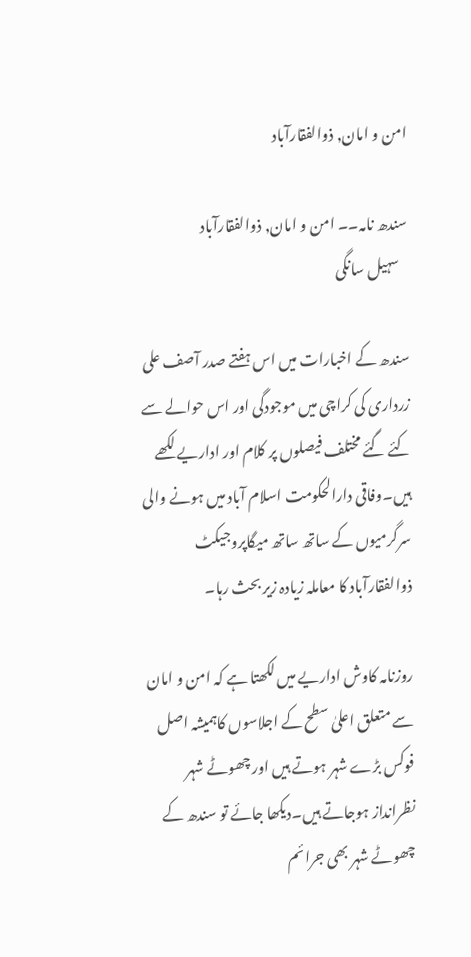امن و امان, ذوالفقارآباد

سندھ نامہ۔۔ امن و امان, ذوالفقارآباد
   سہیل سانگی

سندھ کے اخبارات میں اس ہفتے صدر آصف علی زرداری کی کراچی میں موجودگی اور اس حوالے سے کئے گئے مختلف فیصلوں پر کلام اور اداریے لکھے ہیں۔وفاقی دارالحکومت اسلام آباد میں ہونے والی سرگرمیوں کے ساتھ ساتھ میگاپروجیکٹ ذوالفقارآباد کا معاملہ زیادہ زیر بحث رہا۔

روزنامہ کاوش اداریے میں لکھتا ہے کہ امن و امان سے متعلق اعلیٰ سطح کے اجلاسوں کاہمیشہ اصل فوکس بڑے شہر ہوتے ہیں اور چھوٹے شہر نظرانداز ہوجاتے ہیں۔دیکھا جائے تو سندھ کے چھوٹے شہر بھی جرائم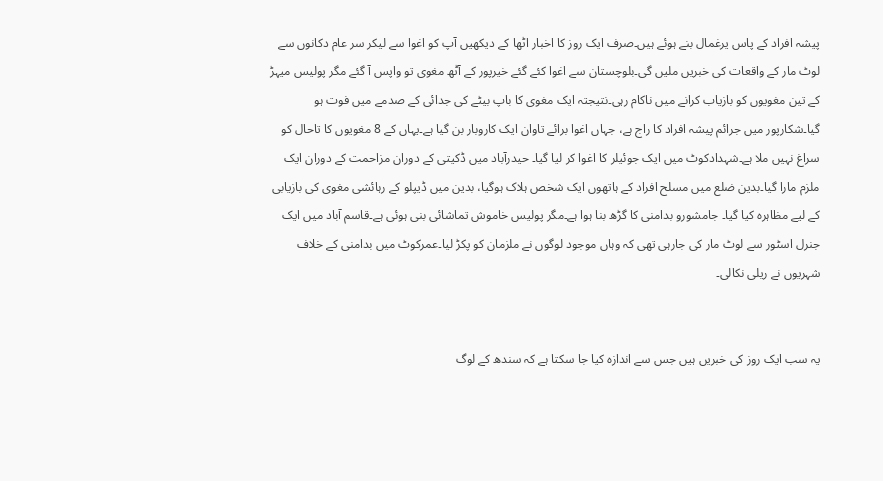پیشہ افراد کے پاس یرغمال بنے ہوئے ہیں۔صرف ایک روز کا اخبار اٹھا کے دیکھیں آپ کو اغوا سے لیکر سر عام دکانوں سے لوٹ مار کے واقعات کی خبریں ملیں گی۔بلوچستان سے اغوا کئے گئے خیرپور کے آٹھ مغوی تو واپس آ گئے مگر پولیس میہڑ کے تین مغویوں کو بازیاب کرانے میں ناکام رہی۔نتیجتہ ایک مغوی کا باپ بیٹے کی جدائی کے صدمے میں فوت ہو گیا۔شکارپور میں جرائم پیشہ افراد کا راج ہے، جہاں اغوا برائے تاوان ایک کاروبار بن گیا ہے۔یہاں کے 8 مغویوں کا تاحال کو سراغ نہیں ملا ہے۔شہدادکوٹ میں ایک جوئیلر کا اغوا کر لیا گیا۔ حیدرآباد میں ڈکیتی کے دوران مزاحمت کے دوران ایک ملزم مارا گیا۔بدین ضلع میں مسلح افراد کے ہاتھوں ایک شخص ہلاک ہوگیا، بدین میں ڈیپلو کے رہائشی مغوی کی بازیابی کے لیے مظاہرہ کیا گیا۔ جامشورو بدامنی کا گڑھ بنا ہوا ہے۔مگر پولیس خاموش تماشائی بنی ہوئی ہے۔قاسم آباد میں ایک جنرل اسٹور سے لوٹ مار کی جارہی تھی کہ وہاں موجود لوگوں نے ملزمان کو پکڑ لیا۔عمرکوٹ میں بدامنی کے خلاف شہریوں نے ریلی نکالی۔


یہ سب ایک روز کی خبریں ہیں جس سے اندازہ کیا جا سکتا ہے کہ سندھ کے لوگ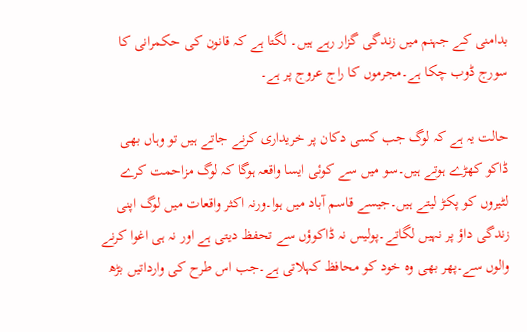بدامنی کے جہنم میں زندگی گزار رہے ہیں۔ لگتا ہے کہ قانون کی حکمرانی کا سورج ڈوب چکا ہے۔مجرموں کا راج عروج پر ہے۔

حالت یہ ہے کہ لوگ جب کسی دکان پر خریداری کرنے جاتے ہیں تو وہاں بھی ڈاکو کھڑے ہوتے ہیں۔سو میں سے کوئی ایسا واقعہ ہوگا کہ لوگ مزاحمت کرے لٹیروں کو پکڑ لیتے ہیں۔جیسے قاسم آباد میں ہوا۔ورنہ اکثر واقعات میں لوگ اپنی زندگی داؤ پر نہیں لگاتے۔پولیس نہ ڈاکوؤں سے تحفظ دیتی ہے اور نہ ہی اغوا کرنے والوں سے۔پھر بھی وہ خود کو محافظ کہلاتی ہے۔جب اس طرح کی وارداتیں بڑھ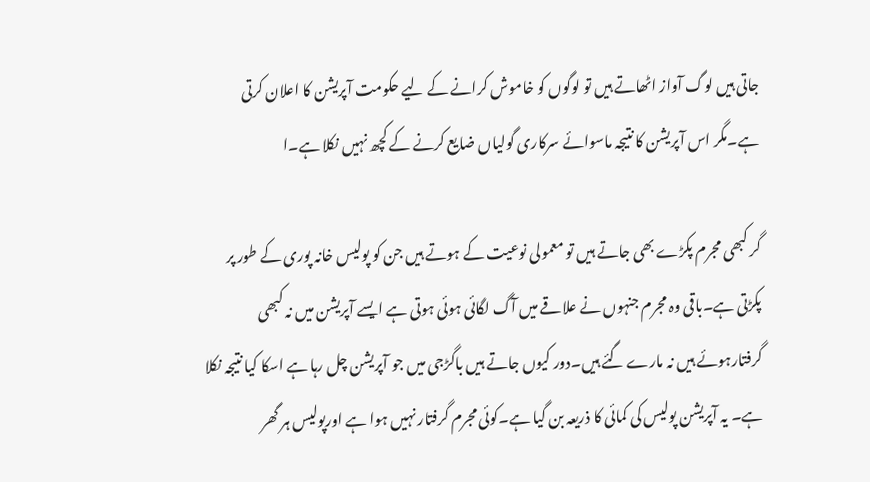جاتی ہیں لوگ آواز اٹھاتے ہیں تو لوگوں کو خاموش کرانے کے لیے حکومت آپریشن کا اعلان کرتی ہے۔مگر اس آپریشن کا نتیجہ ماسوائے سرکاری گولیاں ضایع کرنے کے کچھ نہیں نکلا ہے۔ا

گر کبھی مجرم پکڑے بھی جاتے ہیں تو معمولی نوعیت کے ہوتے ہیں جن کو پولیس خانہ پوری کے طور پر پکڑتی ہے۔باقی وہ مجرم جنہوں نے علاقے میں آگ لگائی ہوئی ہوتی ہے ایسے آپریشن میں نہ کبھی گرفتارہوئے ہیں نہ مارے گئے ہیں۔دور کیوں جاتے ہیں باگڑجی میں جو آپریشن چل رہا ہے اسکا کیا نتیجہ نکلا ہے۔ یہ آپریشن پولیس کی کمائی کا ذریعہ بن گیا ہے۔کوئی مجرم گرفتار نہیں ہوا ہے اورپولیس ہر گھر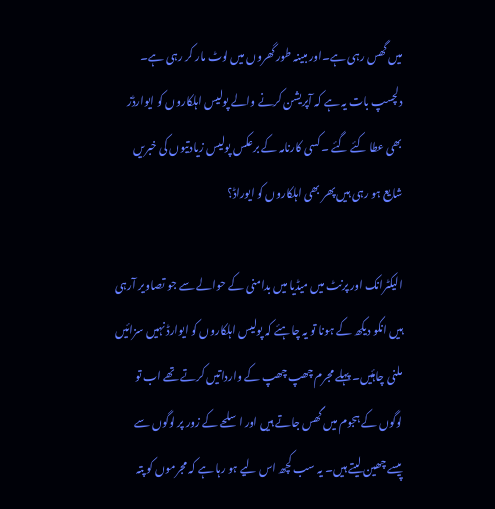میں گھس رہی ہے۔اور مبینہ طور گھروں میں لوٹ مار کر رہی ہے۔ دلچسپ بات یہ ہے کہ آپریشن کرنے والے پولیس اہلکاروں کو ایوارڈز بھی عطا کئے گئے ۔ کسی کارنامہ کے برعکس پولیس زیادتیوں کی خبریں شایع ہو رہی ہیں پھر بھی اہلکاروں کو ایوراڈ؟

الیکٹرانک اور پرنٹ میں میڈیا میں بدامنی کے حوالے سے جو تصاویر آرہی ہیں انکو دیکھ کے ہونا تو یہ چاہئے کہ پولیس اہلکاروں کو ایوارڈ نہیں سزائیں ملنی چاہئیں۔ پہلے مجرم چھپ چھپ کے وارداتیں کرتے تھے اب تو لوگوں کے ہجوم میں گھس جاتے ہیں اور اسلحے کے زور پر لوگوں سے پیسے چھین لیتے ہیں۔ یہ سب کچھ اس لیے ہو رہا ہے کہ مجرموں کو پتہ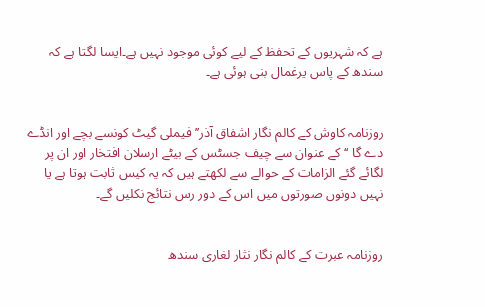ہے کہ شہریوں کے تحفظ کے لیے کوئی موجود نہیں ہے۔ایسا لگتا ہے کہ سندھ کے پاس یرغمال بنی ہوئی ہے۔


روزنامہ کاوش کے کالم نگار اشفاق آذر’’ فیملی گیٹ کونسے بچے اور انڈے دے گا ‘‘کے عنوان سے چیف جسٹس کے بیٹے ارسلان افتخار اور ان پر لگائے گئے الزامات کے حوالے سے لکھتے ہیں کہ یہ کیس ثابت ہوتا ہے یا نہیں دونوں صورتوں میں اس کے دور رس نتائج نکلیں گے۔


روزنامہ عبرت کے کالم نگار نثار لغاری سندھ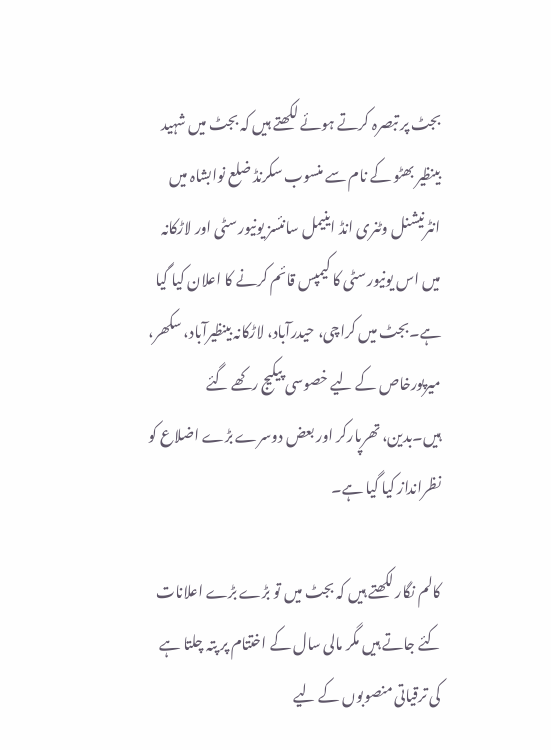بجٹ پر تبصرہ کرتے ہوئے لکھتے ہیں کہ بجٹ میں شہید بینظیر بھٹو کے نام سے منسوب سکرنڈ ضلع نوابشاہ میں انٹرنیشنل وٹنری انڈ اینیمل سانئسز یونیورسٹی اور لاڑکانہ میں اس یونیورسٹی کا کیمپس قائم کرنے کا اعلان کیا گیا ہے۔بجٹ میں کراچی، حیدرآباد، لاڑکانہ بینظیرآباد، سکھر، میرپورخاص کے لیے خصوسی پیکیج رکھے گئے ہیں۔بدین، تھرپارکر اور بعض دوسرے بڑے اضلاع کو نظرانداز کیا گیا ہے۔

کالم نگار لکھتے ہیں کہ بجٹ میں تو بڑے بڑے اعلانات کئے جاتے ہیں مگر مالی سال کے اختتام پر پتہ چلتا ہے
کی ترقیاتی منصوبوں کے لیے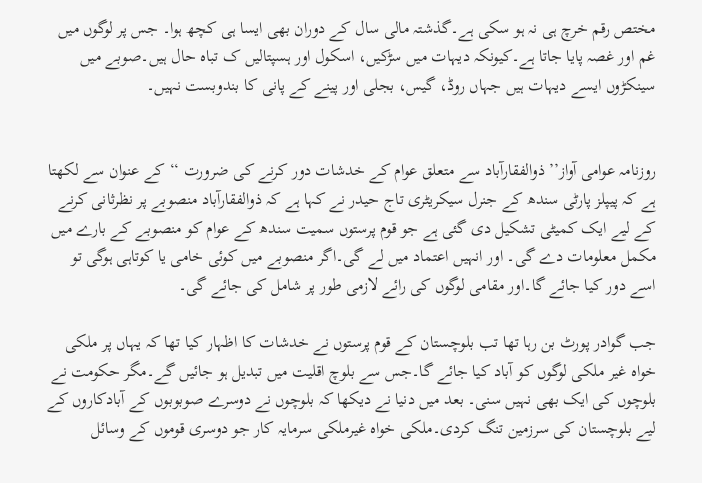مختص رقم خرچ ہی نہ ہو سکی ہے۔گذشتہ مالی سال کے دوران بھی ایسا ہی کچھ ہوا۔ جس پر لوگوں میں غم اور غصہ پایا جاتا ہے۔کیونکہ دیہات میں سڑکیں، اسکول اور ہسپتالیں ک تباہ حال ہیں۔صوبے میں سینکڑوں ایسے دیہات ہیں جہاں روڈ، گیس، بجلی اور پینے کے پانی کا بندوبست نہیں۔


روزنامہ عوامی آواز’’ ذوالفقارآباد سے متعلق عوام کے خدشات دور کرنے کی ضرورت ‘‘کے عنوان سے لکھتا ہے کہ پیپلز پارٹی سندھ کے جنرل سیکریٹری تاج حیدر نے کہا ہے کہ ذوالفقارآباد منصوبے پر نظرثانی کرنے کے لیے ایک کمیٹی تشکیل دی گئی ہے جو قوم پرستوں سمیت سندھ کے عوام کو منصوبے کے بارے میں مکمل معلومات دے گی۔ اور انہیں اعتماد میں لے گی۔اگر منصوبے میں کوئی خامی یا کوتاہی ہوگی تو اسے دور کیا جائے گا۔اور مقامی لوگوں کی رائے لازمی طور پر شامل کی جائے گی۔

جب گوادر پورٹ بن رہا تھا تب بلوچستان کے قوم پرستوں نے خدشات کا اظہار کیا تھا کہ یہاں پر ملکی خواہ غیر ملکی لوگوں کو آباد کیا جائے گا۔جس سے بلوچ اقلیت میں تبدیل ہو جائیں گے۔مگر حکومت نے بلوچوں کی ایک بھی نہیں سنی۔ بعد میں دنیا نے دیکھا کہ بلوچوں نے دوسرے صوبوبوں کے آبادکاروں کے لیے بلوچستان کی سرزمین تنگ کردی۔ملکی خواہ غیرملکی سرمایہ کار جو دوسری قوموں کے وسائل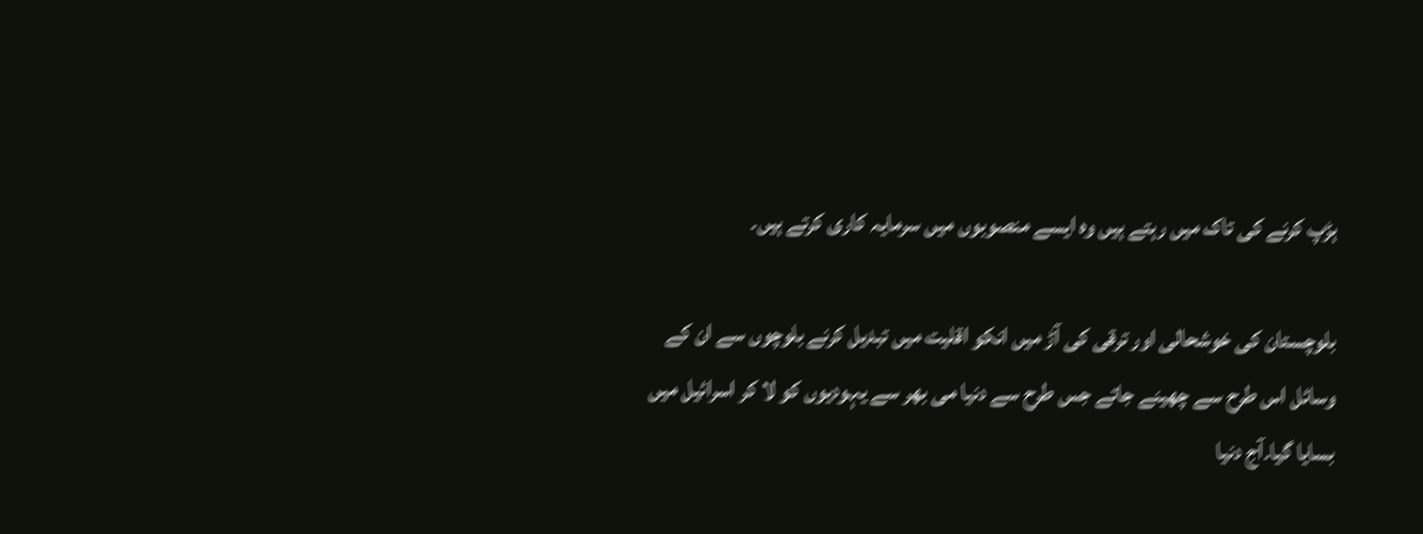ہڑپ کرنے کی تاک میں رہتے ہیں وہ ایسے منصوبوں میں سرمایہ کاری کرتے ہیں۔

بلوچستان کی خوشحالی اور ترقی کی آڑ میں انکو اقلیت میں تبدیل کرنے بلوچوں سے ان کے وسائل اس طرح سے چھینے جاتے جس طرح سے دنیا می بھر سے یہودیوں کو لا کر اسرائیل میں بسایا گیا۔آج دنیا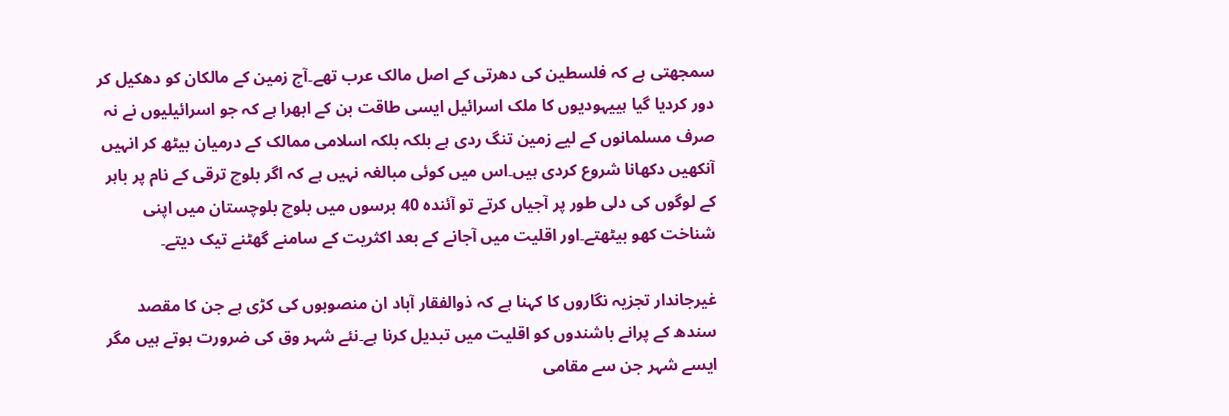سمجھتی ہے کہ فلسطین کی دھرتی کے اصل مالک عرب تھے۔آج زمین کے مالکان کو دھکیل کر دور کردیا گیا ہییہودیوں کا ملک اسرائیل ایسی طاقت بن کے ابھرا ہے کہ جو اسرائیلیوں نے نہ صرف مسلمانوں کے لیے زمین تنگ ردی ہے بلکہ بلکہ اسلامی ممالک کے درمیان بیٹھ کر انہیں آنکھیں دکھانا شروع کردی ہیں۔اس میں کوئی مبالغہ نہیں ہے کہ اگر بلوچ ترقی کے نام پر باہر کے لوگوں کی دلی طور پر آجیاں کرتے تو آئندہ 40 برسوں میں بلوچ بلوچستان میں اپنی شناخت کھو بیٹھتے۔اور اقلیت میں آجانے کے بعد اکثریت کے سامنے گھٹنے تیک دیتے۔

غیرجاندار تجزیہ نگاروں کا کہنا ہے کہ ذوالفقار آباد ان منصوبوں کی کڑی ہے جن کا مقصد سندھ کے پرانے باشندوں کو اقلیت میں تبدیل کرنا ہے۔نئے شہر وق کی ضرورت ہوتے ہیں مگر ایسے شہر جن سے مقامی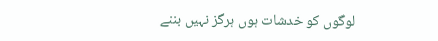لوگوں کو خدشات ہوں ہرگز نہیں بننے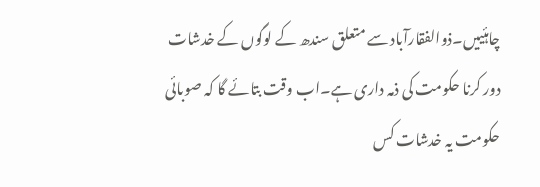چاہئییں۔ذوالفقارآباد سے متعلق سندھ کے لوگوں کے خدشات دور کرنا حکومت کی ذمہ داری ہے۔اب وقت بتائے گا کہ صوبائی حکومت یہ خدشات کس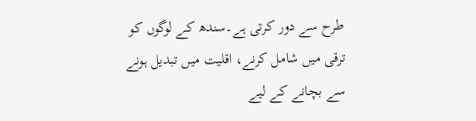طرح سے دور کرتی ہے۔سندھ کے لوگوں کو ترقی میں شامل کرنے، اقلیت میں تبدیل ہونے سے بچانے کے لیے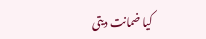کیا ضمانت دیتی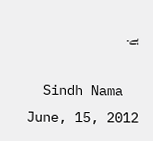ہے۔

  Sindh Nama June, 15, 2012